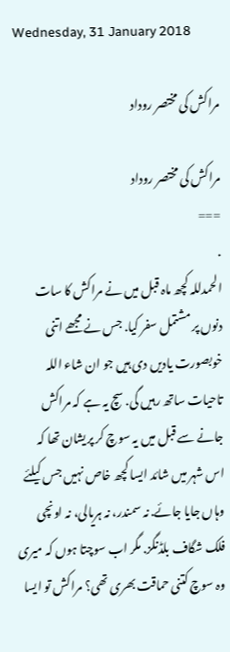Wednesday, 31 January 2018

مراکش کی مختصر روداد

مراکش کی مختصر روداد
===
.
الحمدللہ کچھ ماہ قبل میں نے مراکش کا سات دنوں پر مشتمل سفر کیا. جس نے مجھے اتنی خوبصورت یادیں دی ہیں جو ان شاء اللہ تاحیات ساتھ رہیں گی. سچ یہ ہے کہ مراکش جانے سے قبل میں یہ سوچ کر پریشان تھا کہ اس شہر میں شائد ایسا کچھ خاص نہیں جس کیلئے وہاں جایا جائے. نہ سمندر، نہ ہریالی، نہ اونچی فلک شگاف بلڈنگز. مگر اب سوچتا ہوں کہ میری وہ سوچ کتنی حماقت بھری تھی؟ مراکش تو ایسا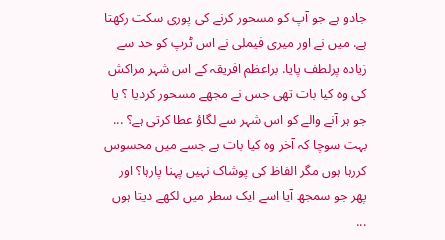جادو ہے جو آپ کو مسحور کرنے کی پوری سکت رکھتا ہے. میں نے اور میری فیملی نے اس ٹرپ کو حد سے زیادہ پرلطف پایا. براعظم افریقہ کے اس شہر مراکش کی وہ کیا بات تھی جس نے مجھے مسحور کردیا ؟ یا جو ہر آنے والے کو اس شہر سے لگاؤ عطا کرتی ہے؟ ... بہت سوچا کہ آخر وہ کیا بات ہے جسے میں محسوس کررہا ہوں مگر الفاظ کی پوشاک نہیں پہنا پارہا؟ اور پھر جو سمجھ آیا اسے ایک سطر میں لکھے دیتا ہوں ...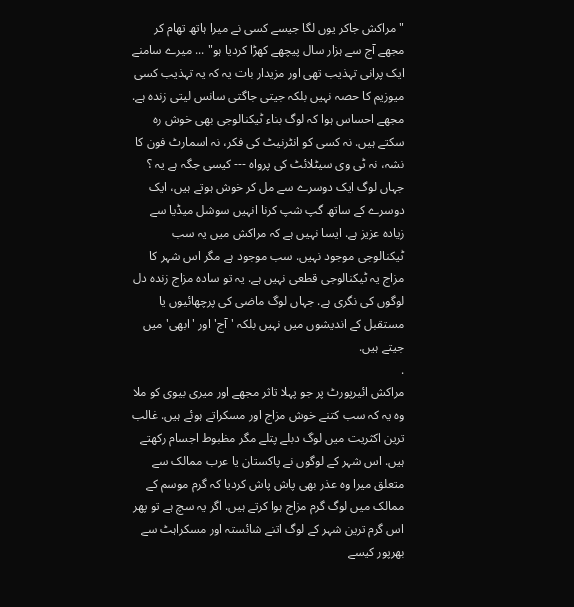"مراکش جاکر یوں لگا جیسے کسی نے میرا ہاتھ تھام کر مجھے آج سے ہزار سال پیچھے کھڑا کردیا ہو" ... میرے سامنے ایک پرانی تہذیب تھی اور مزیدار بات یہ کہ یہ تہذیب کسی میوزیم کا حصہ نہیں بلکہ جیتی جاگتی سانس لیتی زندہ ہے. مجھے احساس ہوا کہ لوگ بناء ٹیکنالوجی بھی خوش رہ سکتے ہیں. نہ کسی کو انٹرنیٹ کی فکر، نہ اسمارٹ فون کا نشہ، نہ ٹی وی سیٹلائٹ کی پرواہ --- کیسی جگہ ہے یہ ؟ جہاں لوگ ایک دوسرے سے مل کر خوش ہوتے ہیں، ایک دوسرے کے ساتھ گپ شپ کرنا انہیں سوشل میڈیا سے زیادہ عزیز ہے. ایسا نہیں ہے کہ مراکش میں یہ سب ٹیکنالوجی موجود نہیں. سب موجود ہے مگر اس شہر کا مزاج یہ ٹیکنالوجی قطعی نہیں ہے. یہ تو سادہ مزاج زندہ دل لوگوں کی نگری ہے. جہاں لوگ ماضی کی پرچھائیوں یا مستقبل کے اندیشوں میں نہیں بلکہ 'آج' اور 'ابھی' میں جیتے ہیں.
.
مراکش ائیرپورٹ پر جو پہلا تاثر مجھے اور میری بیوی کو ملا وہ یہ کہ سب کتنے خوش مزاج اور مسکراتے ہوئے ہیں. غالب ترین اکثریت میں لوگ دبلے پتلے مگر مظبوط اجسام رکھتے ہیں. اس شہر کے لوگوں نے پاکستان یا عرب ممالک سے متعلق میرا وہ عذر بھی پاش پاش کردیا کہ گرم موسم کے ممالک میں لوگ گرم مزاج ہوا کرتے ہیں. اگر یہ سچ ہے تو پھر اس گرم ترین شہر کے لوگ اتنے شائستہ اور مسکراہٹ سے بھرپور کیسے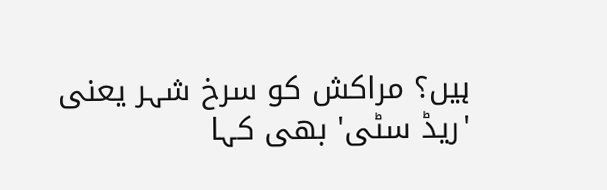ہیں؟ مراکش کو سرخ شہر یعنی 'ریڈ سٹی' بھی کہا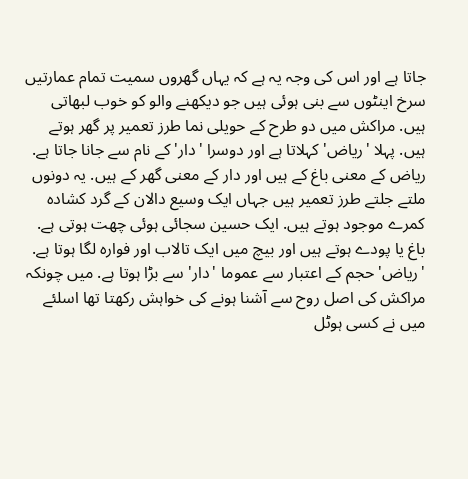جاتا ہے اور اس کی وجہ یہ ہے کہ یہاں گھروں سمیت تمام عمارتیں سرخ اینٹوں سے بنی ہوئی ہیں جو دیکھنے والو کو خوب لبھاتی ہیں. مراکش میں دو طرح کے حویلی نما طرز تعمیر پر گھر ہوتے ہیں. پہلا 'ریاض' کہلاتا ہے اور دوسرا 'دار' کے نام سے جانا جاتا ہے. ریاض کے معنی باغ کے ہیں اور دار کے معنی گھر کے ہیں. یہ دونوں ملتے جلتے طرز تعمیر ہیں جہاں ایک وسیع دالان کے گرد کشادہ کمرے موجود ہوتے ہیں. ایک حسین سجائی ہوئی چھت ہوتی ہے. باغ یا پودے ہوتے ہیں اور بیچ میں ایک تالاب اور فوارہ لگا ہوتا ہے. 'ریاض' حجم کے اعتبار سے عموما 'دار' سے بڑا ہوتا ہے. میں چونکہ مراکش کی اصل روح سے آشنا ہونے کی خواہش رکھتا تھا اسلئے میں نے کسی ہوٹل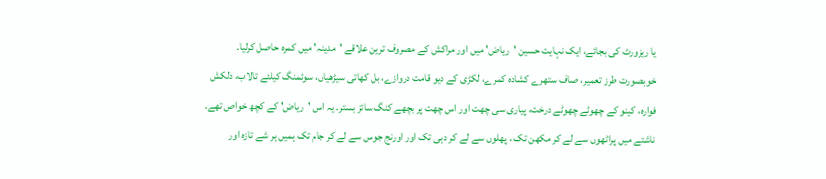یا ریزورٹ کی بجائے، ایک نہایت حسین 'ریاض' میں اور مراکش کے مصروف ترین علاقے 'مدینہ' میں کمرہ حاصل کرلیا. خوبصورت طرز تعمیر، صاف ستھرے کشادہ کمرے، لکڑی کے دیو قامت دروازے، بل کھاتی سیڑھیاں، سوئمنگ کیلئے تالاب، دلکش فوارہ، کینو کے چھوٹے چھوٹے درخت، پیاری سی چھت اور اس چھت پر بچھے کنگ سائز بستر. یہ اس 'ریاض' کے کچھ خواص تھے. ناشتے میں پراٹھوں سے لے کر مکھن تک ، پھلوں سے لے کر دہی تک اور اورنج جوس سے لے کر جام تک ہمیں ہر شے تازہ اور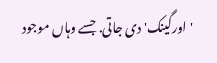'اورگینک' دی جاتی. جسے وہاں موجود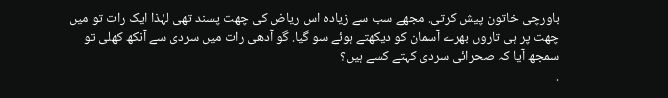باورچی خاتون پیش کرتی. مجھے سب سے زیادہ اس ریاض کی چھت پسند تھی لہٰذا ایک رات تو میں چھت پر ہی تاروں بھرے آسمان کو دیکھتے ہوئے سو گیا. گو آدھی رات میں سردی سے آنکھ کھلی تو سمجھ آیا کہ صحرائی سردی کہتے کسے ہیں؟
.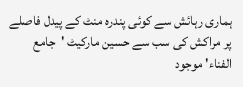ہماری رہائش سے کوئی پندرہ منٹ کے پیدل فاصلے پر مراکش کی سب سے حسین مارکیٹ 'جامع الفناء' موجود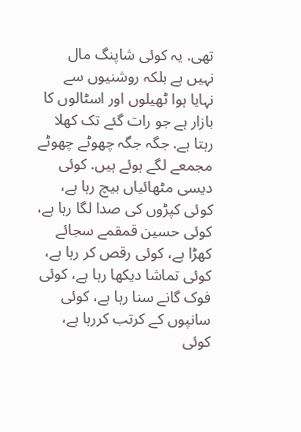تھی. یہ کوئی شاپنگ مال نہیں ہے بلکہ روشنیوں سے نہایا ہوا ٹھیلوں اور اسٹالوں کا بازار ہے جو رات گئے تک کھلا رہتا ہے. جگہ جگہ چھوٹے چھوٹے مجمعے لگے ہوئے ہیں. کوئی دیسی مٹھائیاں بیچ رہا ہے، کوئی کپڑوں کی صدا لگا رہا ہے، کوئی حسین قمقمے سجائے کھڑا ہے، کوئی رقص کر رہا ہے، کوئی تماشا دیکھا رہا ہے، کوئی فوک گانے سنا رہا ہے، کوئی سانپوں کے کرتب کررہا ہے، کوئی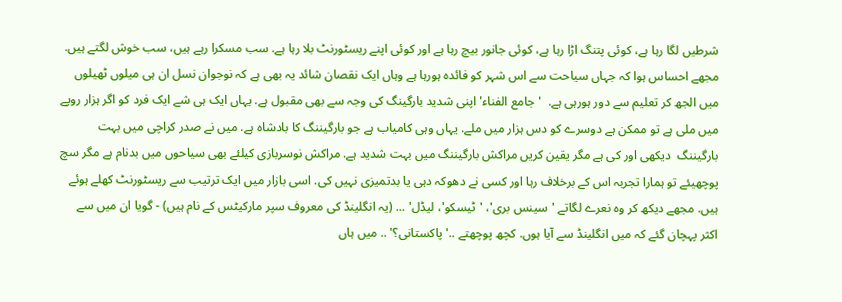شرطیں لگا رہا ہے، کوئی پتنگ اڑا رہا ہے، کوئی جانور بیچ رہا ہے اور کوئی اپنے ریسٹورنٹ بلا رہا ہے. سب مسکرا رہے ہیں، سب خوش لگتے ہیں. مجھے احساس ہوا کہ جہاں سیاحت سے اس شہر کو فائدہ ہورہا ہے وہاں ایک نقصان شائد یہ بھی ہے کہ نوجوان نسل ان ہی میلوں ٹھیلوں میں الجھ کر تعلیم سے دور ہورہی ہے.  'جامع الفناء' اپنی شدید بارگینگ کی وجہ سے بھی مقبول ہے. یہاں ایک ہی شے ایک فرد کو اگر ہزار روپے میں ملی ہے تو ممکن ہے دوسرے کو دس ہزار میں ملے. یہاں وہی کامیاب ہے جو بارگیننگ کا بادشاہ ہے. میں نے صدر کراچی میں بہت بارگیننگ  دیکھی اور کی ہے مگر یقین کریں مراکش بارگیننگ میں بہت شدید ہے. مراکش نوسربازی کیلئے بھی سیاحوں میں بدنام ہے مگر سچ پوچھیئے تو ہمارا تجربہ اس کے برخلاف رہا اور کسی نے دھوکہ دہی یا بدتمیزی نہیں کی. اسی بازار میں ایک ترتیب سے ریسٹورنٹ کھلے ہوئے ہیں. مجھے دیکھ کر وہ نعرے لگاتے 'سینس بری'، 'ٹیسکو'، لیڈل' ... (یہ انگلینڈ کی معروف سپر مارکیٹس کے نام ہیں) - گویا ان میں سے اکثر پہچان گئے کہ میں انگلینڈ سے آیا ہوں. کچھ پوچھتے ..'پاکستانی؟' .. میں ہاں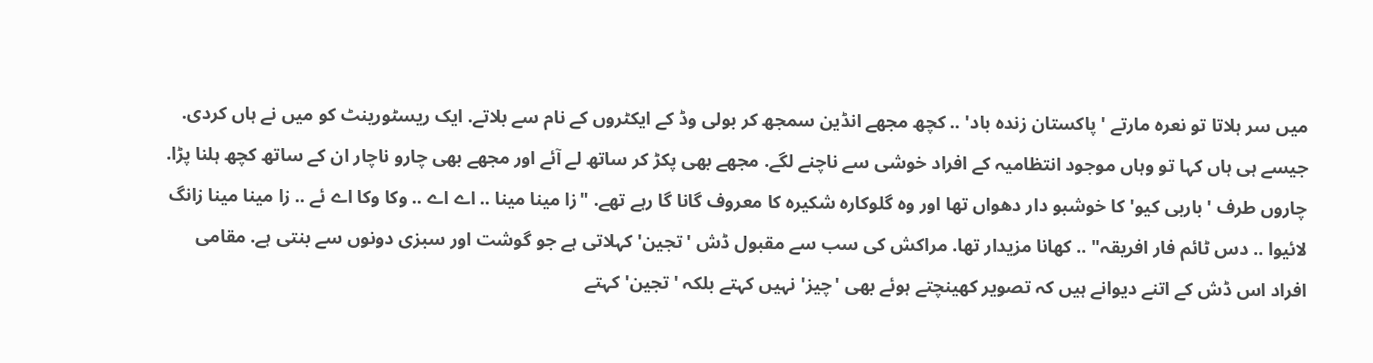میں سر ہلاتا تو نعرہ مارتے 'پاکستان زندہ باد' .. کچھ مجھے انڈین سمجھ کر بولی وڈ کے ایکٹروں کے نام سے بلاتے. ایک ریسٹورینٹ کو میں نے ہاں کردی. جیسے ہی ہاں کہا تو وہاں موجود انتظامیہ کے افراد خوشی سے ناچنے لگے. مجھے بھی پکڑ کر ساتھ لے آئے اور مجھے بھی چارو ناچار ان کے ساتھ کچھ ہلنا پڑا. چاروں طرف 'باربی کیو' کا خوشبو دار دھواں تھا اور وہ گلوکارہ شکیرہ کا معروف گانا گا رہے تھے. "زا مینا مینا .. اے اے .. وکا وکا اے ئے .. زا مینا مینا زانگ لائیوا .. دس ٹائم فار افریقہ" .. کھانا مزیدار تھا. مراکش کی سب سے مقبول ڈش 'تجین' کہلاتی ہے جو گوشت اور سبزی دونوں سے بنتی ہے. مقامی افراد اس ڈش کے اتنے دیوانے ہیں کہ تصویر کھینچتے ہوئے بھی 'چیز' نہیں کہتے بلکہ 'تجین' کہتے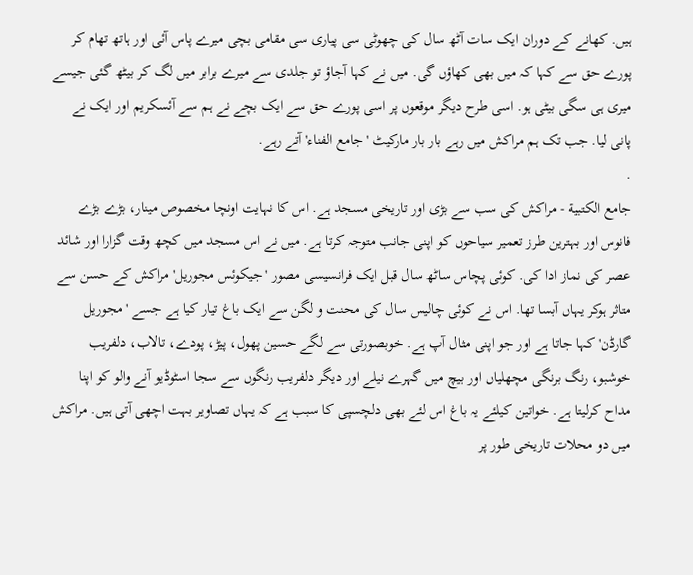ہیں. کھانے کے دوران ایک سات آٹھ سال کی چھوٹی سی پیاری سی مقامی بچی میرے پاس آئی اور ہاتھ تھام کر پورے حق سے کہا کہ میں بھی کھاؤں گی. میں نے کہا آجاؤ تو جلدی سے میرے برابر میں لگ کر بیٹھ گئی جیسے میری ہی سگی بیٹی ہو. اسی طرح دیگر موقعوں پر اسی پورے حق سے ایک بچے نے ہم سے آئسکریم اور ایک نے پانی لیا. جب تک ہم مراکش میں رہے بار بار مارکیٹ 'جامع الفناء' آتے رہے.
.
جامع الكتبية - مراکش کی سب سے بڑی اور تاریخی مسجد ہے. اس کا نہایت اونچا مخصوص مینار، بڑے بڑے فانوس اور بہترین طرز تعمیر سیاحوں کو اپنی جانب متوجہ کرتا ہے. میں نے اس مسجد میں کچھ وقت گزارا اور شائد عصر کی نماز ادا کی. کوئی پچاس ساٹھ سال قبل ایک فرانسیسی مصور 'جیکوئس مجوریل' مراکش کے حسن سے متاثر ہوکر یہاں آبسا تھا. اس نے کوئی چالیس سال کی محنت و لگن سے ایک باغ تیار کیا ہے جسے 'مجوریل گارڈن' کہا جاتا ہے اور جو اپنی مثال آپ ہے. خوبصورتی سے لگے حسین پھول، پیڑ، پودے، تالاب، دلفریب خوشبو، رنگ برنگی مچھلیاں اور بیچ میں گہرے نیلے اور دیگر دلفریب رنگوں سے سجا اسٹوڈیو آنے والو کو اپنا مداح کرلیتا ہے. خواتین کیلئے یہ باغ اس لئے بھی دلچسپی کا سبب ہے کہ یہاں تصاویر بہت اچھی آتی ہیں. مراکش میں دو محلات تاریخی طور پر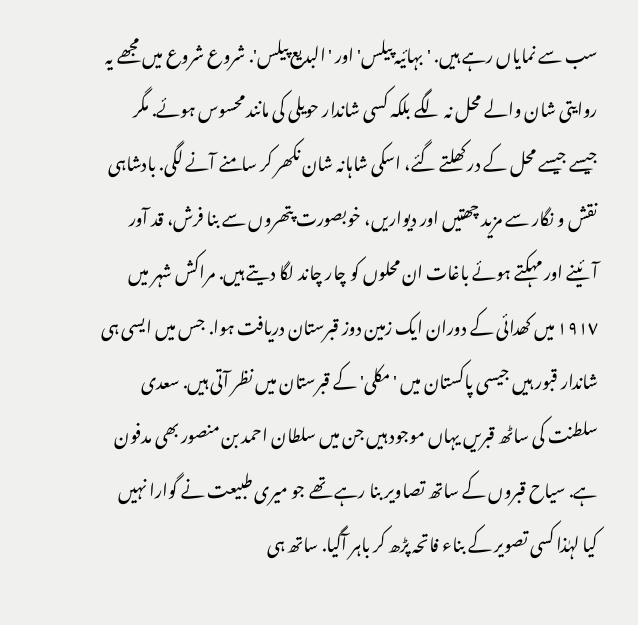سب سے نمایاں رہے ہیں. 'بہائیہ پیلس' اور 'البدیع پیلس'. شروع شروع میں مجھے یہ روایتی شان والے محل نہ لگے بلکہ کسی شاندار حویلی کی مانند محسوس ہوئے. مگر جیسے جیسے محل کے در کھلتے گئے، اسکی شاہانہ شان نکھر کر سامنے آنے لگی. بادشاہی نقش و نگار سے مزید چھتیں اور دیواریں، خوبصورت پتھروں سے بنا فرش، قد آور آئینے اور مہکتے ہوئے باغات ان محلوں کو چار چاند لگا دیتے ہیں. مراکش شہر میں ١٩١٧ میں کھدائی کے دوران ایک زمین دوز قبرستان دریافت ہوا. جس میں ایسی ہی شاندار قبور ہیں جیسی پاکستان میں 'مکلی' کے قبرستان میں نظر آتی ہیں. سعدی سلطنت کی ساٹھ قبریں یہاں موجود ہیں جن میں سلطان احمد بن منصور بھی مدفون ہے. سیاح قبروں کے ساتھ تصاویر بنا رہے تھے جو میری طبیعت نے گوارا نہیں کیا لہٰذا کسی تصویر کے بناء فاتحہ پڑھ کر باہر آگیا. ساتھ ہی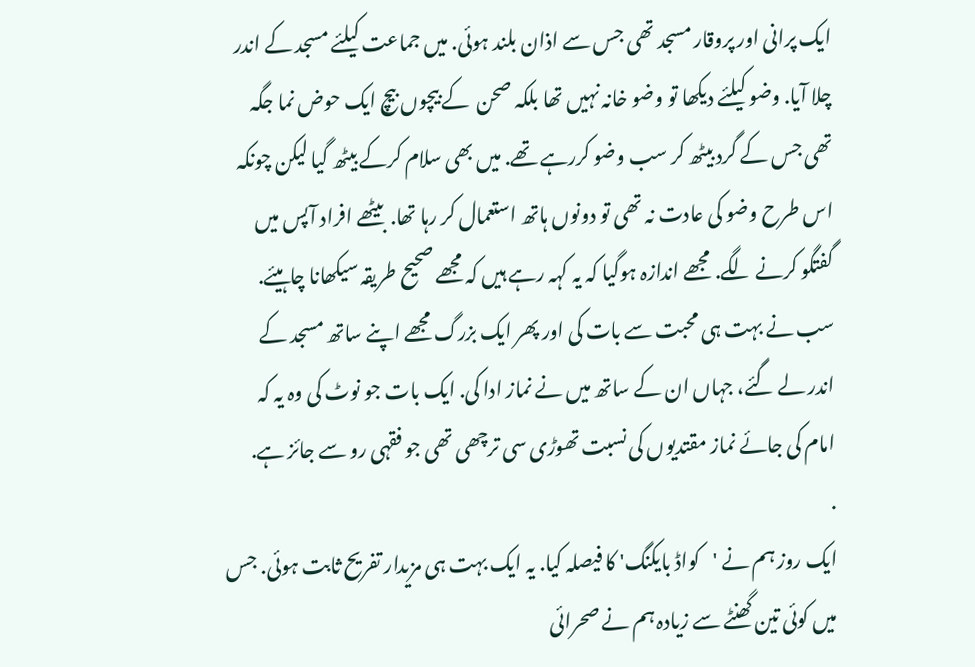ایک پرانی اور پروقار مسجد تھی جس سے اذان بلند ہوئی. میں جماعت کیلئے مسجد کے اندر چلا آیا. وضو کیلئے دیکھا تو وضو خانہ نہیں تھا بلکہ صحن  کے بیچوں بیچ ایک حوض نما جگہ تھی جس کے گرد بیٹھ کر سب وضو کررہے تھے. میں بھی سلام کرکے بیٹھ گیا لیکن چونکہ اس طرح وضو کی عادت نہ تھی تو دونوں ہاتھ استعمال کر رہا تھا. بیٹھے افراد آپس میں گفتگو کرنے لگے. مجھے اندازہ ہوگیا کہ یہ کہہ رہے ہیں کہ مجھے صحیح طریقہ سیکھانا چاہیئے. سب نے بہت ہی محبت سے بات کی اور پھر ایک بزرگ مجھے اپنے ساتھ مسجد کے اندر لے گئے، جہاں ان کے ساتھ میں نے نماز ادا کی. ایک بات جو نوٹ کی وہ یہ کہ امام کی جائے نماز مقتدیوں کی نسبت تھوڑی سی ترچھی تھی جو فقہی رو سے جائز ہے.
.
ایک روز ہم نے 'کواڈ بایکنگ' کا فیصلہ کیا. یہ ایک بہت ہی مزیدار تفریح ثابت ہوئی. جس میں کوئی تین گھنٹے سے زیادہ ہم نے صحرائی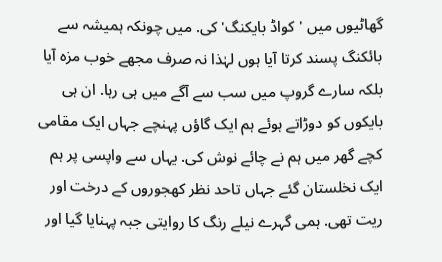گھاٹیوں میں 'کواڈ بایکنگ' کی. میں چونکہ ہمیشہ سے بائکنگ پسند کرتا آیا ہوں لہٰذا نہ صرف مجھے خوب مزہ آیا بلکہ سارے گروپ میں سب سے آگے میں ہی رہا. ان ہی بایکوں کو دوڑاتے ہوئے ہم ایک گاؤں پہنچے جہاں ایک مقامی کچے گھر میں ہم نے چائے نوش کی. یہاں سے واپسی پر ہم ایک نخلستان گئے جہاں تاحد نظر کھجوروں کے درخت اور ریت تھی. ہمی گہرے نیلے رنگ کا روایتی جبہ پہنایا گیا اور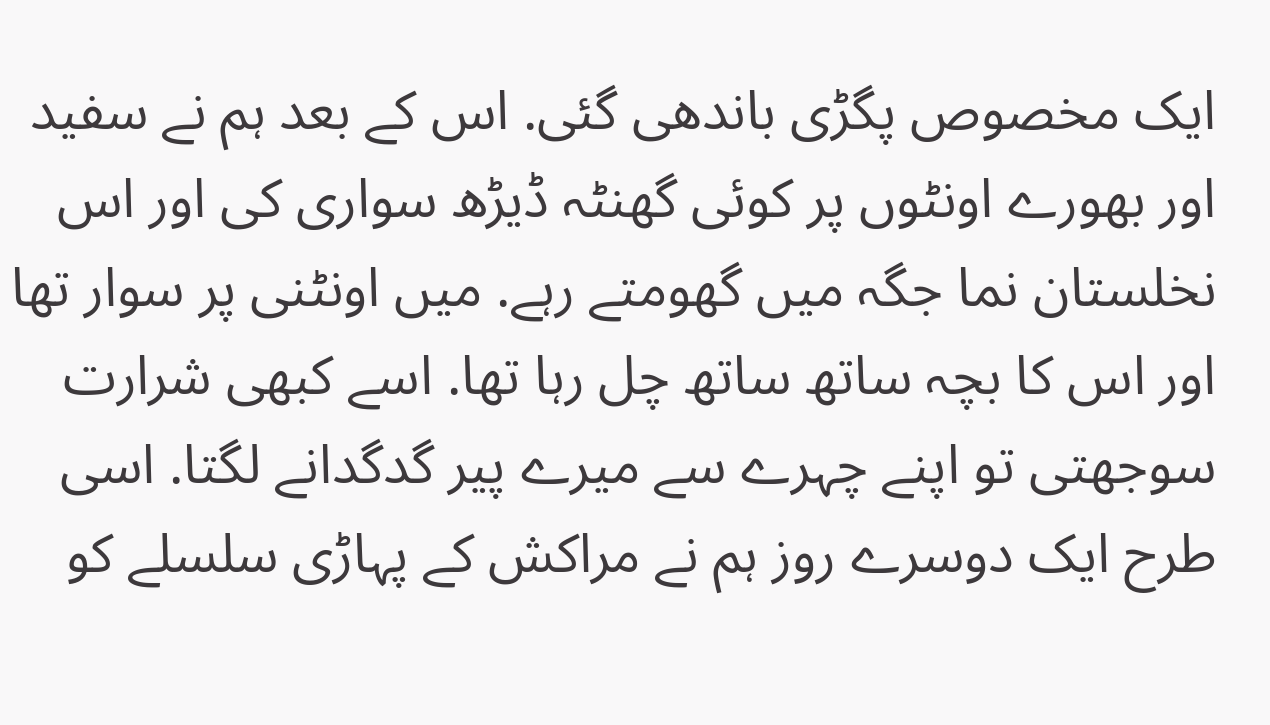ایک مخصوص پگڑی باندھی گئی. اس کے بعد ہم نے سفید اور بھورے اونٹوں پر کوئی گھنٹہ ڈیڑھ سواری کی اور اس نخلستان نما جگہ میں گھومتے رہے. میں اونٹنی پر سوار تھا اور اس کا بچہ ساتھ ساتھ چل رہا تھا. اسے کبھی شرارت سوجھتی تو اپنے چہرے سے میرے پیر گدگدانے لگتا. اسی طرح ایک دوسرے روز ہم نے مراکش کے پہاڑی سلسلے کو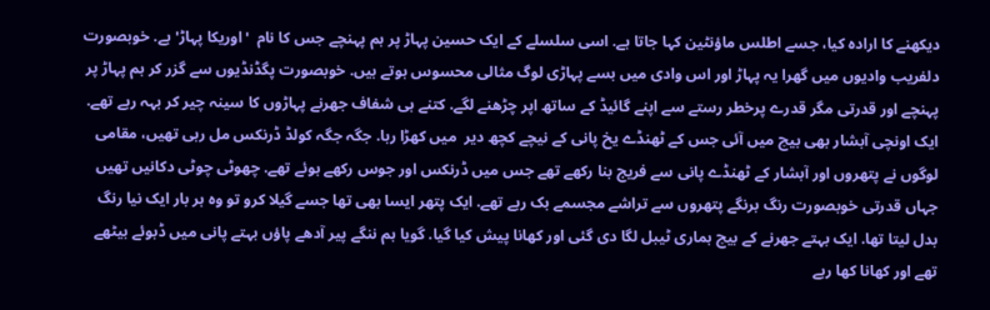دیکھنے کا ارادہ کیا، جسے اطلس ماؤنٹین کہا جاتا ہے. اسی سلسلے کے ایک حسین پہاڑ پر ہم پہنچے جس کا نام  'اوریکا پہاڑ' ہے. خوبصورت دلفریب وادیوں میں گھرا یہ پہاڑ اور اس وادی میں بسے پہاڑی لوگ مثالی محسوس ہوتے ہیں. خوبصورت پگڈنڈیوں سے گزر کر ہم پہاڑ پر پہنچے اور قدرتی مگر قدرے پرخطر رستے سے اپنے گائیڈ کے ساتھ اپر چڑھنے لگے. کتنے ہی شفاف جھرنے پہاڑوں کا سینہ چیر کر بہہ رہے تھے.  ایک اونچی آبشار بھی بیچ میں آئی جس کے ٹھنڈے یخ پانی کے نیچے کچھ دیر  میں کھڑا رہا. جگہ جگہ کولڈ ڈرنکس مل رہی تھیں، مقامی لوگوں نے پتھروں اور آبشار کے ٹھنڈے پانی سے فریج بنا رکھے تھے جس میں ڈرنکس اور جوس رکھے ہوئے تھے. چھوٹی چوٹی دکانیں تھیں جہاں قدرتی خوبصورت رنگ برنگے پتھروں سے تراشے مجسمے بک رہے تھے. ایک پتھر ایسا بھی تھا جسے گیلا کرو تو وہ ہر بار ایک نیا رنگ بدل لیتا تھا. ایک بہتے جھرنے کے بیچ ہماری ٹیبل لگا دی گئی اور کھانا پیش کیا گیا. گویا ہم ننگے پیر آدھے پاؤں بہتے پانی میں ڈبوئے بیٹھے تھے اور کھانا کھا رہے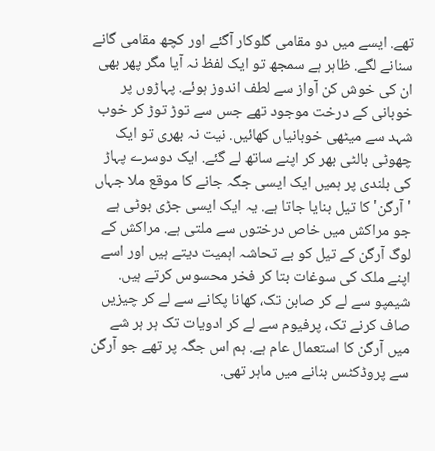تھے. ایسے میں دو مقامی گلوکار آگئے اور کچھ مقامی گانے سنانے لگے. ظاہر ہے سمجھ تو ایک لفظ نہ آیا مگر پھر بھی ان کی خوش کن آواز سے لطف اندوز ہوئے. پہاڑوں پر خوبانی کے درخت موجود تھے جس سے توڑ توڑ کر خوب شہد سے میٹھی خوبانیاں کھائیں. نیت نہ بھری تو ایک چھوٹی بالٹی بھر کر اپنے ساتھ لے گئے. ایک دوسرے پہاڑ کی بلندی پر ہمیں ایک ایسی جگہ جانے کا موقع ملا جہاں 'آرگن' کا تیل بنایا جاتا ہے. یہ ایک ایسی جڑی بوٹی ہے جو مراکش میں خاص درختوں سے ملتی ہے. مراکش کے لوگ آرگن کے تیل کو بے تحاشہ اہمیت دیتے ہیں اور اسے اپنے ملک کی سوغات بتا کر فخر محسوس کرتے ہیں. شیمپو سے لے کر صابن تک، کھانا پکانے سے لے کر چیزیں صاف کرنے تک، پرفیوم سے لے کر ادویات تک ہر ہر شے میں آرگن کا استعمال عام ہے. ہم اس جگہ پر تھے جو آرگن سے پروڈکٹس بنانے میں ماہر تھی.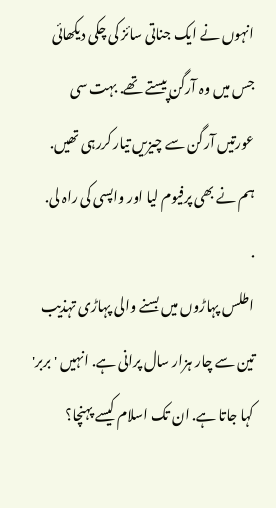انہوں نے ایک جناتی سائز کی چکی دیکھائی جس میں وہ آرگن پیستے تھے. بہت سی عورتیں آرگن سے چیزیں تیار کررہی تھیں. ہم نے بھی پرفیوم لیا اور واپسی کی راہ لی.
.
اطلس پہاڑوں میں بسنے والی پہاڑی تہذیب تین سے چار ہزار سال پرانی ہے. انہیں 'بربر' کہا جاتا ہے. ان تک اسلام کیسے پہنچا؟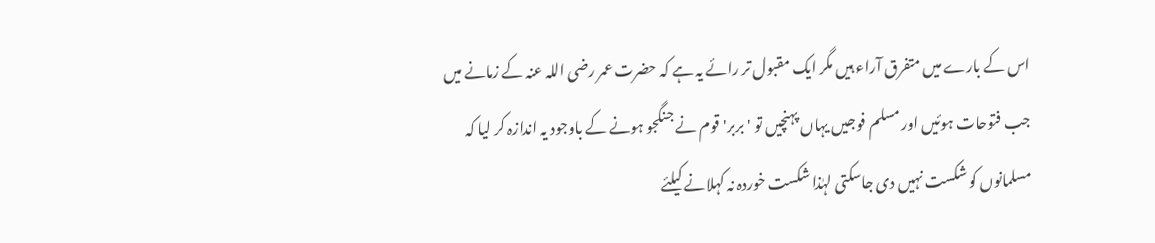اس کے بارے میں متفرق آراء ہیں مگر ایک مقبول تر رائے یہ ہے کہ حضرت عمر رضی اللہ عنہ کے زمانے میں جب فتوحات ہوئیں اور مسلم فوجیں یہاں پہنچیں تو 'بربر' قوم نے جنگجو ہونے کے باوجود یہ اندازہ کر لیا کہ مسلمانوں کو شکست نہیں دی جاسکتی لہٰذا شکست خوردہ نہ کہلانے کیلئے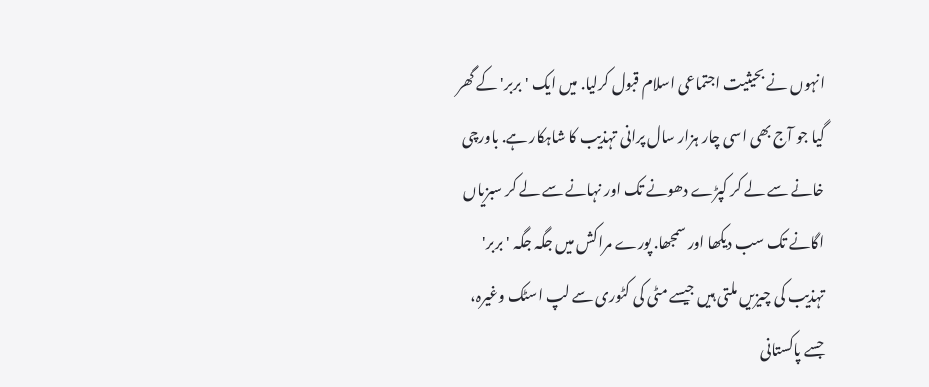انہوں نے بحیثیت اجتماعی اسلام قبول کرلیا. میں ایک 'بربر' کے گھر گیا جو آج بھی اسی چار ہزار سال پرانی تہذیب کا شاہکار ہے. باورچی خانے سے لے کر کپڑے دھونے تک اور نہانے سے لے کر سبزیاں اگانے تک سب دیکھا اور سمجھا. پورے مراکش میں جگہ جگہ 'بربر' تہذیب کی چیزیں ملتی ہیں جیسے مٹی کی کٹوری سے لپ اسٹک وغیرہ، جسے پاکستانی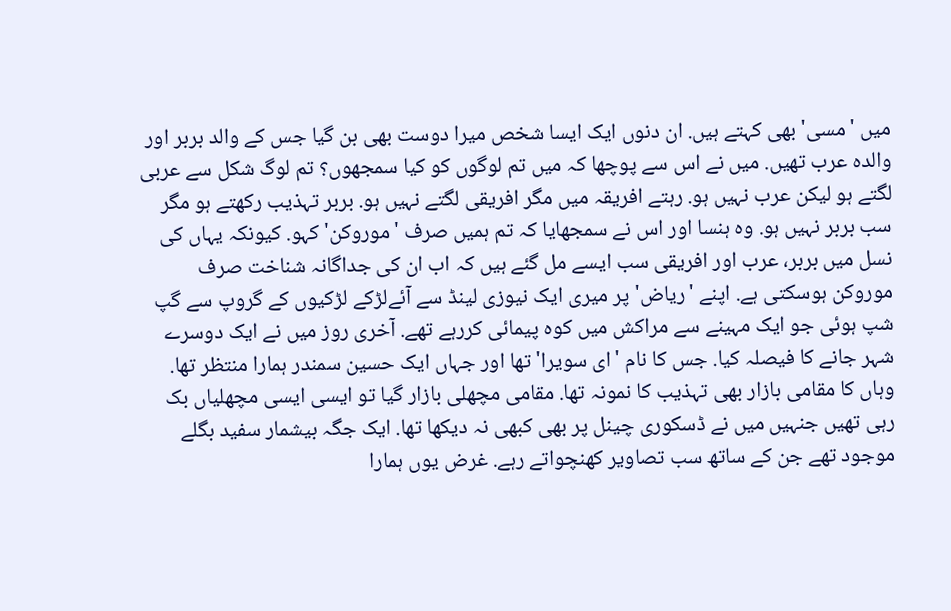میں 'مسی' بھی کہتے ہیں. ان دنوں ایک ایسا شخص میرا دوست بھی بن گیا جس کے والد بربر اور والدہ عرب تھیں. میں نے اس سے پوچھا کہ میں تم لوگوں کو کیا سمجھوں؟ تم لوگ شکل سے عربی لگتے ہو لیکن عرب نہیں ہو. رہتے افریقہ میں مگر افریقی لگتے نہیں ہو. بربر تہذیب رکھتے ہو مگر سب بربر نہیں ہو. وہ ہنسا اور اس نے سمجھایا کہ تم ہمیں صرف 'موروکن' کہو. کیونکہ یہاں کی نسل میں بربر، عرب اور افریقی سب ایسے مل گئے ہیں کہ اب ان کی جداگانہ شناخت صرف موروکن ہوسکتی ہے. اپنے 'ریاض' پر میری ایک نیوزی لینڈ سے آئےلڑکے لڑکیوں کے گروپ سے گپ شپ ہوئی جو ایک مہینے سے مراکش میں کوہ پیمائی کررہے تھے. آخری روز میں نے ایک دوسرے شہر جانے کا فیصلہ کیا. جس کا نام 'ای سویرا' تھا اور جہاں ایک حسین سمندر ہمارا منتظر تھا. وہاں کا مقامی بازار بھی تہذیب کا نمونہ تھا. مقامی مچھلی بازار گیا تو ایسی ایسی مچھلیاں بک رہی تھیں جنہیں میں نے ڈسکوری چینل پر بھی کبھی نہ دیکھا تھا. ایک جگہ بیشمار سفید بگلے موجود تھے جن کے ساتھ سب تصاویر کھنچواتے رہے. غرض یوں ہمارا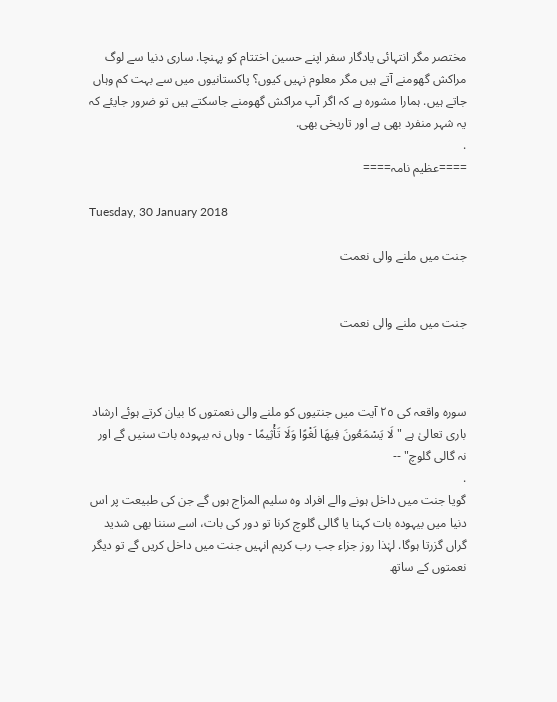مختصر مگر انتہائی یادگار سفر اپنے حسین اختتام کو پہنچا. ساری دنیا سے لوگ مراکش گھومنے آتے ہیں مگر معلوم نہیں کیوں؟ پاکستانیوں میں سے بہت کم وہاں جاتے ہیں. ہمارا مشورہ ہے کہ اگر آپ مراکش گھومنے جاسکتے ہیں تو ضرور جایئے کہ یہ شہر منفرد بھی ہے اور تاریخی بھی.
.
====عظیم نامہ====

Tuesday, 30 January 2018

جنت میں ملنے والی نعمت


جنت میں ملنے والی نعمت



سورہ واقعہ کی ٢٥ آیت میں جنتیوں کو ملنے والی نعمتوں کا بیان کرتے ہوئے ارشاد باری تعالیٰ ہے "لَا يَسْمَعُونَ فِيهَا لَغْوًا وَلَا تَأْثِيمًا - وہاں نہ بیہودہ بات سنیں گے اور نہ گالی گلوچ" --
.
گویا جنت میں داخل ہونے والے افراد وہ سلیم المزاج ہوں گے جن کی طبیعت پر اس دنیا میں بیہودہ بات کہنا یا گالی گلوچ کرنا تو دور کی بات، اسے سننا بھی شدید گراں گزرتا ہوگا. لہٰذا روز جزاء جب رب کریم انہیں جنت میں داخل کریں گے تو دیگر نعمتوں کے ساتھ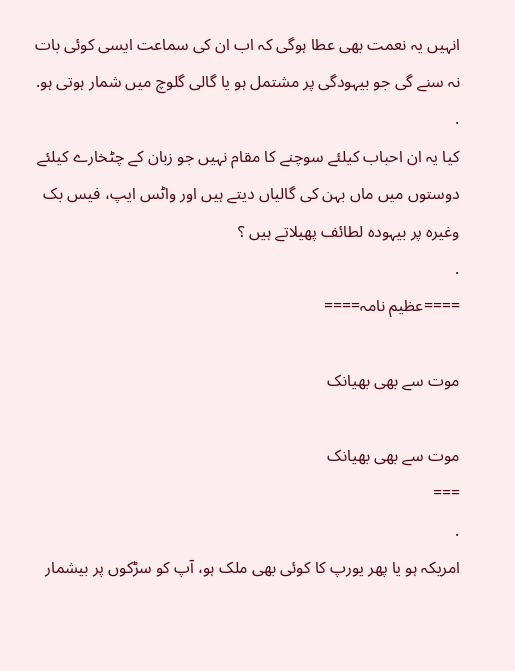انہیں یہ نعمت بھی عطا ہوگی کہ اب ان کی سماعت ایسی کوئی بات نہ سنے گی جو بیہودگی پر مشتمل ہو یا گالی گلوچ میں شمار ہوتی ہو.
.
کیا یہ ان احباب کیلئے سوچنے کا مقام نہیں جو زبان کے چٹخارے کیلئے دوستوں میں ماں بہن کی گالیاں دیتے ہیں اور واٹس ایپ، فیس بک وغیرہ پر بیہودہ لطائف پھیلاتے ہیں ؟
.
====عظیم نامہ====

موت سے بھی بھیانک

موت سے بھی بھیانک
===
.
امریکہ ہو یا پھر یورپ کا کوئی بھی ملک ہو، آپ کو سڑکوں پر بیشمار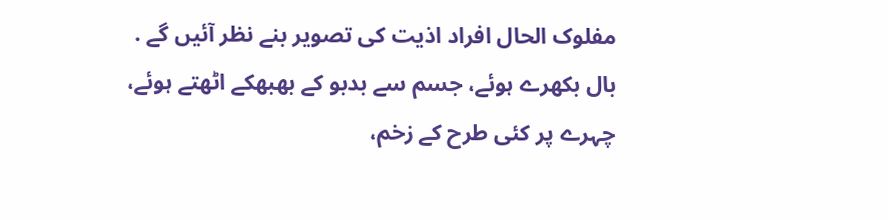مفلوک الحال افراد اذیت کی تصویر بنے نظر آئیں گے . بال بکھرے ہوئے، جسم سے بدبو کے بھبھکے اٹھتے ہوئے، چہرے پر کئی طرح کے زخم،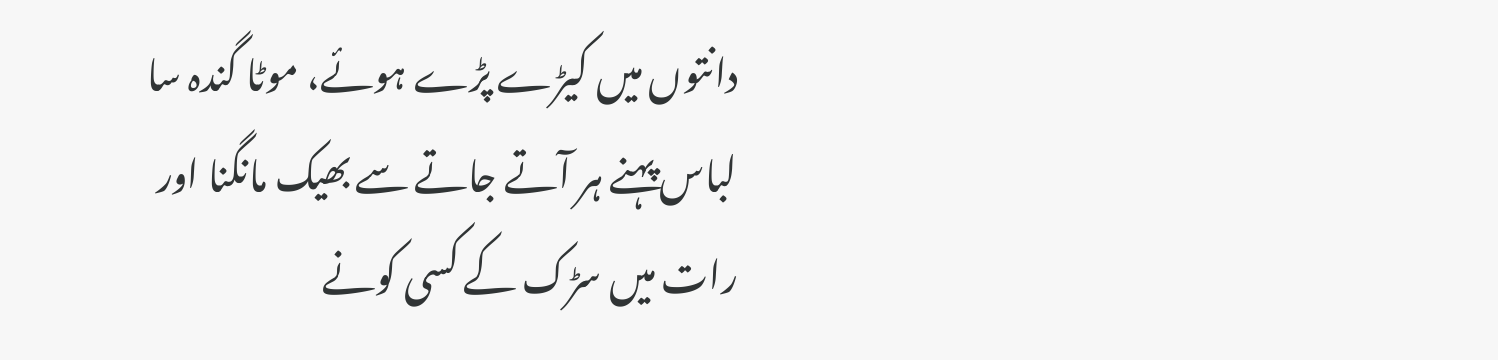دانتوں میں کیڑے پڑے ہوئے، موٹا گندہ سا لباس پہنے ہر آتے جاتے سے بھیک مانگنا اور رات میں سڑک کے کسی کونے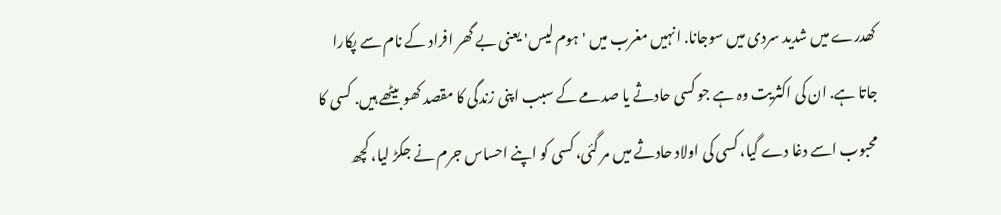کھدرے میں شدید سردی میں سوجانا. انہیں مغرب میں 'ہوم لیس' یعنی بے گھر افراد کے نام سے پکارا جاتا ہے. ان کی اکثریت وہ ہے جو کسی حادثے یا صدمے کے سبب اپنی زندگی کا مقصد کھو بیٹھے ہیں. کسی کا محبوب اسے دغا دے گیا، کسی کی اولاد حادثے میں مر گئی، کسی کو اپنے احساس جرم نے جکڑ لیا، کچھ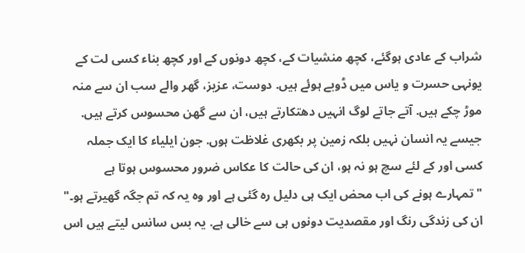شراب کے عادی ہوگئے، کچھ منشیات کے، کچھ دونوں کے اور کچھ بناء کسی لت کے یونہی حسرت و یاس میں ڈوبے ہوئے ہیں. دوست، عزیز، گھر والے سب ان سے منہ موڑ چکے ہیں. آتے جاتے لوگ انہیں دھتکارتے ہیں، ان سے گھن محسوس کرتے ہیں. جیسے یہ انسان نہیں بلکہ زمین پر بکھری غلاظت ہوں. جون ایلیاء کا ایک جملہ کسی اور کے لئے سچ ہو نہ ہو، ان کی حالت کا عکاس ضرور محسوس ہوتا ہے "تمہارے ہونے کی اب محض ایک ہی دلیل رہ گئی ہے اور وہ یہ کہ تم جگہ گھیرتے ہو۔" ان کی زندگی رنگ اور مقصدیت دونوں ہی سے خالی ہے. یہ بس سانس لیتے ہیں اس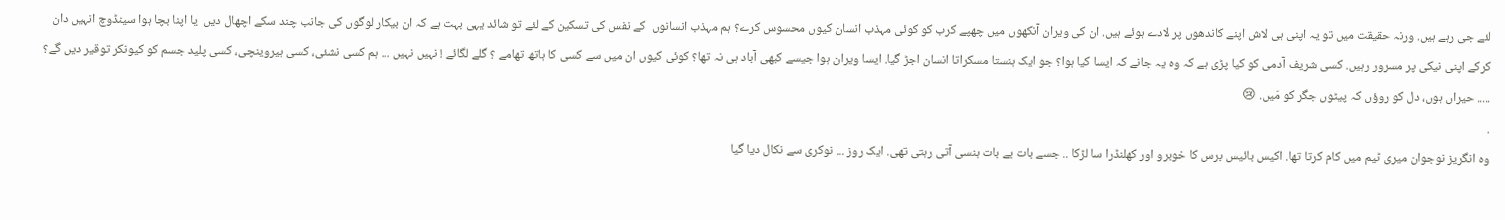لئے جی رہے ہیں. ورنہ حقیقت میں تو یہ اپنی ہی لاش اپنے کاندھوں پر لادے ہوئے ہیں. ان کی ویران آنکھوں میں چھپے کرب کو کوئی مہذب انسان کیوں محسوس کرے؟ ہم مہذب انسانوں  کے نفس کی تسکین کے لئے تو شائد یہی بہت ہے کہ ان بیکار لوگوں کی جانب چند سکے اچھال دیں  یا اپنا بچا ہوا سینڈوچ انہیں دان کرکے اپنی نیکی پر مسرور رہیں. کسی شریف آدمی کو کیا پڑی ہے کہ وہ یہ جانے کہ ایسا کیا ہوا؟ جو ایک ہنستا مسکراتا انسان اجڑ گیا. ایسا ویران ہوا جیسے کبھی آباد ہی نہ تھا؟ کوئی کیوں ان میں سے کسی کا ہاتھ تھامے ؟ گلے لگائے ! نہیں نہیں ... ہم کسی نشئی، کسی ہیروینچی، کسی پلید جسم کو کیونکر توقیر دیں گے؟ ..... حیراں ہوں، دل کو روؤں کہ پیٹوں جگر کو مَیں. 😢
.
وہ انگریز نوجوان میری ٹیم میں کام کرتا تھا. اکیس بائیس برس کا خوبرو اور کھلنڈرا سا لڑکا .. جسے بات بے بات ہنسی آتی رہتی تھی. ایک روز ... نوکری سے نکال دیا گیا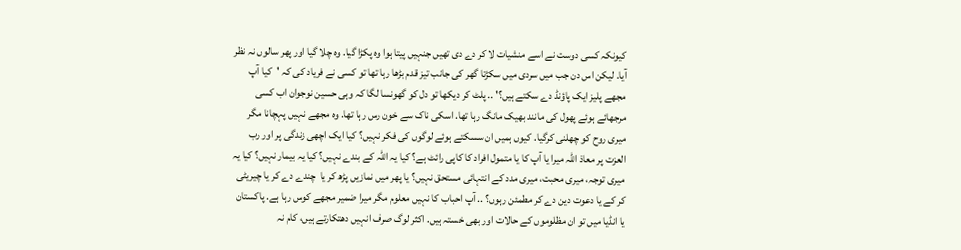کیونکہ کسی دوست نے اسے منشیات لا کر دے دی تھیں جنہیں پیتا ہوا وہ پکڑا گیا. وہ چلا گیا اور پھر سالوں نہ نظر آیا. لیکن اس دن جب میں سردی میں سکڑتا گھر کی جانب تیز قدم بڑھا رہا تھا تو کسی نے فریاد کی کہ 'کیا آپ مجھے پلیز ایک پاؤنڈ دے سکتے ہیں؟' .. پلٹ کر دیکھا تو دل کو گھونسا لگا کہ وہی حسین نوجوان اب کسی مرجھائے ہوئے پھول کی مانند بھیک مانگ رہا تھا. اسکی ناک سے خون رس رہا تھا. وہ مجھے نہیں پہچانا مگر میری روح کو چھلنی کرگیا. کیوں ہمیں ان سسکتے ہوئے لوگوں کی فکر نہیں؟ کیا ایک اچھی زندگی پر اور رب العزت پر معاذ اللہ میرا یا آپ کا یا متمول افراد کا کاپی رائٹ ہے؟ کیا یہ اللہ کے بندے نہیں؟ کیا یہ بیمار نہیں؟ کیا یہ میری توجہ، میری محبت، میری مدد کے انتہائی مستحق نہیں؟ یا پھر میں نمازیں پڑھ کر یا  چندے دے کر یا چیریٹی کر کے یا دعوت دین دے کر مطمئن رہوں؟ .. آپ احباب کا نہیں معلوم مگر میرا ضمیر مجھے کوس رہا ہے. پاکستان یا انڈیا میں تو ان مظلوموں کے حالات اور بھی خستہ ہیں. اکثر لوگ صرف انہیں دھتکارتے ہیں، کام نہ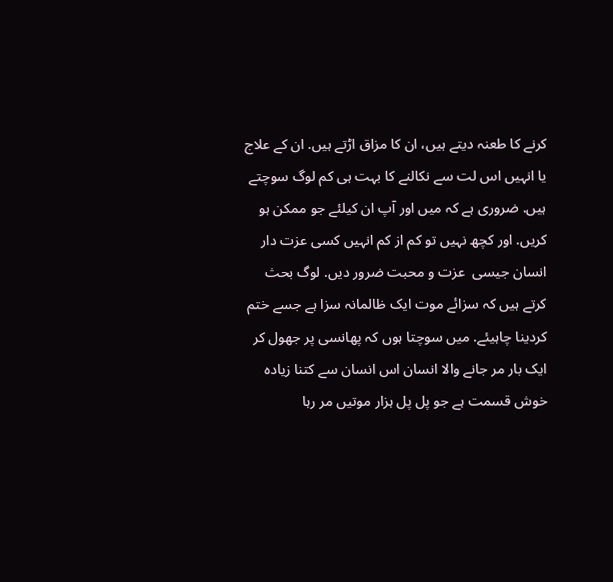کرنے کا طعنہ دیتے ہیں، ان کا مزاق اڑتے ہیں. ان کے علاج یا انہیں اس لت سے نکالنے کا بہت ہی کم لوگ سوچتے ہیں. ضروری ہے کہ میں اور آپ ان کیلئے جو ممکن ہو کریں. اور کچھ نہیں تو کم از کم انہیں کسی عزت دار انسان جیسی  عزت و محبت ضرور دیں. لوگ بحث کرتے ہیں کہ سزائے موت ایک ظالمانہ سزا ہے جسے ختم کردینا چاہیئے. میں سوچتا ہوں کہ پھانسی پر جھول کر ایک بار مر جانے والا انسان اس انسان سے کتنا زیادہ خوش قسمت ہے جو پل پل ہزار موتیں مر رہا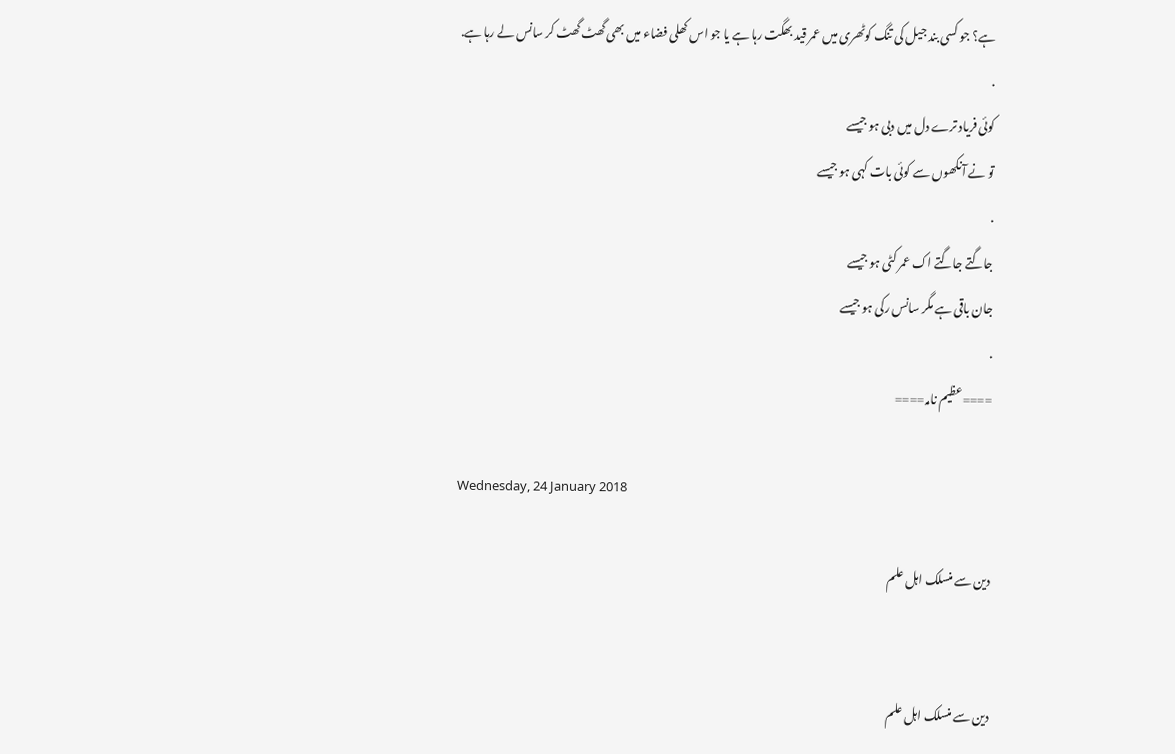ہے؟ جو کسی بند جیل کی تنگ کوٹھری میں عمر قید بھگت رہا ہے یا جو اس کھلی فضاء میں بھی گھٹ گھٹ کر سانس لے رہا ہے.
.
کوئی فریاد ترے دل میں دبی ہو جیسے
تو نے آنکھوں سے کوئی بات کہی ہو جیسے
.
جاگتے جاگتے اک عمر کٹی ہو جیسے
جان باقی ہے مگر سانس رکی ہو جیسے
.
====عظیم نامہ====

Wednesday, 24 January 2018

دین سے منسلک اہل علم


دین سے منسلک اہل علم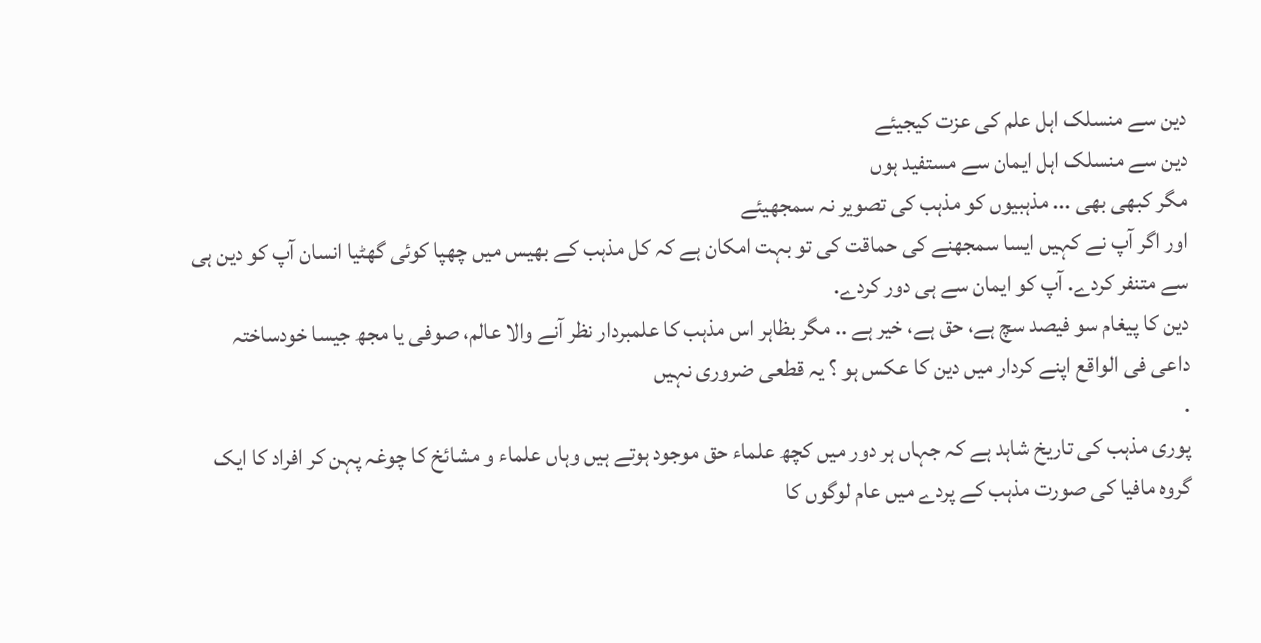دین سے منسلک اہل علم کی عزت کیجیئے
دین سے منسلک اہل ایمان سے مستفید ہوں
مگر کبھی بھی ... مذہبیوں کو مذہب کی تصویر نہ سمجھیئے
اور اگر آپ نے کہیں ایسا سمجھنے کی حماقت کی تو بہت امکان ہے کہ کل مذہب کے بھیس میں چھپا کوئی گھٹیا انسان آپ کو دین ہی سے متنفر کردے. آپ کو ایمان سے ہی دور کردے.
دین کا پیغام سو فیصد سچ ہے، حق ہے، خیر ہے .. مگر بظاہر اس مذہب کا علمبردار نظر آنے والا عالم، صوفی یا مجھ جیسا خودساختہ داعی فی الواقع اپنے کردار میں دین کا عکس ہو ؟ یہ قطعی ضروری نہیں
.
پوری مذہب کی تاریخ شاہد ہے کہ جہاں ہر دور میں کچھ علماء حق موجود ہوتے ہیں وہاں علماء و مشائخ کا چوغہ پہن کر افراد کا ایک گروہ مافیا کی صورت مذہب کے پردے میں عام لوگوں کا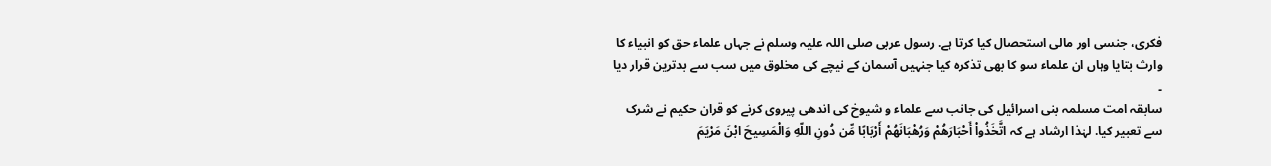فکری، جنسی اور مالی استحصال کیا کرتا ہے. رسول عربی صلی اللہ علیہ وسلم نے جہاں علماء حق کو انبیاء کا وارث بتایا وہاں ان علماء سو کا بھی تذکرہ کیا جنہیں آسمان کے نیچے کی مخلوق میں سب سے بدترین قرار دیا
۔
سابقہ امت مسلمہ بنی اسرائیل کی جانب سے علماء و شیوخ کی اندھی پیروی کرنے کو قران حکیم نے شرک سے تعبیر کیا. لہٰذا ارشاد ہے کہ اتَّخَذُواْ أَحْبَارَهُمْ وَرُهْبَانَهُمْ أَرْبَابًا مِّن دُونِ اللّهِ وَالْمَسِيحَ ابْنَ مَرْيَمَ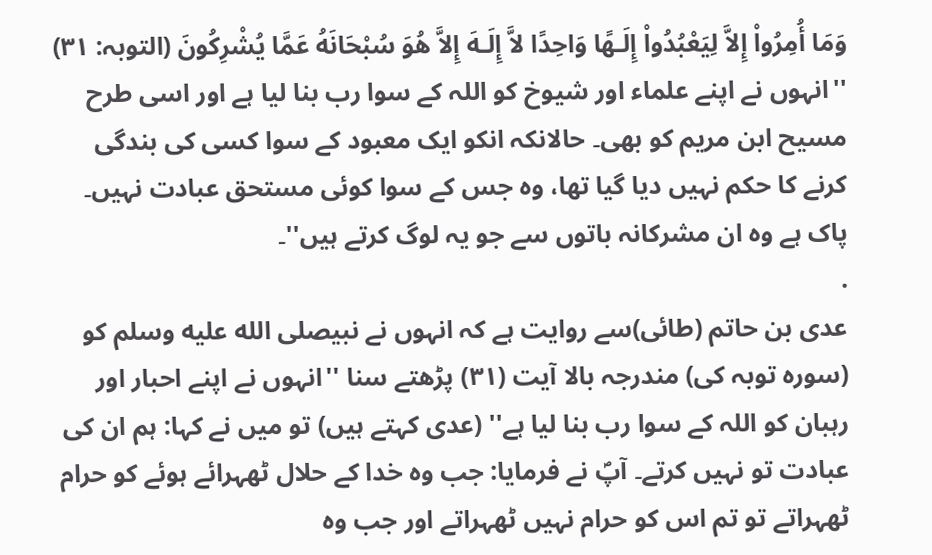وَمَا أُمِرُواْ إِلاَّ لِيَعْبُدُواْ إِلَـهًا وَاحِدًا لاَّ إِلَـهَ إِلاَّ هُوَ سُبْحَانَهُ عَمَّا يُشْرِكُونَ (التوبہ: ٣١)
''انہوں نے اپنے علماء اور شیوخ کو اللہ کے سوا رب بنا لیا ہے اور اسی طرح مسیح ابن مریم کو بھی۔ حالانکہ انکو ایک معبود کے سوا کسی کی بندگی کرنے کا حکم نہیں دیا گیا تھا، وہ جس کے سوا کوئی مستحق عبادت نہیں۔ پاک ہے وہ ان مشرکانہ باتوں سے جو یہ لوگ کرتے ہیں''۔
.
عدی بن حاتم (طائی)سے روایت ہے کہ انہوں نے نبیصلى الله عليه وسلم کو (سورہ توبہ کی) مندرجہ بالا آیت (٣١) پڑھتے سنا ''انہوں نے اپنے احبار اور رہبان کو اللہ کے سوا رب بنا لیا ہے'' (عدی کہتے ہیں) تو میں نے کہا: ہم ان کی عبادت تو نہیں کرتے۔ آپؐ نے فرمایا: جب وہ خدا کے حلال ٹھہرائے ہوئے کو حرام ٹھہراتے تو تم اس کو حرام نہیں ٹھہراتے اور جب وہ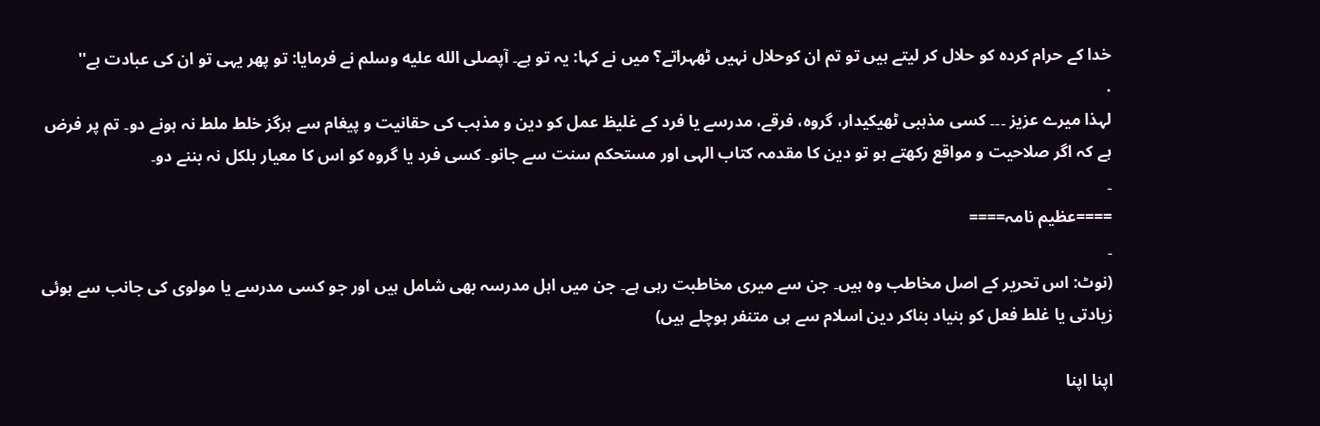خدا کے حرام کردہ کو حلال کر لیتے ہیں تو تم ان کوحلال نہیں ٹھہراتے؟ میں نے کہا: یہ تو ہے۔ آپصلى الله عليه وسلم نے فرمایا: تو پھر یہی تو ان کی عبادت ہے''
.
لہذا میرے عزیز ۔۔۔ کسی مذہبی ٹھیکیدار، گروہ، فرقے، مدرسے یا فرد کے غلیظ عمل کو دین و مذہب کی حقانیت و پیغام سے ہرگز خلط ملط نہ ہونے دو۔ تم پر فرض ہے کہ اگر صلاحیت و مواقع رکھتے ہو تو دین کا مقدمہ کتاب الہی اور مستحکم سنت سے جانو۔ کسی فرد یا گروہ کو اس کا معیار بلکل نہ بننے دو۔
۔
====عظیم نامہ====
۔
(نوٹ: اس تحریر کے اصل مخاطب وہ ہیں۔ جن سے میری مخاطبت رہی ہے۔ جن میں اہل مدرسہ بھی شامل ہیں اور جو کسی مدرسے یا مولوی کی جانب سے ہوئی زیادتی یا غلط فعل کو بنیاد بناکر دین اسلام سے ہی متنفر ہوچلے ہیں)

اپنا اپنا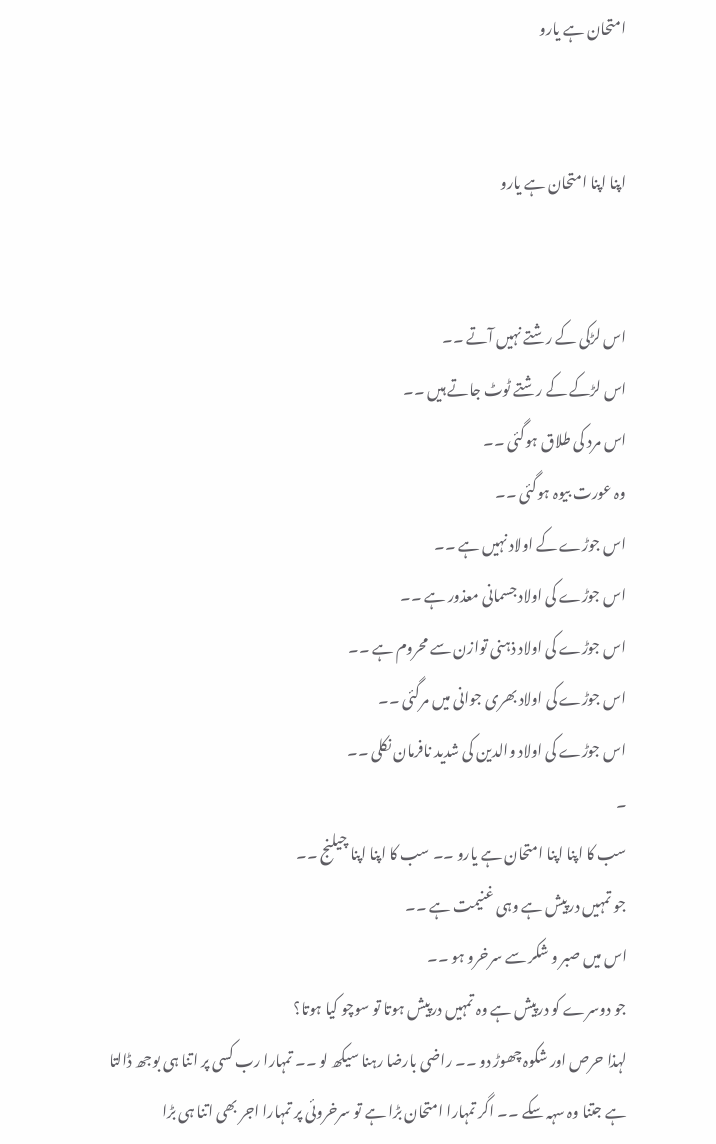امتحان ہے یارو


اپنا اپنا امتحان ہے یارو


اس لڑکی کے رشتے نہیں آتے ۔۔
اس لڑکے کے رشتے ٹوٹ جاتے ہیں ۔۔
اس مرد کی طلاق ہوگئی ۔۔
وہ عورت بیوہ ہوگئی ۔۔
اس جوڑے کے اولاد نہیں ہے ۔۔
اس جوڑے کی اولاد جسمانی معذور ہے ۔۔
اس جوڑے کی اولاد ذہنی توازن سے محروم ہے ۔۔
اس جوڑے کی اولاد بھری جوانی میں مرگئی ۔۔
اس جوڑے کی اولاد والدین کی شدید نافرمان نکلی ۔۔
۔
سب کا اپنا اپنا امتحان ہے یارو ۔۔ سب کا اپنا اپنا چیلنج ۔۔
جو تمہیں درپیش ہے وہی غنیمت ہے ۔۔
اس میں صبر و شکر سے سرخرو ہو ۔۔
جو دوسرے کو درپیش ہے وہ تمہیں درپیش ہوتا تو سوچو کیا ہوتا؟
لہذا حرص اور شکوہ چھوڑ دو ۔۔ راضی بارضا رہنا سیکھ لو ۔۔ تمہارا رب کسی پر اتنا ہی بوجھ ڈالتا ہے جتنا وہ سہہ سکے ۔۔ اگر تمہارا امتحان بڑا ہے تو سرخروئی پر تمہارا اجر بھی اتنا ہی بڑا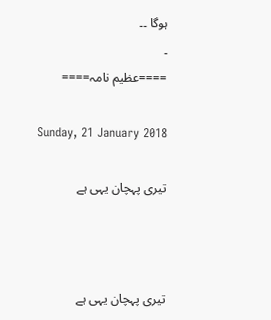ہوگا ۔۔
۔
====عظیم نامہ====

Sunday, 21 January 2018

تیری پہچان یہی ہے



تیری پہچان یہی ہے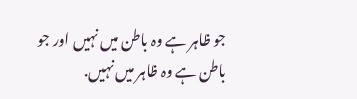جو ظاہر ہے وہ باطن میں نہیں اور جو باطن ہے وہ ظاہر میں نہیں.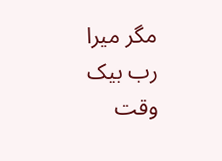مگر میرا رب بیک وقت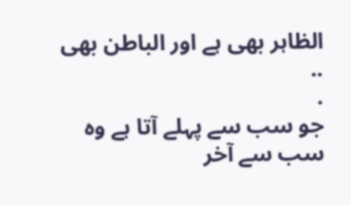الظاہر بھی ہے اور الباطن بھی ..
.
جو سب سے پہلے آتا ہے وہ سب سے آخر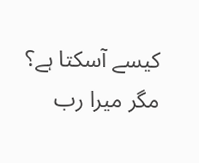کیسے آسکتا ہے؟ مگر میرا رب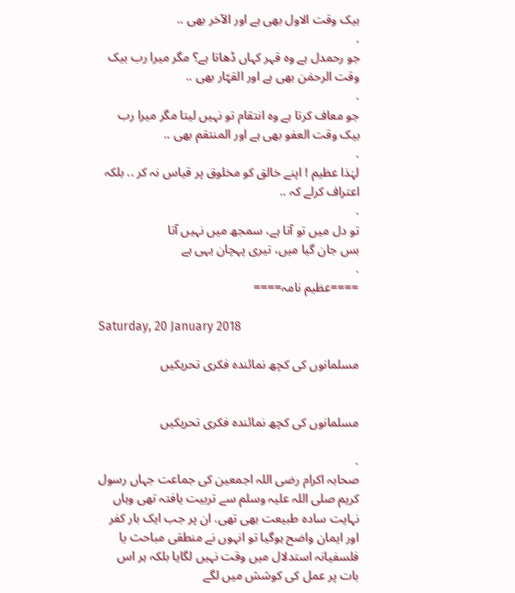بیک وقت الاول بھی ہے اور الآخر بھی ..
.
جو رحمدل ہے وہ قہر کہاں ڈھاتا ہے؟ مگر میرا رب بیک وقت الرحمٰن بھی ہے اور القہّار بھی ..
.
جو معاف کرتا ہے وہ انتقام تو نہیں لیتا مگر میرا رب بیک وقت العفو بھی ہے اور المنتقم بھی ..
.
لہٰذا عظیم ! اپنے خالق کو مخلوق پر قیاس نہ کر .. بلکہ اعتراف کرلے کہ ..
.
تو دل میں تو آتا ہے، سمجھ میں نہیں آتا
بس جان گیا میں، تیری پہچان یہی ہے
.
====عظیم نامہ====

Saturday, 20 January 2018

مسلمانوں کی کچھ نمائندہ فکری تحریکیں


مسلمانوں کی کچھ نمائندہ فکری تحریکیں

.
صحابہ اکرام رضی اللہ اجمعین کی جماعت جہاں رسول کریم صلی اللہ علیہ وسلم سے تربیت یافتہ تھی وہاں نہایت سادہ طبیعت بھی تھی. ان پر جب ایک بار کفر اور ایمان واضح ہوگیا تو انہوں نے منطقی مباحث یا فلسفیانہ استدلال میں وقت نہیں لگایا بلکہ ہر اس بات پر عمل کی کوشش میں لگے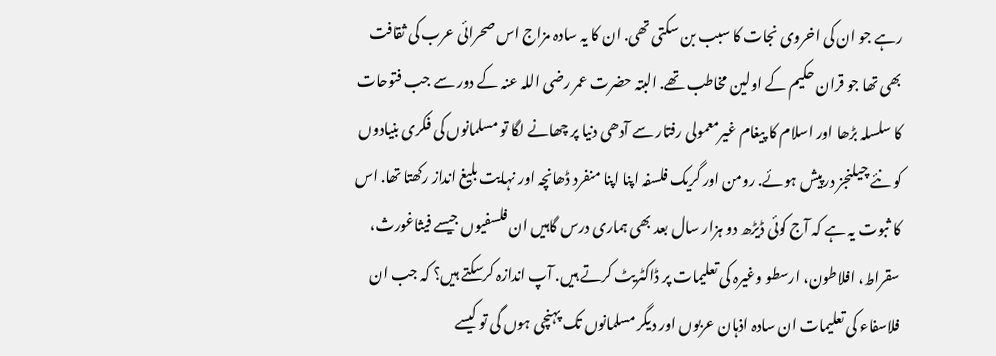رہے جو ان کی اخروی نجات کا سبب بن سکتی تھی. ان کا یہ سادہ مزاج اس صحرائی عرب کی ثقافت بھی تھا جو قران حکیم کے اولین مخاطب تھے. البتہ حضرت عمر رضی اللہ عنہ کے دور سے جب فتوحات کا سلسلہ بڑھا اور اسلام کا پیغام غیرمعمولی رفتار سے آدھی دنیا پر چھانے لگا تو مسلمانوں کی فکری بنیادوں کو نئے چیلنجز درپیش ہوئے. رومن اور گریک فلسفہ اپنا اپنا منفرد ڈھانچہ اور نہایت بلیغ انداز رکھتا تھا. اس کا ثبوت یہ ہے کہ آج کوئی ڈیڑھ دو ہزار سال بعد بھی ہماری درس گاہیں ان فلسفیوں جیسے فیثاغورث، سقراط، افلاطون، ارسطو وغیرہ کی تعلیمات پر ڈاکٹریٹ کرتے ہیں. آپ اندازہ کرسکتے ہیں؟ کہ جب ان فلاسفاء کی تعلیمات ان سادہ اذہان عربوں اور دیگر مسلمانوں تک پہنچی ہوں گی تو کیسے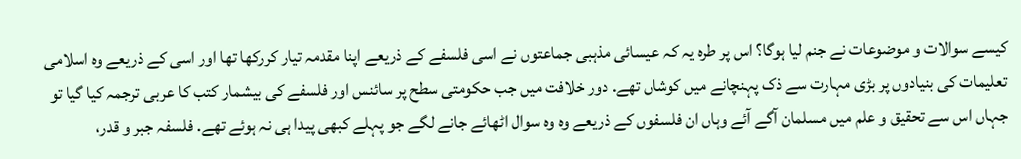کیسے سوالات و موضوعات نے جنم لیا ہوگا؟ اس پر طرہ یہ کہ عیسائی مذہبی جماعتوں نے اسی فلسفے کے ذریعے اپنا مقدمہ تیار کررکھا تھا اور اسی کے ذریعے وہ اسلامی تعلیمات کی بنیادوں پر بڑی مہارت سے ذک پہنچانے میں کوشاں تھے. دور خلافت میں جب حکومتی سطح پر سائنس اور فلسفے کی بیشمار کتب کا عربی ترجمہ کیا گیا تو جہاں اس سے تحقیق و علم میں مسلمان آگے آئے وہاں ان فلسفوں کے ذریعے وہ وہ سوال اٹھائے جانے لگے جو پہلے کبھی پیدا ہی نہ ہوئے تھے. فلسفہ جبر و قدر،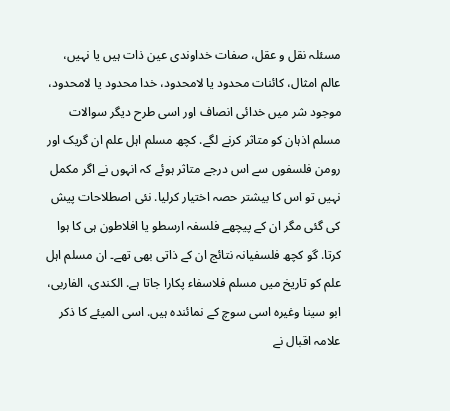مسئلہ نقل و عقل، صفات خداوندی عین ذات ہیں یا نہیں، عالم امثال، کائنات محدود یا لامحدود، خدا محدود یا لامحدود، موجود شر میں خدائی انصاف اور اسی طرح دیگر سوالات مسلم اذہان کو متاثر کرنے لگے. کچھ مسلم اہل علم ان گریک اور رومن فلسفوں سے اس درجے متاثر ہوئے کہ انہوں نے اگر مکمل نہیں تو اس کا بیشتر حصہ اختیار کرلیا. نئی اصطلاحات پیش کی گئی مگر ان کے پیچھے فلسفہ ارسطو یا افلاطون ہی کا ہوا کرتا. گو کچھ فلسفیانہ نتائج ان کے ذاتی بھی تھے۔ ان مسلم اہل علم کو تاریخ میں مسلم فلاسفاء پکارا جاتا ہے. الکندی، الفاربی، ابو سینا وغیرہ اسی سوچ کے نمائندہ ہیں. اسی المیئے کا ذکر علامہ اقبال نے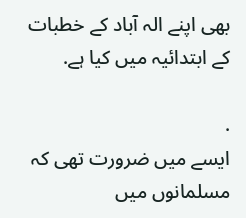بھی اپنے الہ آباد کے خطبات کے ابتدائیہ میں کیا ہے.

.
ایسے میں ضرورت تھی کہ مسلمانوں میں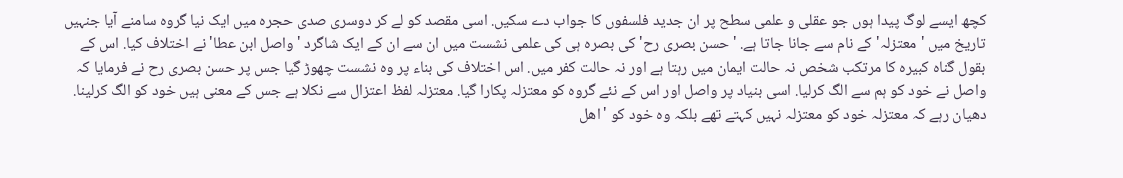کچھ ایسے لوگ پیدا ہوں جو عقلی و علمی سطح پر ان جدید فلسفوں کا جواب دے سکیں. اسی مقصد کو لے کر دوسری صدی حجرہ میں ایک نیا گروہ سامنے آیا جنہیں تاریخ میں 'معتزلہ' کے نام سے جانا جاتا ہے. 'حسن بصری رح' کی بصرہ ہی کی علمی نشست میں ان سے ان کے ایک شاگرد 'واصل ابن عطا' نے اختلاف کیا. اس کے بقول گناہ کبیرہ کا مرتکب شخص نہ حالت ایمان میں رہتا ہے اور نہ حالت کفر میں. اس اختلاف کی بناء پر وہ نشست چھوڑ گیا جس پر حسن بصری رح نے فرمایا کہ واصل نے خود کو ہم سے الگ کرلیا. اسی بنیاد پر واصل اور اس کے نئے گروہ کو معتزلہ پکارا گیا. معتزلہ لفظ اعتزال سے نکلا ہے جس کے معنی ہیں خود کو الگ کرلینا. دھیان رہے کہ معتزلہ خود کو معتزلہ نہیں کہتے تھے بلکہ وہ خود کو 'اهل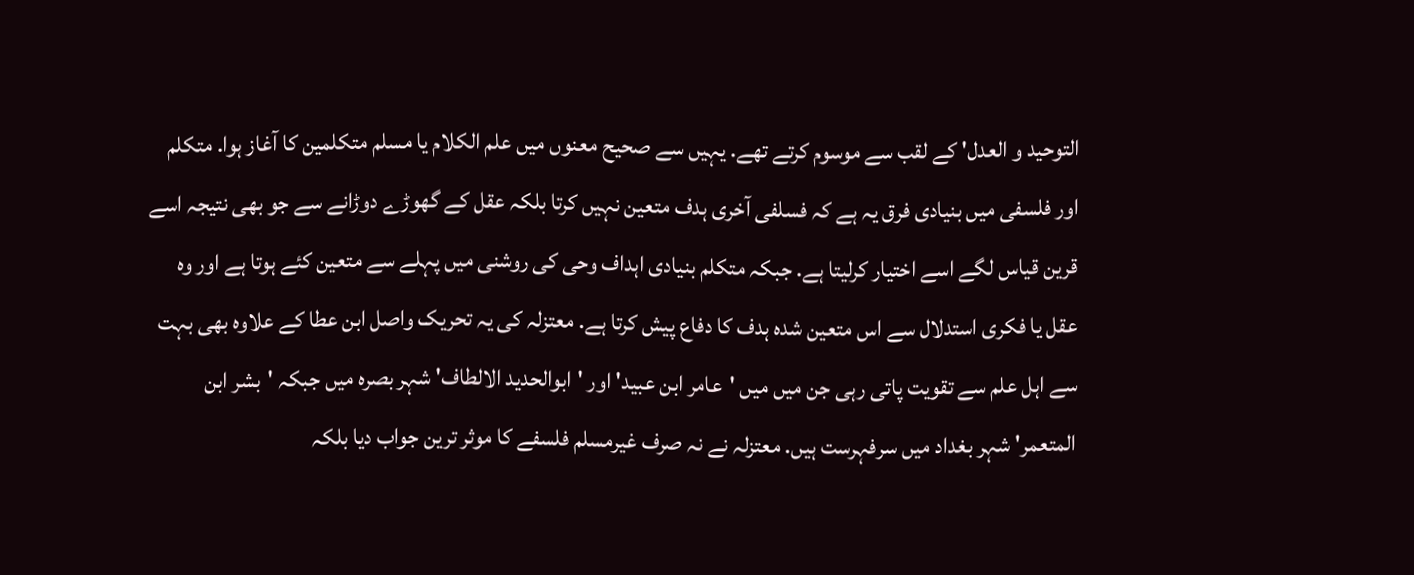التوحيد و العدل' کے لقب سے موسوم کرتے تھے. یہیں سے صحیح معنوں میں علم الکلام یا مسلم متکلمین کا آغاز ہوا. متکلم اور فلسفی میں بنیادی فرق یہ ہے کہ فسلفی آخری ہدف متعین نہیں کرتا بلکہ عقل کے گھوڑے دوڑانے سے جو بھی نتیجہ اسے قرین قیاس لگے اسے اختیار کرلیتا ہے. جبکہ متکلم بنیادی اہداف وحی کی روشنی میں پہلے سے متعین کئے ہوتا ہے اور وہ عقل یا فکری استدلال سے اس متعین شدہ ہدف کا دفاع پیش کرتا ہے. معتزلہ کی یہ تحریک واصل ابن عطا کے علاوہ بھی بہت سے اہل علم سے تقویت پاتی رہی جن میں میں 'عامر ابن عبید' اور 'ابوالحدید الالطاف' شہر بصرہ میں جبکہ 'بشر ابن المتعمر' شہر بغداد میں سرفہرست ہیں. معتزلہ نے نہ صرف غیرمسلم فلسفے کا موثر ترین جواب دیا بلکہ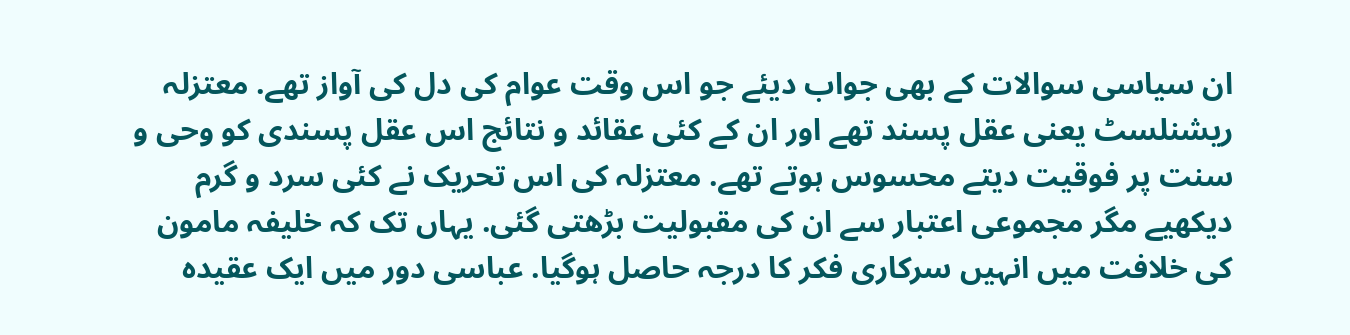ان سیاسی سوالات کے بھی جواب دیئے جو اس وقت عوام کی دل کی آواز تھے. معتزلہ ریشنلسٹ یعنی عقل پسند تھے اور ان کے کئی عقائد و نتائج اس عقل پسندی کو وحی و سنت پر فوقیت دیتے محسوس ہوتے تھے. معتزلہ کی اس تحریک نے کئی سرد و گرم دیکھیے مگر مجموعی اعتبار سے ان کی مقبولیت بڑھتی گئی. یہاں تک کہ خلیفہ مامون کی خلافت میں انہیں سرکاری فکر کا درجہ حاصل ہوگیا. عباسی دور میں ایک عقیدہ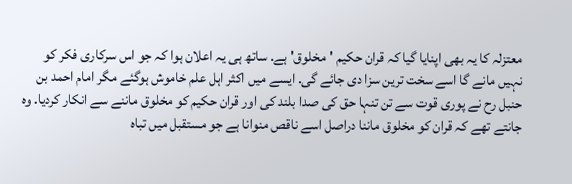معتزلہ کا یہ بھی اپنایا گیا کہ قران حکیم 'مخلوق' ہے. ساتھ ہی یہ اعلان ہوا کہ جو اس سرکاری فکر کو نہیں مانے گا اسے سخت ترین سزا دی جائے گی. ایسے میں اکثر اہل علم خاموش ہوگئے مگر امام احمد بن حنبل رح نے پوری قوت سے تن تنہا حق کی صدا بلند کی اور قران حکیم کو مخلوق ماننے سے انکار کردیا. وہ جانتے تھے کہ قران کو مخلوق ماننا دراصل اسے ناقص منوانا ہے جو مستقبل میں تباہ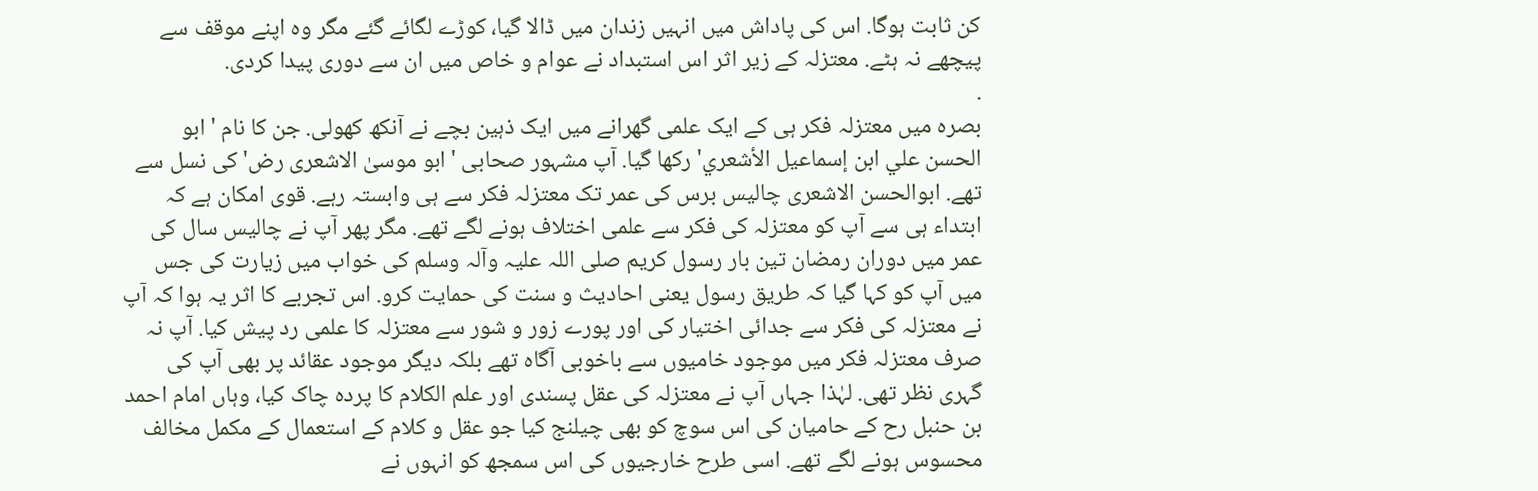کن ثابت ہوگا. اس کی پاداش میں انہیں زندان میں ڈالا گیا، کوڑے لگائے گئے مگر وہ اپنے موقف سے پیچھے نہ ہٹے. معتزلہ کے زیر اثر اس استبداد نے عوام و خاص میں ان سے دوری پیدا کردی.
.
بصرہ میں معتزلہ فکر ہی کے ایک علمی گھرانے میں ایک ذہین بچے نے آنکھ کھولی. جن کا نام 'ابو الحسن علي ابن إسماعيل الأشعري' رکھا گیا. آپ مشہور صحابی 'ابو موسیٰ الاشعری رض' کی نسل سے تھے. ابوالحسن الاشعری چالیس برس کی عمر تک معتزلہ فکر سے ہی وابستہ رہے. قوی امکان ہے کہ ابتداء ہی سے آپ کو معتزلہ کی فکر سے علمی اختلاف ہونے لگے تھے. مگر پھر آپ نے چالیس سال کی عمر میں دوران رمضان تین بار رسول کریم صلی اللہ علیہ وآلہ وسلم کی خواب میں زیارت کی جس میں آپ کو کہا گیا کہ طریق رسول یعنی احادیث و سنت کی حمایت کرو. اس تجربے کا اثر یہ ہوا کہ آپ نے معتزلہ کی فکر سے جدائی اختیار کی اور پورے زور و شور سے معتزلہ کا علمی رد پیش کیا. آپ نہ صرف معتزلہ فکر میں موجود خامیوں سے باخوبی آگاہ تھے بلکہ دیگر موجود عقائد پر بھی آپ کی گہری نظر تھی. لہٰذا جہاں آپ نے معتزلہ کی عقل پسندی اور علم الکلام کا پردہ چاک کیا، وہاں امام احمد بن حنبل رح کے حامیان کی اس سوچ کو بھی چیلنج کیا جو عقل و کلام کے استعمال کے مکمل مخالف محسوس ہونے لگے تھے. اسی طرح خارجیوں کی اس سمجھ کو انہوں نے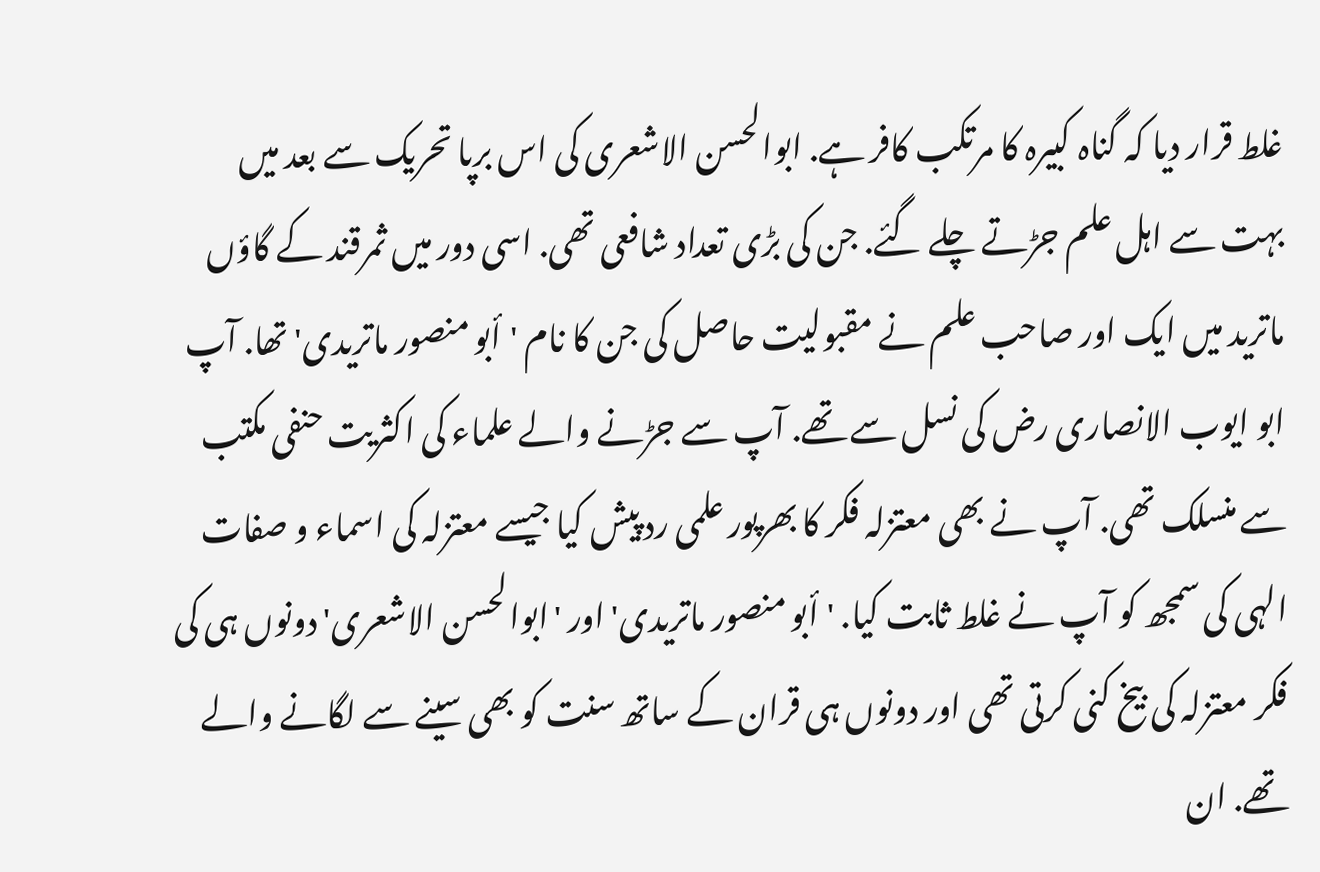غلط قرار دیا کہ گناہ کبیرہ کا مرتکب کافر ہے. ابوالحسن الاشعری کی اس برپا تحریک سے بعد میں بہت سے اہل علم جڑتے چلے گئے. جن کی بڑی تعداد شافعی تھی. اسی دور میں ثمرقند کے گاؤں ماترید میں ایک اور صاحب علم نے مقبولیت حاصل کی جن کا نام 'أبو منصور ماتریدی' تھا. آپ ابو ایوب الانصاری رض کی نسل سے تھے. آپ سے جڑنے والے علماء کی اکثریت حنفی مکتب سے منسلک تھی. آپ نے بھی معتزلہ فکر کا بھرپور علمی رد پیش کیا جیسے معتزلہ کی اسماء و صفات الہی کی سمجھ کو آپ نے غلط ثابت کیا. 'أبو منصور ماتریدی' اور 'ابوالحسن الاشعری' دونوں ہی کی فکر معتزلہ کی بیخ کنی کرتی تھی اور دونوں ہی قران کے ساتھ سنت کو بھی سینے سے لگانے والے تھے. ان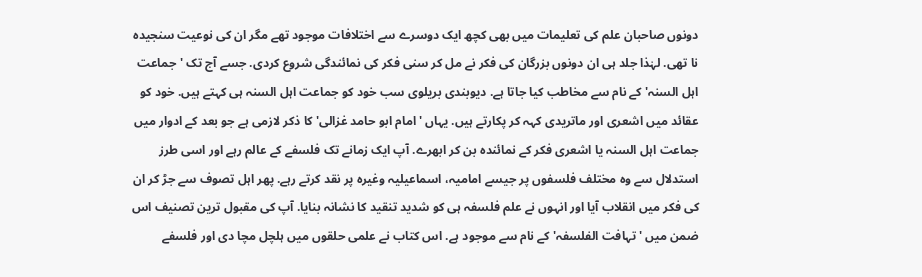دونوں صاحبان علم کی تعلیمات میں بھی کچھ ایک دوسرے سے اختلافات موجود تھے مگر ان کی نوعیت سنجیدہ نا تھی. لہٰذا جلد ہی ان دونوں بزرگان کی فکر نے مل کر سنی فکر کی نمائندگی شروع کردی. جسے آج تک 'جماعت اہل السنہ' کے نام سے مخاطب کیا جاتا ہے. دیوبندی بریلوی سب خود کو جماعت اہل السنہ ہی کہتے ہیں. خود کو عقائد میں اشعری اور ماتریدی کہہ کر پکارتے ہیں. یہاں 'امام ابو حامد غزالی' کا ذکر لازمی ہے جو بعد کے ادوار میں جماعت اہل السنہ یا اشعری فکر کے نمائندہ بن کر ابھرے. آپ ایک زمانے تک فلسفے کے عالم رہے اور اسی طرز استدلال سے وہ مختلف فلسفوں پر جیسے امامیہ، اسماعیلیہ وغیرہ پر نقد کرتے رہے. پھر اہل تصوف سے جڑ کر ان کی فکر میں انقلاب آیا اور انہوں نے علم فلسفہ ہی کو شدید تنقید کا نشانہ بنایا. آپ کی مقبول ترین تصنیف اس ضمن میں 'تہافت الفلسفہ' کے نام سے موجود ہے. اس کتاب نے علمی حلقوں میں ہلچل مچا دی اور فلسفے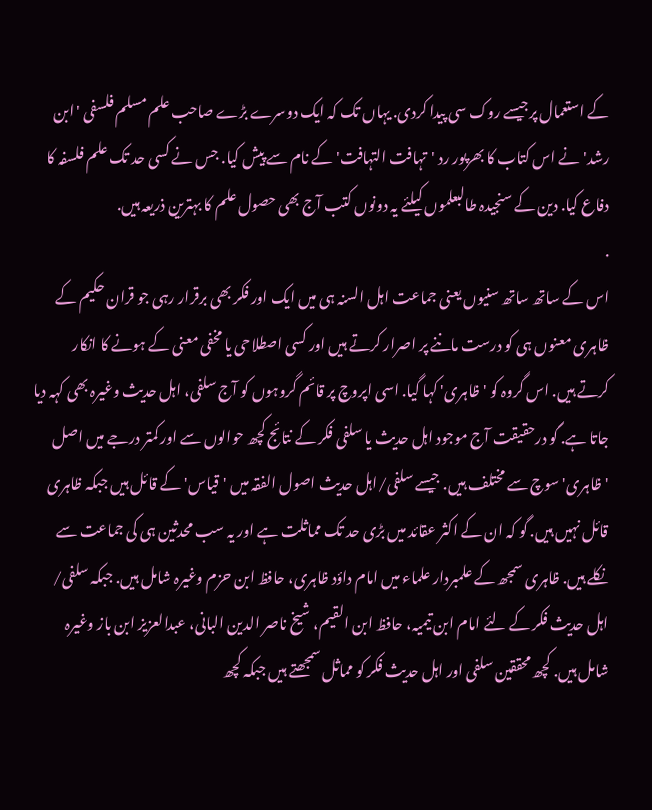کے استعمال پرجیسے روک سی پیدا کردی. یہاں تک کہ ایک دوسرے بڑے صاحب علم مسلم فلسفی 'ابن رشد' نے اس کتاب کا بھرپور رد 'تہافت التہافت' کے نام سے پیش کیا. جس نے کسی حد تک علم فلسفہ کا دفاع کیا. دین کے سنجیدہ طالبعلموں کیلئے یہ دونوں کتب آج بھی حصول علم کا بہترین ذریعہ ہیں.
.
اس کے ساتھ ساتھ سنیوں یعنی جماعت اہل السنہ ہی میں ایک اور فکر بھی برقرار رہی جو قران حکیم کے ظاہری معنوں ہی کو درست ماننے پر اصرار کرتے ہیں اور کسی اصطلاحی یا مخفی معنی کے ہونے کا انکار کرتے ہیں. اس گروہ کو 'ظاہری' کہا گیا. اسی اپروچ پر قائم گروہوں کو آج سلفی، اہل حدیث وغیرہ بھی کہہ دیا جاتا ہے. گو درحقیقت آج موجود اہل حدیث یا سلفی فکر کے نتائج کچھ حوالوں سے اور کمتر درجے میں اصل 'ظاہری' سوچ سے مختلف ہیں. جیسے سلفی/اہل حدیث اصول الفقہ میں 'قیاس' کے قائل ہیں جبکہ ظاہری قائل نہیں ہیں. گو کہ ان کے اکثر عقائد میں بڑی حد تک مماثلت ہے اور یہ سب محدثین ہی کی جماعت سے نکلے ہیں. ظاہری سمجھ کے علمبردار علماء میں امام داؤد ظاہری، حافظ ابن حزم وغیرہ شامل ہیں. جبکہ سلفی/ اہل حدیث فکر کے لئے امام ابن تیمیہ، حافظ ابن القیم، شیخ ناصر الدین البانی، عبدالعزیز ابن باز وغیرہ شامل ہیں. کچھ محققین سلفی اور اہل حدیث فکر کو مماثل سمجھتے ہیں جبکہ کچھ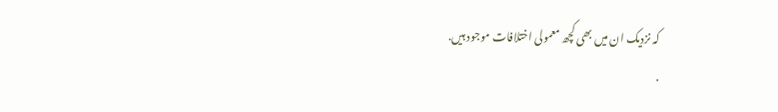کہ نزدیک ان میں بھی کچھ معمولی اختلافات موجود ہیں.
.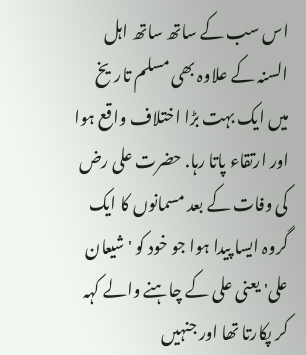اس سب کے ساتھ ساتھ اہل السنہ کے علاوہ بھی مسلم تاریخ میں ایک بہت بڑا اختلاف واقع ہوا اور ارتقاء پاتا رہا. حضرت علی رض کی وفات کے بعد مسمانوں کا ایک گروہ ایسا پیدا ہوا جو خود کو 'شیعان علی' یعنی علی کے چاہنے والے کہہ کر پکارتا تھا اور جنہیں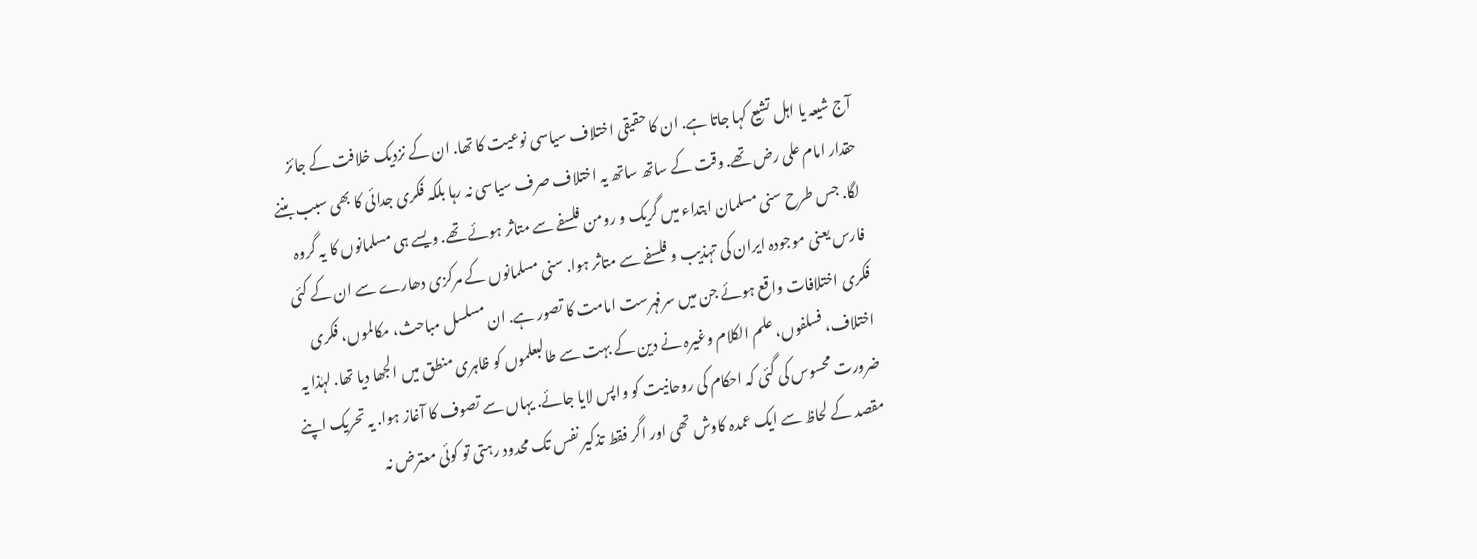آج شیعہ یا اہل تشیع کہا جاتا ہے. ان کا حقیقی اختلاف سیاسی نوعیت کا تھا. ان کے نزدیک خلافت کے جائز حقدار امام علی رض تھے. وقت کے ساتھ ساتھ یہ اختلاف صرف سیاسی نہ رہا بلکہ فکری جدائی کا بھی سبب بننے لگا. جس طرح سنی مسلمان ابتداء میں گریک و رومن فلسفے سے متاثر ہوئے تھے. ویسے ہی مسلمانوں کا یہ گروہ فارس یعنی موجودہ ایران کی تہذیب و فلسفے سے متاثر ہوا. سنی مسلمانوں کے مرکزی دھارے سے ان کے کئی فکری اختلافات واقع ہوئے جن میں سرفہرست امامت کا تصور ہے. ان مسلسل مباحث، مکالموں، فکری اختلاف، فسلفوں، علم الکلام وغیرہ نے دین کے بہت سے طالبعلموں کو ظاہری منطق میں الجھا دیا تھا. لہٰذا یہ ضرورت محسوس کی گئی کہ احکام کی روحانیت کو واپس لایا جائے. یہاں سے تصوف کا آغاز ہوا. یہ تحریک اپنے مقصد کے لحاظ سے ایک عمدہ کاوش تھی اور اگر فقط تذکیر نفس تک محدود رہتی تو کوئی معترض نہ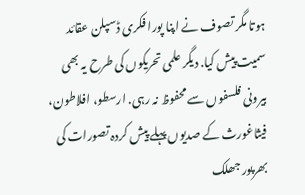ہوتا مگر تصوف نے اپنا پورا فکری ڈسپلن عقائد سمیت پیش کیا. دیگر علمی تحریکوں کی طرح یہ بھی بیرونی فلسفوں سے محفوظ نہ رہی. ارسطو، افلاطون، فیثاغورث کے صدیوں پہلے پیش کردہ تصورات کی بھرپور جھلک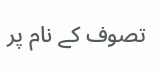تصوف کے نام پر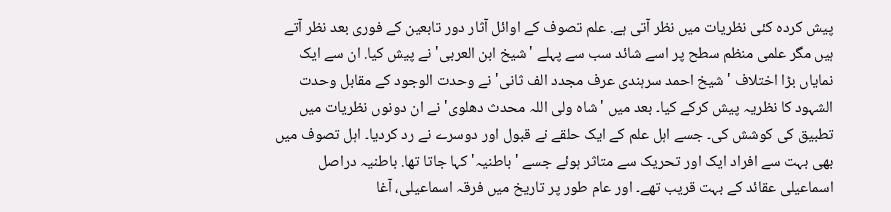پیش کردہ کئی نظریات میں نظر آتی ہے. علم تصوف کے اوائل آثار دور تابعین کے فوری بعد نظر آتے ہیں مگر علمی منظم سطح پر اسے شائد سب سے پہلے 'شیخ ابن العربی' نے پیش کیا. ان سے ایک نمایاں بڑا اختلاف 'شیخ احمد سرہندی عرف مجدد الف ثانی' نے وحدت الوجود کے مقابل وحدت الشہود کا نظریہ پیش کرکے کیا۔ بعد میں 'شاہ ولی اللہ محدث دھلوی' نے ان دونوں نظریات میں تطبیق کی کوشش کی۔ جسے اہل علم کے ایک حلقے نے قبول اور دوسرے نے رد کردیا۔ اہل تصوف میں بھی بہت سے افراد ایک اور تحریک سے متاثر ہوئے جسے 'باطنیہ' کہا جاتا تھا. باطنیہ دراصل اسماعیلی عقائد کے بہت قریب تھے۔ اور عام طور پر تاریخ میں فرقہ اسماعیلی، آغا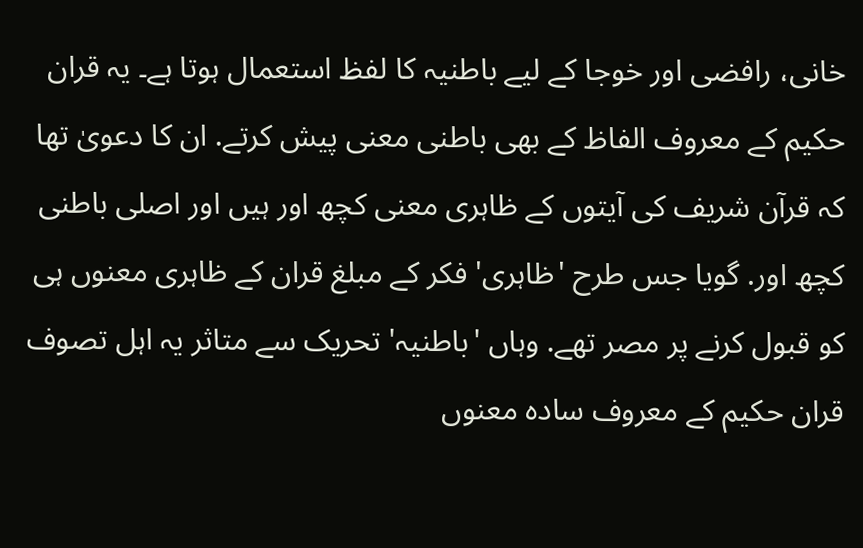خانی، رافضی اور خوجا کے لیے باطنیہ کا لفظ استعمال ہوتا ہے۔ یہ قران حکیم کے معروف الفاظ کے بھی باطنی معنی پیش کرتے. ان کا دعویٰ تھا کہ قرآن شریف کی آیتوں کے ظاہری معنی کچھ اور ہیں اور اصلی باطنی کچھ اور. گویا جس طرح 'ظاہری' فکر کے مبلغ قران کے ظاہری معنوں ہی کو قبول کرنے پر مصر تھے. وہاں 'باطنیہ' تحریک سے متاثر یہ اہل تصوف قران حکیم کے معروف سادہ معنوں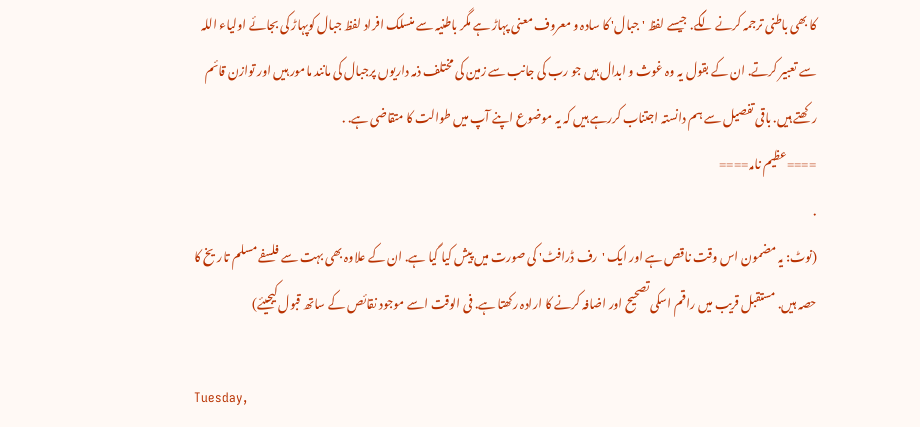کا بھی باطنی ترجمہ کرنے لگے. جیسے لفظ 'جبال' کا سادہ و معروف معنی پہاڑ ہے مگر باطنیہ سے منسلک افراد لفظ جبال کوپہاڑ کی بجائے اولیاء اللہ سے تعبیر کرتے. ان کے بقول یہ وہ غوث و ابدال ہیں جو رب کی جانب سے زمین کی مختلف ذمہ داریوں پرجبال کی مانند مامور ہیں اور توازن قائم رکھتے ہیں. باقی تفصیل سے ہم دانستہ اجتناب کررہے ہیں کہ یہ موضوع اپنے آپ میں طوالت کا متقاضی ہے. .
====عظیم نامہ====
.
(نوٹ: یہ مضمون اس وقت ناقص ہے اور ایک 'رف ڈرافٹ' کی صورت میں پیش کیا گیا ہے. ان کے علاوہ بھی بہت سے فلسفے مسلم تاریخ کا حصہ ہیں. مستقبل قریب میں راقم اسکی تصحیح اور اضافہ کرنے کا ارادہ رکھتا ہے. فی الوقت اسے موجود نقائص کے ساتھ قبول کیجیئے)

Tuesday,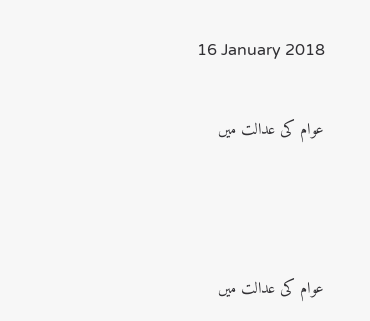16 January 2018

عوام کی عدالت میں



عوام کی عدالت میں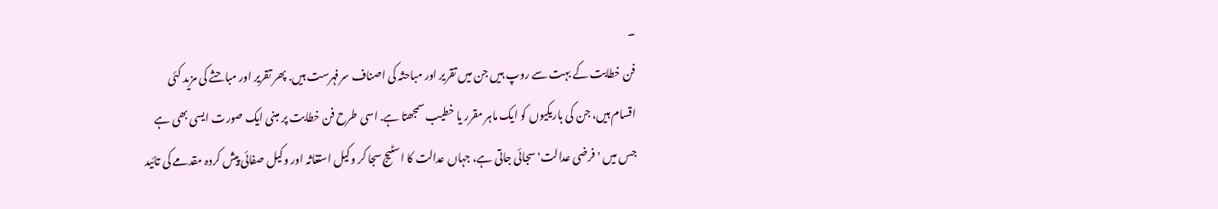۔
فن خطابت کے بہت سے روپ ہیں جن میں تقریر اور مباحثہ کی اصناف سرفہرست ہیں. پھر تقریر اور مباحثے کی مزید کئی اقسام ہیں، جن کی باریکیوں کو ایک ماہر مقرر یا خطیب سمجھتا ہے. اسی طرح فن خطابت پر مبنی ایک صورت ایسی بھی ہے جس میں 'فرضی عدالت' سجائی جاتی ہے، جہاں عدالت کا اسٹیج سجا کر وکیل استغاثہ اور وکیل صفائی پیش کردہ مقدمے کی تائید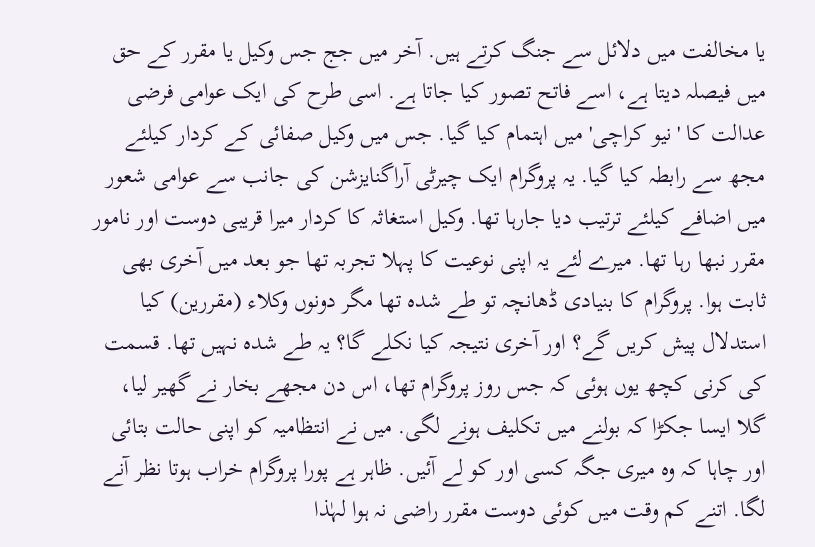یا مخالفت میں دلائل سے جنگ کرتے ہیں. آخر میں جج جس وکیل یا مقرر کے حق میں فیصلہ دیتا ہے، اسے فاتح تصور کیا جاتا ہے. اسی طرح کی ایک عوامی فرضی عدالت کا 'نیو کراچی' میں اہتمام کیا گیا. جس میں وکیل صفائی کے کردار کیلئے مجھ سے رابطہ کیا گیا. یہ پروگرام ایک چیرٹی آراگنایزشن کی جانب سے عوامی شعور میں اضافے کیلئے ترتیب دیا جارہا تھا. وکیل استغاثہ کا کردار میرا قریبی دوست اور نامور مقرر نبھا رہا تھا. میرے لئے یہ اپنی نوعیت کا پہلا تجربہ تھا جو بعد میں آخری بھی ثابت ہوا. پروگرام کا بنیادی ڈھانچہ تو طے شدہ تھا مگر دونوں وکلاء (مقررین) کیا استدلال پیش کریں گے؟ اور آخری نتیجہ کیا نکلے گا؟ یہ طے شدہ نہیں تھا. قسمت کی کرنی کچھ یوں ہوئی کہ جس روز پروگرام تھا، اس دن مجھے بخار نے گھیر لیا، گلا ایسا جکڑا کہ بولنے میں تکلیف ہونے لگی. میں نے انتظامیہ کو اپنی حالت بتائی اور چاہا کہ وہ میری جگہ کسی اور کو لے آئیں. ظاہر ہے پورا پروگرام خراب ہوتا نظر آنے لگا. اتنے کم وقت میں کوئی دوست مقرر راضی نہ ہوا لہٰذا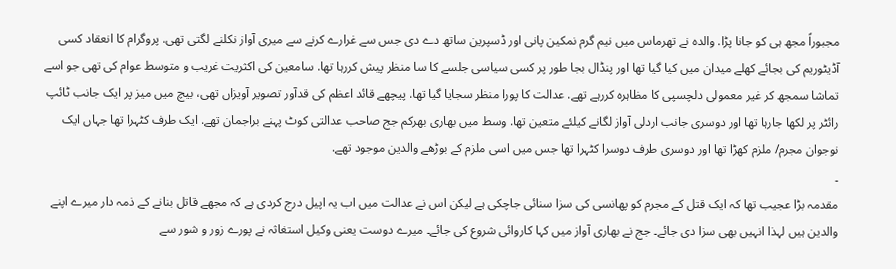مجبوراً مجھ ہی کو جانا پڑا. والدہ نے تھرماس میں نیم گرم نمکین پانی اور ڈسپرین ساتھ دے دی جس سے غرارے کرنے سے میری آواز نکلنے لگتی تھی. پروگرام کا انعقاد کسی آڈیٹوریم کی بجائے کھلے میدان میں کیا گیا تھا اور پنڈال بجا طور پر کسی سیاسی جلسے کا سا منظر پیش کررہا تھا. سامعین کی اکثریت غریب و متوسط عوام کی تھی جو اسے تماشا سمجھ کر غیر معمولی دلچسپی کا مظاہرہ کررہے تھے. عدالت کا پورا منظر سجایا گیا تھا. پیچھے قائد اعظم کی قدآور تصویر آویزاں تھی، بیچ میں میز پر ایک جانب ٹائپ رائٹر پر لکھا جارہا تھا اور دوسری جانب اردلی آواز لگانے کیلئے متعین تھا. وسط میں بھاری بھرکم جج صاحب عدالتی کوٹ پہنے براجمان تھے. ایک طرف کٹہرا تھا جہاں ایک نوجوان مجرم/ ملزم کھڑا تھا اور دوسری طرف دوسرا کٹہرا تھا جس میں اسی ملزم کے بوڑھے والدین موجود تھے.
۔
مقدمہ بڑا عجیب تھا کہ ایک قتل کے مجرم کو پھانسی کی سزا سنائی جاچکی ہے لیکن اس نے عدالت میں اب یہ اپیل درج کردی ہے کہ مجھے قاتل بنانے کے ذمہ دار میرے اپنے والدین ہیں لہذا انہیں بھی سزا دی جائے۔ جج نے بھاری آواز میں کہا کاروائی شروع کی جائے۔ میرے دوست یعنی وکیل استغاثہ نے پورے زور و شور سے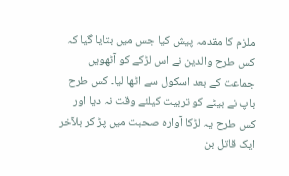ملزم کا مقدمہ پیش کیا جس میں بتایا گیا کہ کس طرح والدین نے اس لڑکے کو آٹھویں جماعت کے بعد اسکول سے اٹھا لیا۔ کس طرح باپ نے بیٹے کو تربیت کیلئے وقت نہ دیا اور کس طرح یہ لڑکا آوارہ صحبت میں پڑ کر بلآخر ایک قاتل بن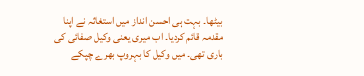بیٹھا۔ بہت ہی احسن انداز میں استغاثہ نے اپنا مقدمہ قائم کردیا۔ اب میری یعنی وکیل صفائی کی باری تھی۔ میں وکیل کا بہروپ بھرے چپکے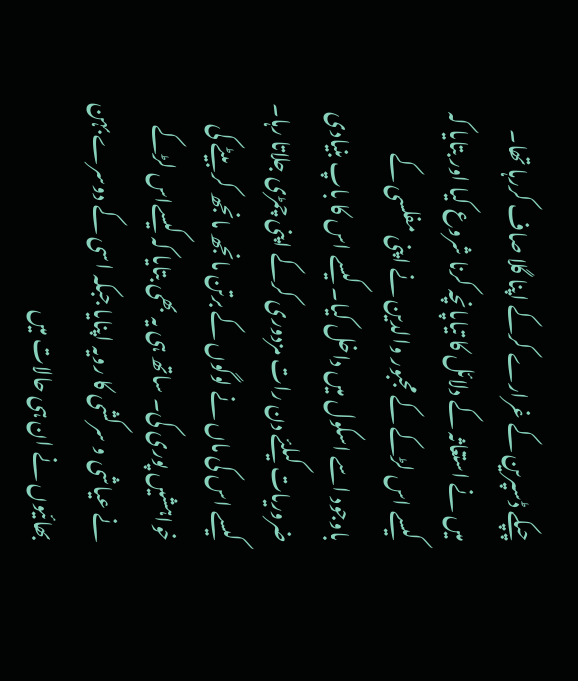چپکے ڈسپرین کے غرارے کرکے اپنا گلا صاف کررہا تھا۔ میں نے استغاثہ کے دلائل کا تیاپانچہ کرنا شروع کیا اور بتایا کہ کیسے اس لڑکے کے مجبور والدین نے اپنی مفلسی کے باوجود اسے اسکول میں داخل کیا۔ کیسے اس کا باپ بنیادی ضروریات کیلئے دن رات مزدوری کرکے اپنی چمڑی جلاتا رہا۔ کیسے اس کی ماں نے لوگوں کے برتن مانجھ مانجھ کر بیٹے کی خواہشیں پوری کی۔ ساتھ ہی یہ بھی بتایا کہ کیسےاس لڑکے نے عیاشی و سرکشی کا رویہ اپنایا جبکہ اسی کے دوسرے بہن بھائیوں نے ان ہی حالات میں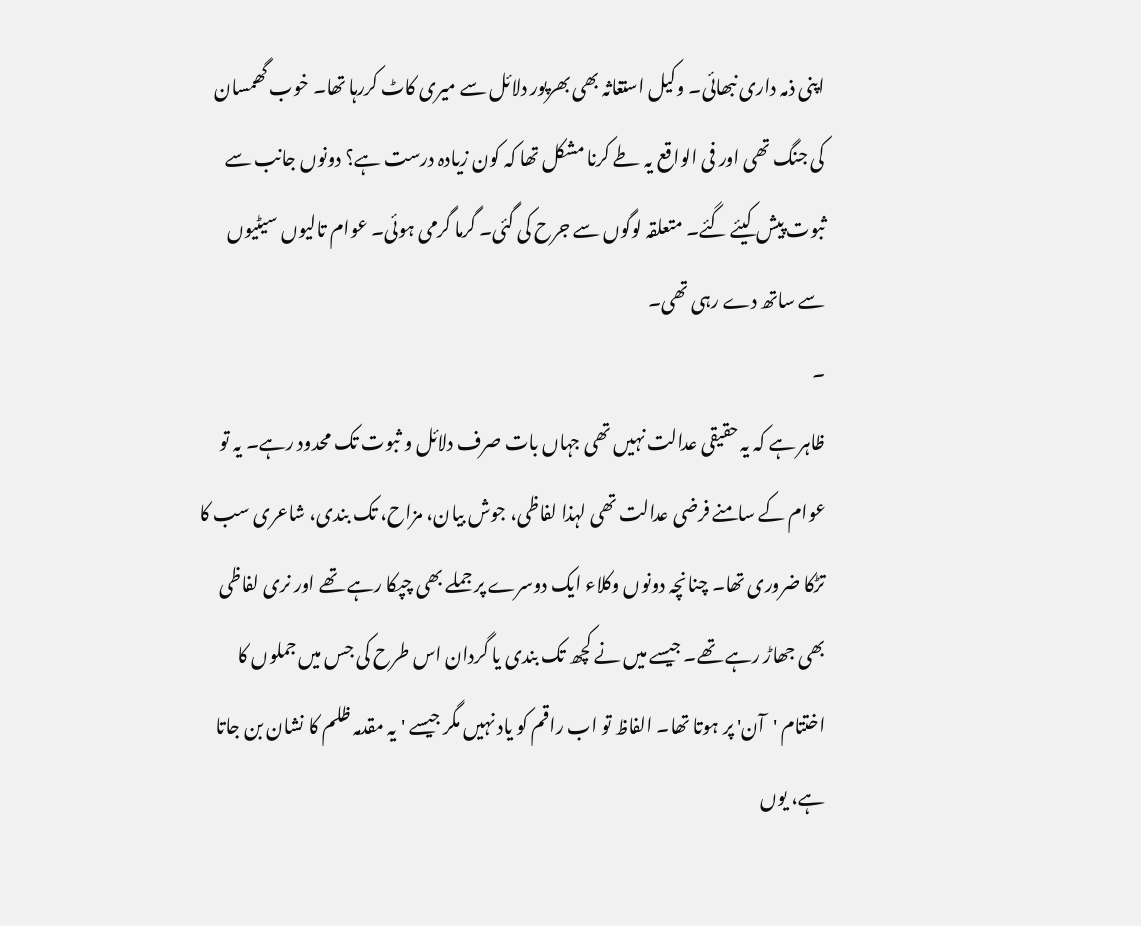اپنی ذمہ داری نبھائی۔ وکیل استغاثہ بھی بھرپور دلائل سے میری کاٹ کررہا تھا۔ خوب گھمسان کی جنگ تھی اور فی الواقع یہ طے کرنا مشکل تھا کہ کون زیادہ درست ہے؟ دونوں جانب سے ثبوت پیش کیئے گئے۔ متعلقہ لوگوں سے جرح کی گئی۔ گرما گرمی ہوئی۔ عوام تالیوں سیٹیوں سے ساتھ دے رہی تھی۔
۔
ظاہر ہے کہ یہ حقیقی عدالت نہیں تھی جہاں بات صرف دلائل و ثبوت تک محدود رہے۔ یہ تو عوام کے سامنے فرضی عدالت تھی لہذا لفاظی، جوش بیان، مزاح، تک بندی، شاعری سب کا تڑکا ضروری تھا۔ چنانچہ دونوں وکلاء ایک دوسرے پر جملے بھی چپکا رہے تھے اور نری لفاظی بھی جھاڑ رہے تھے۔ جیسے میں نے کچھ تک بندی یا گردان اس طرح کی جس میں جملوں کا اختتام 'آن' پر ہوتا تھا۔ الفاظ تو اب راقم کو یاد نہیں مگر جیسے 'یہ مقدمہ ظلم کا نشان بن جاتا ہے، یوں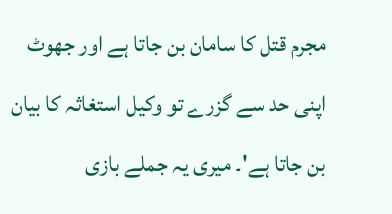مجرم قتل کا سامان بن جاتا ہے اور جھوٹ اپنی حد سے گزرے تو وکیل استغاثہ کا بیان بن جاتا ہے'۔ میری یہ جملے بازی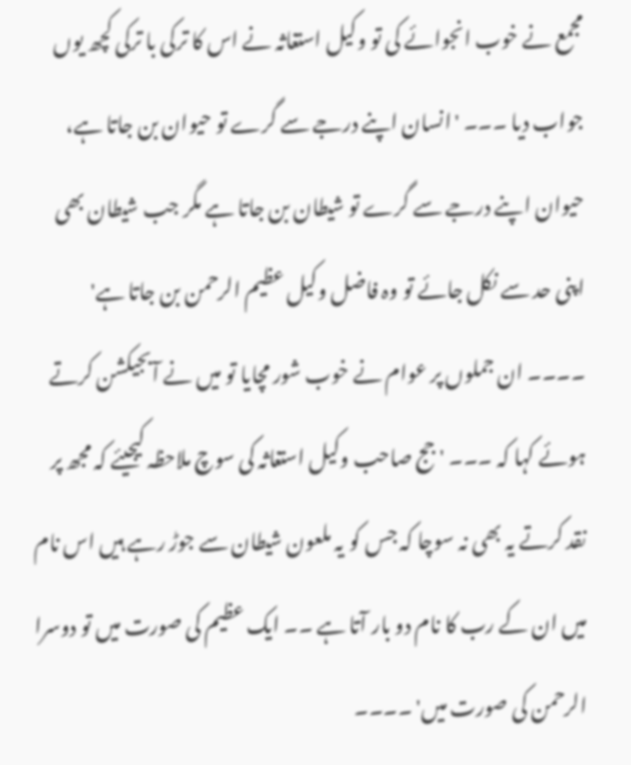مجمع نے خوب انجوائے کی تو وکیل استغاثہ نے اس کا ترکی با ترکی کچھ یوں جواب دیا ۔۔۔ 'انسان اپنے درجے سے گرے تو حیوان بن جاتا ہے، حیوان اپنے درجے سے گرے تو شیطان بن جاتا ہے مگر جب شیطان بھی اپنی حد سے نکل جائے تو وہ فاضل وکیل عظیم الرحمن بن جاتا ہے' ۔۔۔۔ ان جملوں پر عوام نے خوب شور مچایا تو میں نے آبجیکشن کرتے ہوئے کہا کہ ۔۔۔ 'جج صاحب وکیل استغاثہ کی سوچ ملاحظہ کیجیئے کہ مجھ پر نقد کرتے یہ بھی نہ سوچا کہ جس کو یہ ملعون شیطان سے جوڑ رہے ہیں اس نام میں ان کے رب کا نام دو بار آتا ہے ۔۔ ایک عظیم کی صورت میں تو دوسرا الرحمن کی صورت میں' ۔۔۔۔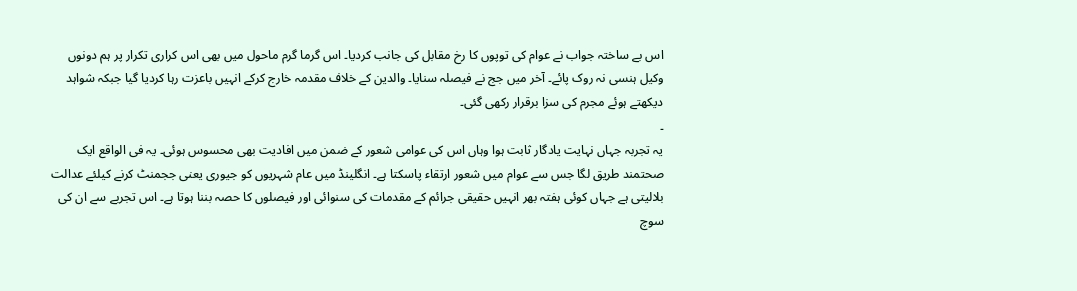اس بے ساختہ جواب نے عوام کی توپوں کا رخ مقابل کی جانب کردیا۔ اس گرما گرم ماحول میں بھی اس کراری تکرار پر ہم دونوں وکیل ہنسی نہ روک پائے۔ آخر میں جج نے فیصلہ سنایا۔ والدین کے خلاف مقدمہ خارج کرکے انہیں باعزت رہا کردیا گیا جبکہ شواہد دیکھتے ہوئے مجرم کی سزا برقرار رکھی گئی۔
۔
یہ تجربہ جہاں نہایت یادگار ثابت ہوا وہاں اس کی عوامی شعور کے ضمن میں افادیت بھی محسوس ہوئی۔ یہ فی الواقع ایک صحتمند طریق لگا جس سے عوام میں شعور ارتقاء پاسکتا ہے۔ انگلینڈ میں عام شہریوں کو جیوری یعنی ججمنٹ کرنے کیلئے عدالت بلالیتی ہے جہاں کوئی ہفتہ بھر انہیں حقیقی جرائم کے مقدمات کی سنوائی اور فیصلوں کا حصہ بننا ہوتا ہے۔ اس تجربے سے ان کی سوچ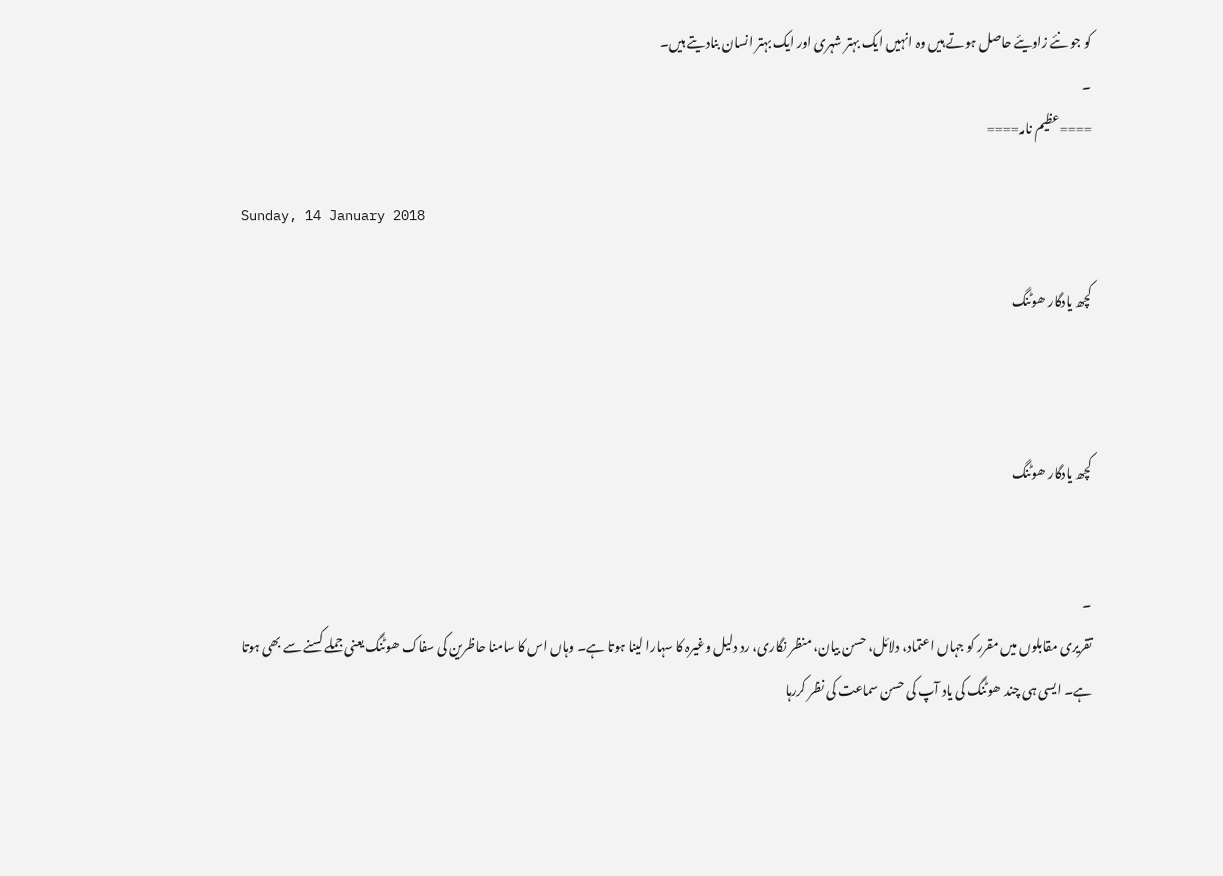کو جو نئے زاویئے حاصل ہوتے ہیں وہ انہیں ایک بہتر شہری اور ایک بہتر انسان بنادیتے ہیں۔
۔
====عظیم نامہ====

Sunday, 14 January 2018

کچھ یادگار ھوٹنگ



کچھ یادگار ھوٹنگ


۔
تقریری مقابلوں میں مقرر کو جہاں اعتماد، دلائل، حسن بیان، منظر نگاری، رد دلیل وغیرہ کا سہارا لینا ہوتا ہے۔ وہاں اس کا سامنا حاظرین کی سفاک ھوٹنگ یعنی جملے کسنے سے بھی ہوتا ہے۔ ایسی ہی چند ھوٹنگ کی یاد آپ کی حسن سماعت کی نظر کررہا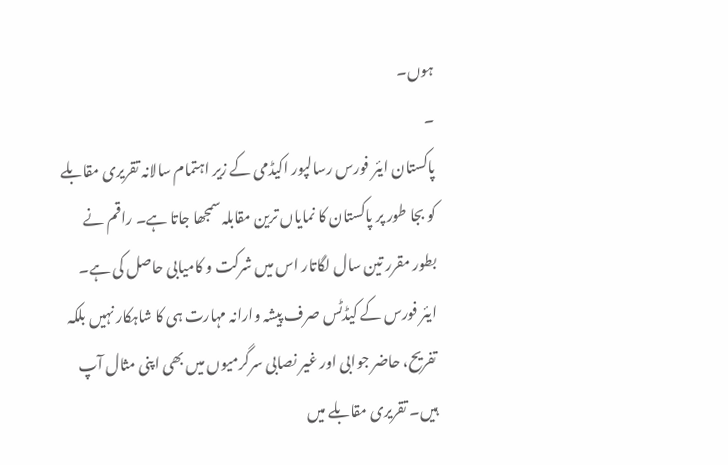ہوں۔
۔
پاکستان ایئر فورس رسالپور اکیڈمی کے زیر اہتمام سالانہ تقریری مقابلے کو بجا طور پر پاکستان کا نمایاں ترین مقابلہ سمجھا جاتا ہے۔ راقم نے بطور مقرر تین سال لگاتار اس میں شرکت و کامیابی حاصل کی ہے۔ ایئر فورس کے کیڈٹس صرف پیشہ وارانہ مہارت ہی کا شاہکار نہیں بلکہ تفریح، حاضر جوابی اور غیر نصابی سرگرمیوں میں بھی اپنی مثال آپ ہیں۔ تقریری مقابلے میں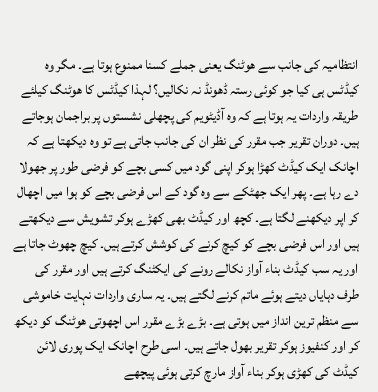انتظامیہ کی جانب سے ھوٹنگ یعنی جملے کسنا ممنوع ہوتا ہے۔ مگر وہ کیڈٹس ہی کیا جو کوئی رستہ ڈھونڈ نہ نکالیں؟ لہذا کیڈٹس کا ھوٹنگ کیلئے طریقہ واردات یہ ہوتا ہے کہ وہ آڈیٹویم کی پچھلی نشستوں پر براجمان ہوجاتے ہیں۔ دوران تقریر جب مقرر کی نظر ان کی جانب جاتی ہے تو وہ دیکھتا ہے کہ اچانک ایک کیڈٹ کھڑا ہوکر اپنی گود میں کسی بچے کو فرضی طور پر جھولا دے رہا ہے۔ پھر ایک جھٹکے سے وہ گود کے اس فرضی بچے کو ہوا میں اچھال کر اپر دیکھنے لگتا ہے۔ کچھ اور کیڈٹ بھی کھڑے ہوکر تشویش سے دیکھتے ہیں اور اس فرضی بچے کو کیچ کرنے کی کوشش کرتے ہیں۔ کیچ چھوٹ جاتا ہے اور یہ سب کیڈٹ بناء آواز نکالے رونے کی ایکٹنگ کرتے ہیں اور مقرر کی طرف دہایاں دیتے ہوئے ماتم کرنے لگتے ہیں۔ یہ ساری واردات نہایت خاموشی سے منظم ترین انداز میں ہوتی ہے۔ بڑے بڑے مقرر اس اچھوتی ھوٹنگ کو دیکھ کر اور کنفیوز ہوکر تقریر بھول جاتے ہیں۔ اسی طرح اچانک ایک پوری لائن کیڈٹ کی کھڑی ہوکر بناء آواز مارچ کرتی ہوئی پیچھے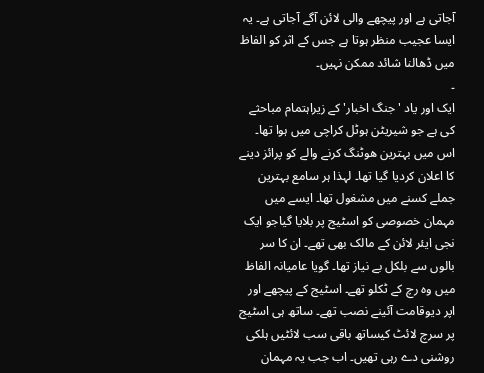آجاتی ہے اور پیچھے والی لائن آگے آجاتی ہے۔ یہ ایسا عجیب منظر ہوتا ہے جس کے اثر کو الفاظ میں ڈھالنا شائد ممکن نہیں۔
۔
ایک اور یاد 'جنگ اخبار' کے زیراہتمام مباحثے کی ہے جو شیریٹن ہوٹل کراچی میں ہوا تھا۔ اس میں بہترین ھوٹنگ کرنے والے کو پرائز دینے کا اعلان کردیا گیا تھا۔ لہذا ہر سامع بہترین جملے کسنے میں مشغول تھا۔ ایسے میں مہمان خصوصی کو اسٹیج پر بلایا گیاجو ایک نجی ایئر لائن کے مالک بھی تھے۔ ان کا سر بالوں سے بلکل بے نیاز تھا۔ گویا عامیانہ الفاظ میں وہ رچ کے ٹکلو تھے۔ اسٹیج کے پیچھے اور اپر دیوقامت آئینے نصب تھے۔ ساتھ ہی اسٹیج پر سرچ لائٹ کیساتھ باقی سب لائٹیں ہلکی روشنی دے رہی تھیں۔ اب جب یہ مہمان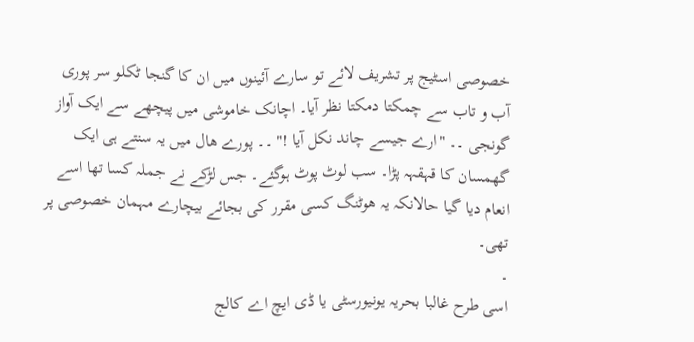خصوصی اسٹیج پر تشریف لائے تو سارے آئینوں میں ان کا گنجا ٹکلو سر پوری آب و تاب سے چمکتا دمکتا نظر آیا۔ اچانک خاموشی میں پیچھے سے ایک آواز گونجی ۔۔ "ارے جیسے چاند نکل آیا !" ۔۔ پورے ھال میں یہ سنتے ہی ایک گھمسان کا قہقہہ پڑا۔ سب لوٹ پوٹ ہوگئے۔ جس لڑکے نے جملہ کسا تھا اسے انعام دیا گیا حالانکہ یہ ھوٹنگ کسی مقرر کی بجائے بیچارے مہمان خصوصی پر تھی۔
۔
اسی طرح غالبا بحریہ یونیورسٹی یا ڈی ایچ اے کالج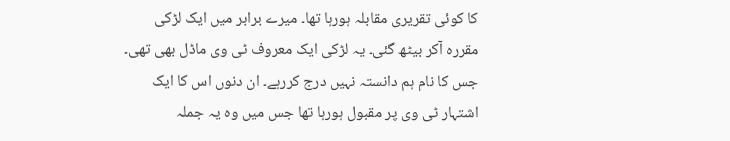کا کوئی تقریری مقابلہ ہورہا تھا۔ میرے برابر میں ایک لڑکی مقررہ آکر بیٹھ گئی۔ یہ لڑکی ایک معروف ٹی وی ماڈل بھی تھی۔ جس کا نام ہم دانستہ نہیں درج کررہے۔ ان دنوں اس کا ایک اشتہار ٹی وی پر مقبول ہورہا تھا جس میں وہ یہ جملہ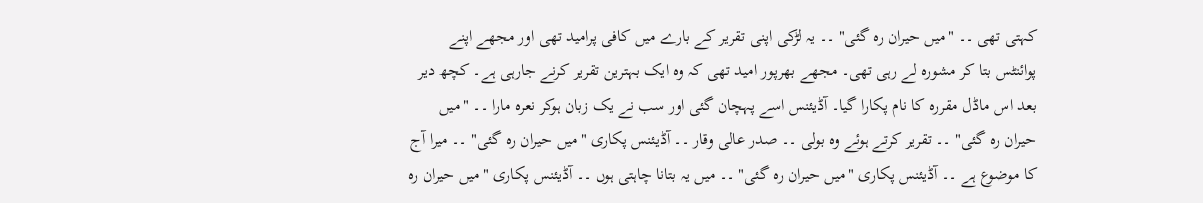کہتی تھی ۔۔ "میں حیران رہ گئی" ۔۔ یہ لڑکی اپنی تقریر کے بارے میں کافی پرامید تھی اور مجھے اپنے پوائنٹس بتا کر مشورہ لے رہی تھی۔ مجھے بھرپور امید تھی کہ وہ ایک بہترین تقریر کرنے جارہی ہے۔ کچھ دیر بعد اس ماڈل مقررہ کا نام پکارا گیا۔ آڈیئنس اسے پہچان گئی اور سب نے یک زبان ہوکر نعرہ مارا ۔۔ "میں حیران رہ گئی" ۔۔ تقریر کرتے ہوئے وہ بولی ۔۔ صدر عالی وقار ۔۔ آڈیئنس پکاری "میں حیران رہ گئی" ۔۔ میرا آج کا موضوع ہے ۔۔ آڈیئنس پکاری "میں حیران رہ گئی" ۔۔ میں یہ بتانا چاہتی ہوں ۔۔ آڈیئنس پکاری "میں حیران رہ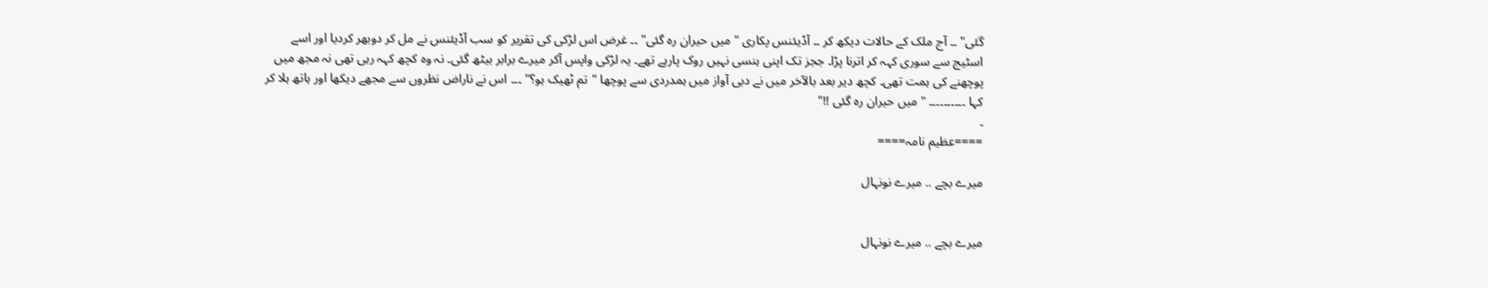گئی" ۔۔ آج ملک کے حالات دیکھ کر ۔۔ آڈیئنس پکاری "میں حیران رہ گئی" ۔۔ غرض اس لڑکی کی تقریر کو سب آڈیئنس نے مل کر دوبھر کردیا اور اسے اسٹیج سے سوری کہہ کر اترنا پڑا۔ ججز تک اپنی ہنسی نہیں روک پارہے تھے۔ یہ لڑکی واپس آکر میرے برابر بیٹھ گئی۔ نہ وہ کچھ کہہ رہی تھی نہ مجھ میں پوچھنے کی ہمت تھی۔ کچھ دیر بعد بالآخر میں نے دبی آواز میں ہمدردی سے پوچھا "تم ٹھیک ہو؟" ۔۔۔ اس نے ناراض نظروں سے مجھے دیکھا اور ہاتھ ہلا کر کہا ۔۔۔۔۔۔۔۔۔۔ "میں حیران رہ گئی !!"
۔
====عظیم نامہ====

میرے بچے .. میرے نونہال


میرے بچے .. میرے نونہال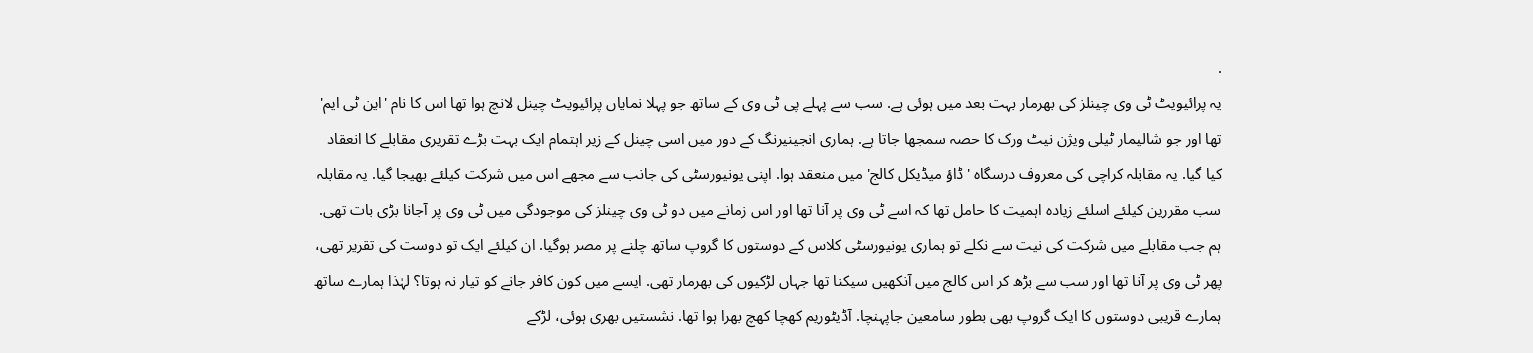.
یہ پرائیویٹ ٹی وی چینلز کی بھرمار بہت بعد میں ہوئی ہے. سب سے پہلے پی ٹی وی کے ساتھ جو پہلا نمایاں پرائیویٹ چینل لانچ ہوا تھا اس کا نام 'این ٹی ایم' تھا اور جو شالیمار ٹیلی ویژن نیٹ ورک کا حصہ سمجھا جاتا ہے. ہماری انجینیرنگ کے دور میں اسی چینل کے زیر اہتمام ایک بہت بڑے تقریری مقابلے کا انعقاد کیا گیا. یہ مقابلہ کراچی کی معروف درسگاہ 'ڈاؤ میڈیکل کالج' میں منعقد ہوا. اپنی یونیورسٹی کی جانب سے مجھے اس میں شرکت کیلئے بھیجا گیا. یہ مقابلہ سب مقررین کیلئے اسلئے زیادہ اہمیت کا حامل تھا کہ اسے ٹی وی پر آنا تھا اور اس زمانے میں دو ٹی وی چینلز کی موجودگی میں ٹی وی پر آجانا بڑی بات تھی. ہم جب مقابلے میں شرکت کی نیت سے نکلے تو ہماری یونیورسٹی کلاس کے دوستوں کا گروپ ساتھ چلنے پر مصر ہوگیا. ان کیلئے ایک تو دوست کی تقریر تھی، پھر ٹی وی پر آنا تھا اور سب سے بڑھ کر اس کالج میں آنکھیں سیکنا تھا جہاں لڑکیوں کی بھرمار تھی. ایسے میں کون کافر جانے کو تیار نہ ہوتا؟ لہٰذا ہمارے ساتھ ہمارے قریبی دوستوں کا ایک گروپ بھی بطور سامعین جاپہنچا. آڈیٹوریم کھچا کھچ بھرا ہوا تھا. نشستیں بھری ہوئی، لڑکے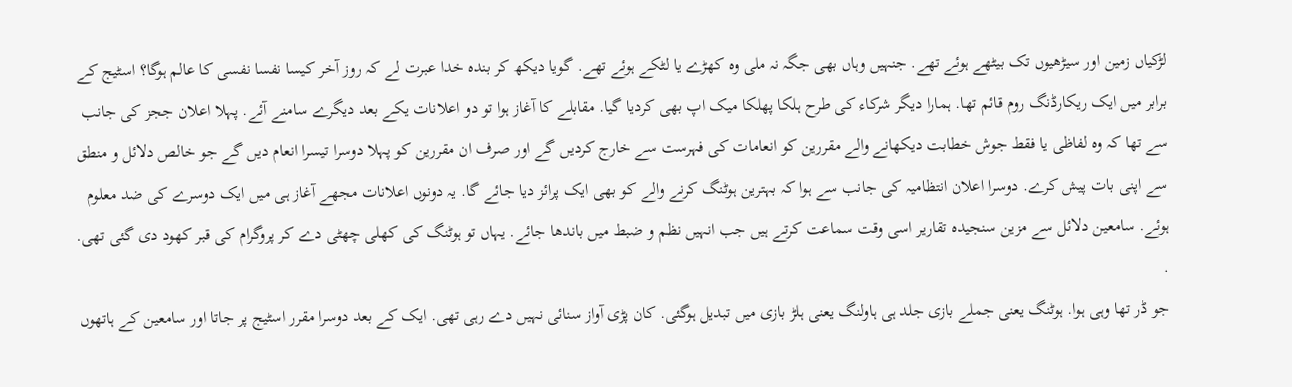لڑکیاں زمین اور سیڑھیوں تک بیٹھے ہوئے تھے. جنہیں وہاں بھی جگہ نہ ملی وہ کھڑے یا لٹکے ہوئے تھے. گویا دیکھ کر بندہ خدا عبرت لے کہ روز آخر کیسا نفسا نفسی کا عالم ہوگا؟ اسٹیج کے برابر میں ایک ریکارڈنگ روم قائم تھا. ہمارا دیگر شرکاء کی طرح ہلکا پھلکا میک اپ بھی کردیا گیا. مقابلے کا آغاز ہوا تو دو اعلانات یکے بعد دیگرے سامنے آئے. پہلا اعلان ججز کی جانب سے تھا کہ وہ لفاظی یا فقط جوش خطابت دیکھانے والے مقررین کو انعامات کی فہرست سے خارج کردیں گے اور صرف ان مقررین کو پہلا دوسرا تیسرا انعام دیں گے جو خالص دلائل و منطق سے اپنی بات پیش کرے. دوسرا اعلان انتظامیہ کی جانب سے ہوا کہ بہترین ہوٹنگ کرنے والے کو بھی ایک پرائز دیا جائے گا. یہ دونوں اعلانات مجھے آغاز ہی میں ایک دوسرے کی ضد معلوم ہوئے. سامعین دلائل سے مزین سنجیدہ تقاریر اسی وقت سماعت کرتے ہیں جب انہیں نظم و ضبط میں باندھا جائے. یہاں تو ہوٹنگ کی کھلی چھٹی دے کر پروگرام کی قبر کھود دی گئی تھی.
.
جو ڈر تھا وہی ہوا. ہوٹنگ یعنی جملے بازی جلد ہی ہاولنگ یعنی ہلڑ بازی میں تبدیل ہوگئی. کان پڑی آواز سنائی نہیں دے رہی تھی. ایک کے بعد دوسرا مقرر اسٹیج پر جاتا اور سامعین کے ہاتھوں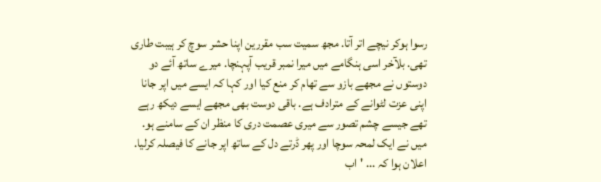رسوا ہوکر نیچے اتر آتا. مجھ سمیت سب مقررین اپنا حشر سوچ کر ہیبت طاری تھی. بلآخر اسی ہنگامے میں میرا نمبر قریب آپہنچا. میرے ساتھ آئے دو دوستوں نے مجھے بازو سے تھام کر منع کیا اور کہا کہ ایسے میں اپر جانا اپنی عزت لٹوانے کے مترادف ہے. باقی دوست بھی مجھے ایسے دیکھ رہے تھے جیسے چشم تصور سے میری عصمت دری کا منظر ان کے سامنے ہو. میں نے ایک لمحہ سوچا اور پھر ڈرتے دل کے ساتھ اپر جانے کا فیصلہ کرلیا. اعلان ہوا کہ ... 'اب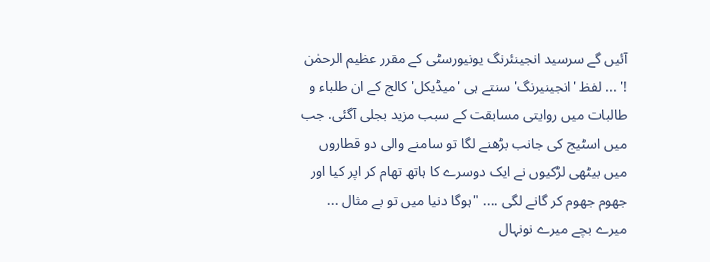آئیں گے سرسید انجینئرنگ یونیورسٹی کے مقرر عظیم الرحمٰن !' ... لفظ 'انجینیرنگ' سنتے ہی 'میڈیکل' کالج کے ان طلباء و طالبات میں روایتی مسابقت کے سبب مزید بجلی آگئی. جب میں اسٹیج کی جانب بڑھنے لگا تو سامنے والی دو قطاروں میں بیٹھی لڑکیوں نے ایک دوسرے کا ہاتھ تھام کر اپر کیا اور جھوم جھوم کر گانے لگی .... "ہوگا دنیا میں تو بے مثال ... میرے بچے میرے نونہال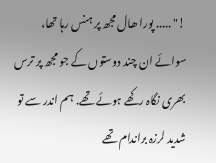!" ..... پورا ھال مجھ پر ہنس رہا تھا، سوائے ان چند دوستوں کے جو مجھ پر ترس بھری نگاہ رکھے ہوئے تھے. ہم اندر سے تو شدید لرزہ براندام تھے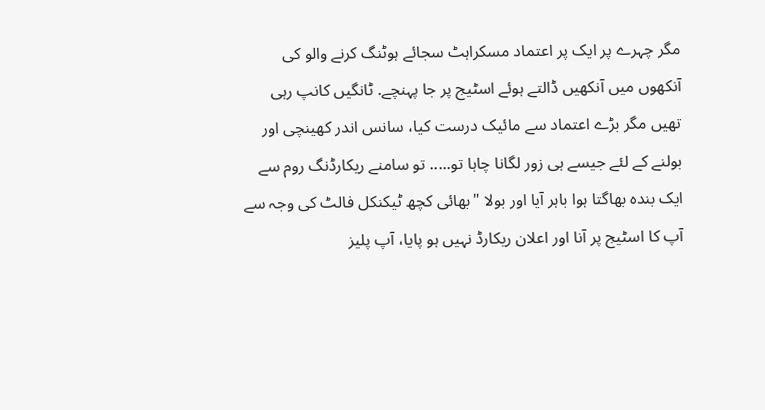مگر چہرے پر ایک پر اعتماد مسکراہٹ سجائے ہوٹنگ کرنے والو کی آنکھوں میں آنکھیں ڈالتے ہوئے اسٹیج پر جا پہنچے. ٹانگیں کانپ رہی تھیں مگر بڑے اعتماد سے مائیک درست کیا، سانس اندر کھینچی اور بولنے کے لئے جیسے ہی زور لگانا چاہا تو..... تو سامنے ریکارڈنگ روم سے ایک بندہ بھاگتا ہوا باہر آیا اور بولا "بھائی کچھ ٹیکنکل فالٹ کی وجہ سے آپ کا اسٹیج پر آنا اور اعلان ریکارڈ نہیں ہو پایا، آپ پلیز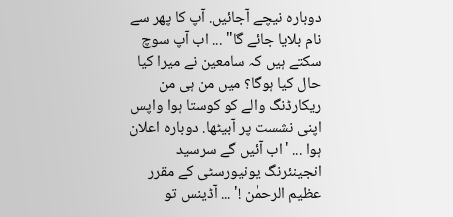دوبارہ نیچے آجائیں. آپ کا پھر سے نام بلایا جائے گا" ... اب آپ سوچ سکتے ہیں کہ سامعین نے میرا کیا حال کیا ہوگا؟ میں من ہی من ریکارڈنگ والے کو کوستا ہوا واپس اپنی نشست پر آبیٹھا. دوبارہ اعلان ہوا ... 'اب آئیں گے سرسید انجینئرنگ یونیورسٹی کے مقرر عظیم الرحمٰن !' ... آڈینس تو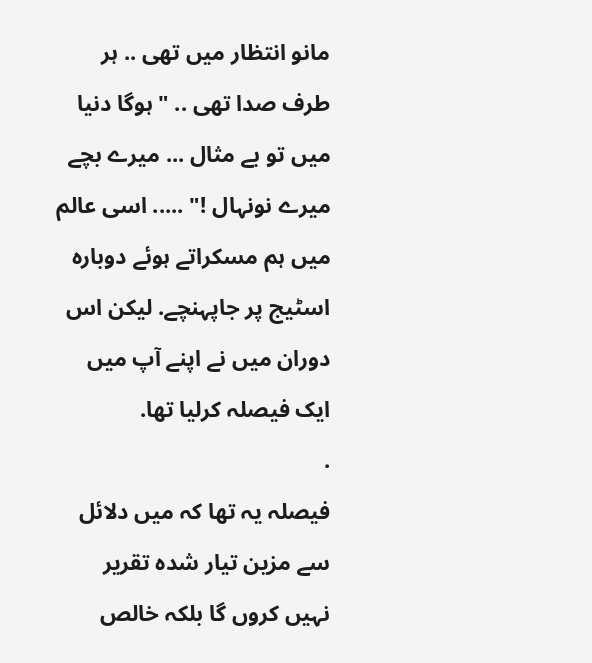مانو انتظار میں تھی .. ہر طرف صدا تھی .. "ہوگا دنیا میں تو بے مثال ... میرے بچے میرے نونہال !" ..... اسی عالم میں ہم مسکراتے ہوئے دوبارہ اسٹیج پر جاپہنچے. لیکن اس دوران میں نے اپنے آپ میں ایک فیصلہ کرلیا تھا.
.
فیصلہ یہ تھا کہ میں دلائل سے مزین تیار شدہ تقریر نہیں کروں گا بلکہ خالص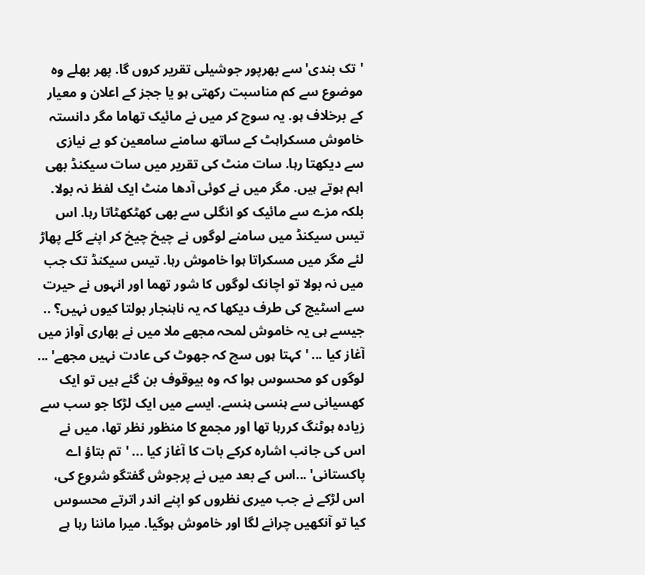'تک بندی' سے بھرپور جوشیلی تقریر کروں گا. پھر بھلے وہ موضوع سے کم مناسبت رکھتی ہو یا ججز کے اعلان و معیار کے برخلاف ہو. یہ سوچ کر میں نے مائیک تھاما مگر دانستہ خاموش مسکراہٹ کے ساتھ سامنے سامعین کو بے نیازی سے دیکھتا رہا. سات منٹ کی تقریر میں سات سیکنڈ بھی اہم ہوتے ہیں. مگر میں نے کوئی آدھا منٹ ایک لفظ نہ بولا. بلکہ مزے سے مائیک کو انگلی سے بھی کھٹکھٹاتا رہا. اس تیس سیکنڈ میں سامنے لوگوں نے چیخ چیخ کر اپنے گلے پھاڑ لئے مگر میں مسکراتا ہوا خاموش رہا. تیس سیکنڈ تک جب میں نہ بولا تو اچانک لوگوں کا شور تھما اور انہوں نے حیرت سے اسٹیج کی طرف دیکھا کہ یہ ناہنجار بولتا کیوں نہیں؟ .. جیسے ہی یہ خاموش لمحہ مجھے ملا میں نے بھاری آواز میں آغاز کیا ... 'کہتا ہوں سچ کہ جھوٹ کی عادت نہیں مجھے' ... لوگوں کو محسوس ہوا کہ وہ بیوقوف بن گئے ہیں تو ایک کھسیانی سے ہنسی ہنسے. ایسے میں ایک لڑکا جو سب سے زیادہ ہوٹنگ کررہا تھا اور مجمع کا منظور نظر تھا، میں نے اس کی جانب اشارہ کرکے بات کا آغاز کیا ... 'تم بتاؤ اے پاکستانی' ...اس کے بعد میں نے پرجوش گفتگو شروع کی، اس لڑکے نے جب میری نظروں کو اپنے اندر اترتے محسوس کیا تو آنکھیں چرانے لگا اور خاموش ہوگیا. میرا ماننا رہا ہے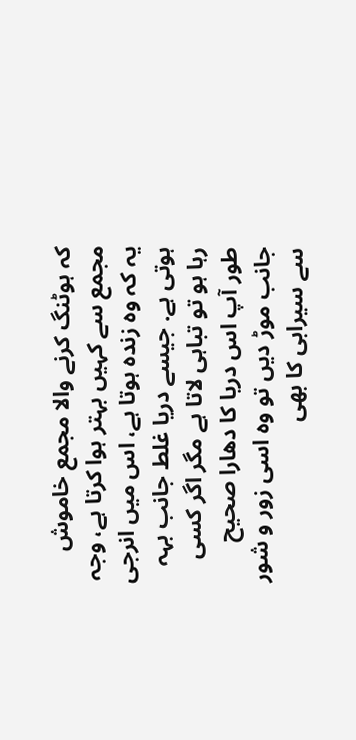کہ ہوٹنگ کرنے والا مجمع خاموش مجمع سے کہیں بہتر ہوا کرتا ہے، وجہ یہ کہ وہ زندہ ہوتا ہے، اس میں انرجی ہوتی ہے. جیسے دریا غلط جانب بہہ رہا ہو تو تباہی لاتا ہے مگر اگر کسی طور آپ اس دریا کا دھارا صحیح جانب موڑ دیں تو وہ اسی زور و شور سے سیرابی کا بھی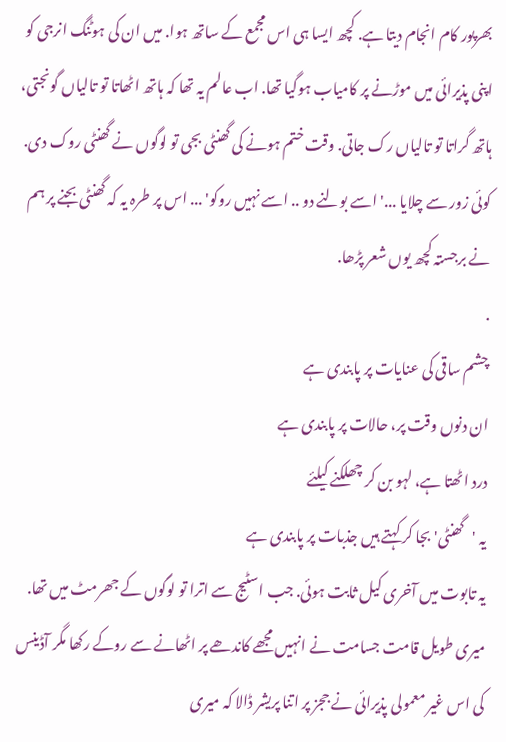بھرپور کام انجام دیتا ہے. کچھ ایسا ہی اس مجمع کے ساتھ ہوا. میں ان کی ہوٹنگ انرجی کو اپنی پذیرائی میں موڑنے پر کامیاب ہوگیا تھا. اب عالم یہ تھا کہ ہاتھ اٹھاتا تو تالیاں گونجتی، ہاتھ گراتا تو تالیاں رک جاتی. وقت ختم ہونے کی گھنٹی بجی تو لوگوں نے گھنٹی روک دی. کوئی زور سے چلایا ...' اسے بولنے دو .. اسے نہیں روکو' ... اس پر طرہ یہ کہ گھنٹی بجنے پر ہم نے برجستہ کچھ یوں شعر پڑھا.
.
چشم ساقی کی عنایات پر پابندی ہے
ان دنوں وقت پر، حالات پر پابندی ہے
درد اٹھتا ہے، لہو بن کر چھلکنے کیلئے
یہ 'گھنٹی' بجا کر کہتے ہیں جذبات پر پابندی ہے
یہ تابوت میں آخری کیل ثابت ہوئی. جب اسٹیج سے اترا تو لوگوں کے جھرمٹ میں تھا. میری طویل قامت جسامت نے انہیں مجھے کاندھے پر اٹھانے سے روکے رکھا مگر آڈینس کی اس غیر معمولی پذیرائی نے ججز پر اتنا پریشر ڈالا کہ میری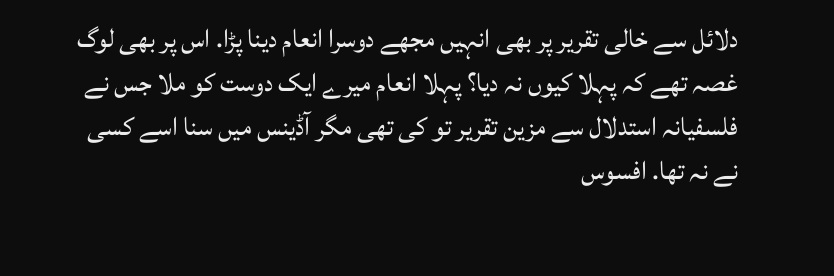دلائل سے خالی تقریر پر بھی انہیں مجھے دوسرا انعام دینا پڑا. اس پر بھی لوگ غصہ تھے کہ پہلا کیوں نہ دیا؟ پہلا انعام میرے ایک دوست کو ملا جس نے فلسفیانہ استدلال سے مزین تقریر تو کی تھی مگر آڈینس میں سنا اسے کسی نے نہ تھا. افسوس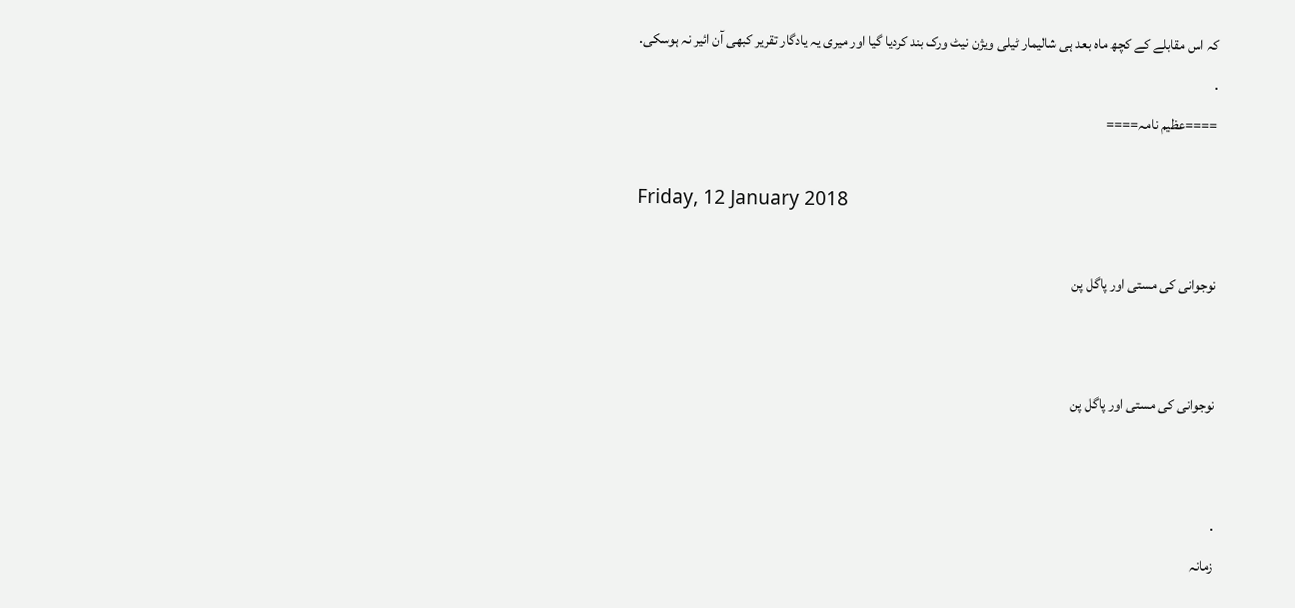کہ اس مقابلے کے کچھ ماہ بعد ہی شالیمار ٹیلی ویژن نیٹ ورک بند کردیا گیا اور میری یہ یادگار تقریر کبھی آن ائیر نہ ہوسکی.
.
====عظیم نامہ====

Friday, 12 January 2018

نوجوانی کی مستی اور پاگل پن


نوجوانی کی مستی اور پاگل پن


.
زمانہ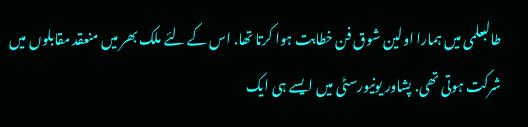طالبعلمی میں ہمارا اولین شوق فن خطابت ہوا کرتا تھا. اس کے لئے ملک بھر میں منعقد مقابلوں میں شرکت ہوتی تھی. پشاور یونیورسٹی میں ایسے ہی ایک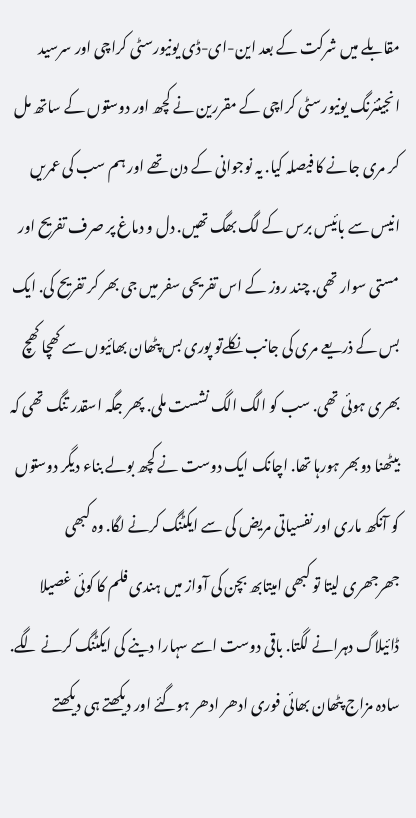مقابلے میں شرکت کے بعد این-ای-ڈی یونیورسٹی کراچی اور سرسید انجینئرنگ یونیورسٹی کراچی کے مقررین نے کچھ اور دوستوں کے ساتھ مل کر مری جانے کا فیصلہ کیا. یہ نوجوانی کے دن تھے اور ہم سب کی عمریں انیس سے بائیس برس کے لگ بھگ تھیں. دل و دماغ پر صرف تفریح اور مستی سوار تھی. چند روز کے اس تفریحی سفر میں جی بھر کر تفریح کی. ایک بس کے ذریعے مری کی جانب نکلےتو پوری بس پٹھان بھائیوں سے کھچا کھچ بھری ہوئی تھی. سب کو الگ الگ نشست ملی. پھر جگہ اسقدر تنگ تھی کہ بیٹھنا دوبھر ہورہا تھا. اچانک ایک دوست نے کچھ بولے بناء دیگر دوستوں کو آنکھ ماری اور نفسیاتی مریض کی سے ایکٹنگ کرنے لگا. وہ کبھی جھرجھری لیتا تو کبھی امیتابھ بچن کی آواز میں ہندی فلم کا کوئی غصیلا ڈائیلاگ دہرانے لگتا. باقی دوست اسے سہارا دینے کی ایکٹنگ کرنے لگے. سادہ مزاج پٹھان بھائی فوری ادھر ادھر ہوگئے اور دیکھتے ہی دیکھتے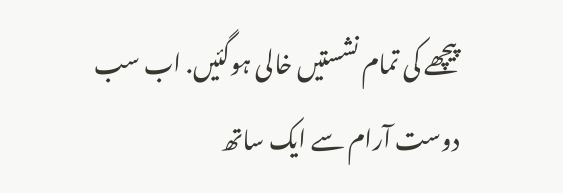پیچھے کی تمام نشستیں خالی ہوگئیں. اب سب دوست آرام سے ایک ساتھ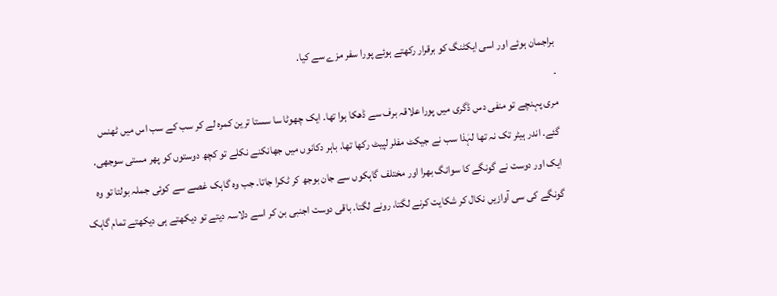براجمان ہوئے اور اسی ایکٹنگ کو برقرار رکھتے ہوئے پورا سفر مزے سے کیا.
.
مری پہنچے تو منفی دس ڈگری میں پورا علاقہ برف سے ڈھکا ہوا تھا. ایک چھوٹا سا سستا ترین کمرہ لے کر سب کے سب اس میں ٹھنس گئے. اندر ہیٹر تک نہ تھا لہٰذا سب نے جیکٹ مفلر لپیٹ رکھا تھا. باہر دکانوں میں جھانکنے نکلے تو کچھ دوستوں کو پھر مستی سوجھی. ایک اور دوست نے گونگے کا سوانگ بھرا اور مختلف گاہکوں سے جان بوجھ کر ٹکرا جاتا. جب وہ گاہک غصے سے کوئی جملہ بولتا تو وہ گونگے کی سی آوازیں نکال کر شکایت کرنے لگتا، رونے لگتا. باقی دوست اجنبی بن کر اسے دلاسہ دیتے تو دیکھتے ہی دیکھتے تمام گاہک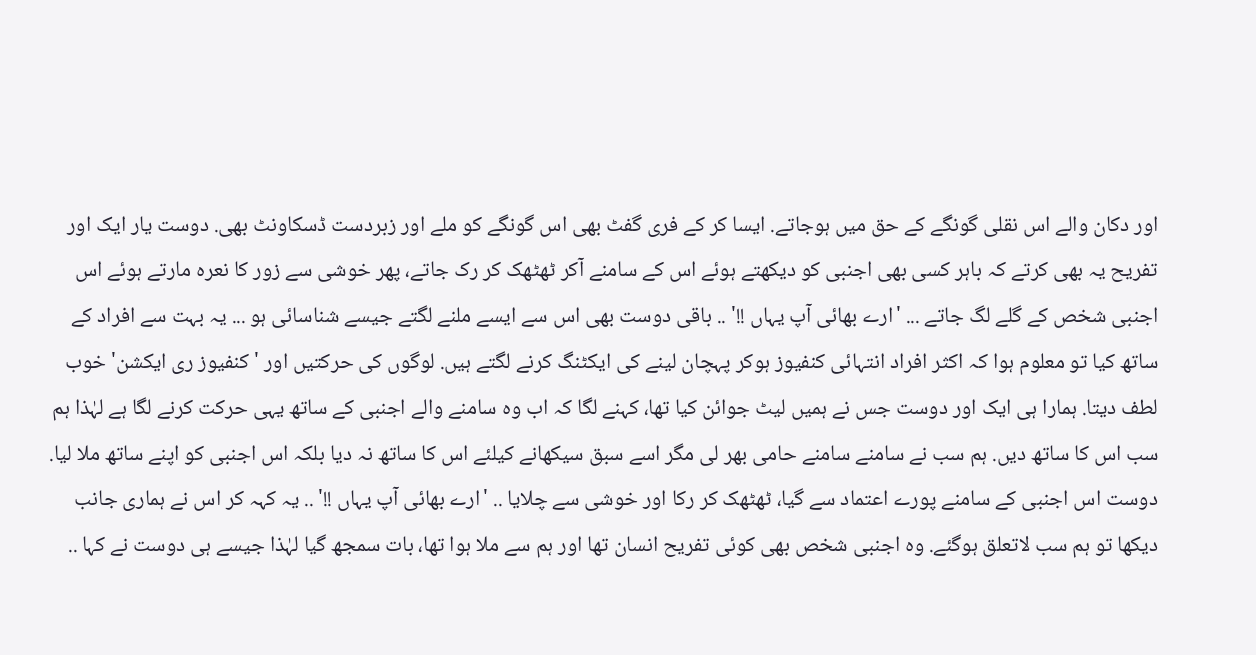اور دکان والے اس نقلی گونگے کے حق میں ہوجاتے. ایسا کر کے فری گفٹ بھی اس گونگے کو ملے اور زبردست ڈسکاونٹ بھی. دوست یار ایک اور تفریح یہ بھی کرتے کہ باہر کسی بھی اجنبی کو دیکھتے ہوئے اس کے سامنے آکر ٹھٹھک کر رک جاتے، پھر خوشی سے زور کا نعرہ مارتے ہوئے اس اجنبی شخص کے گلے لگ جاتے ... 'ارے بھائی آپ یہاں !!' .. باقی دوست بھی اس سے ایسے ملنے لگتے جیسے شناسائی ہو ... یہ بہت سے افراد کے ساتھ کیا تو معلوم ہوا کہ اکثر افراد انتہائی کنفیوز ہوکر پہچان لینے کی ایکٹنگ کرنے لگتے ہیں. لوگوں کی حرکتیں اور 'کنفیوز ری ایکشن' خوب لطف دیتا. ہمارا ہی ایک اور دوست جس نے ہمیں لیٹ جوائن کیا تھا، کہنے لگا کہ اب وہ سامنے والے اجنبی کے ساتھ یہی حرکت کرنے لگا ہے لہٰذا ہم سب اس کا ساتھ دیں. ہم سب نے سامنے سامنے حامی بھر لی مگر اسے سبق سیکھانے کیلئے اس کا ساتھ نہ دیا بلکہ اس اجنبی کو اپنے ساتھ ملا لیا. دوست اس اجنبی کے سامنے پورے اعتماد سے گیا، ٹھٹھک کر رکا اور خوشی سے چلایا .. 'ارے بھائی آپ یہاں !!' .. یہ کہہ کر اس نے ہماری جانب دیکھا تو ہم سب لاتعلق ہوگئے. وہ اجنبی شخص بھی کوئی تفریح انسان تھا اور ہم سے ملا ہوا تھا، بات سمجھ گیا لہٰذا جیسے ہی دوست نے کہا ..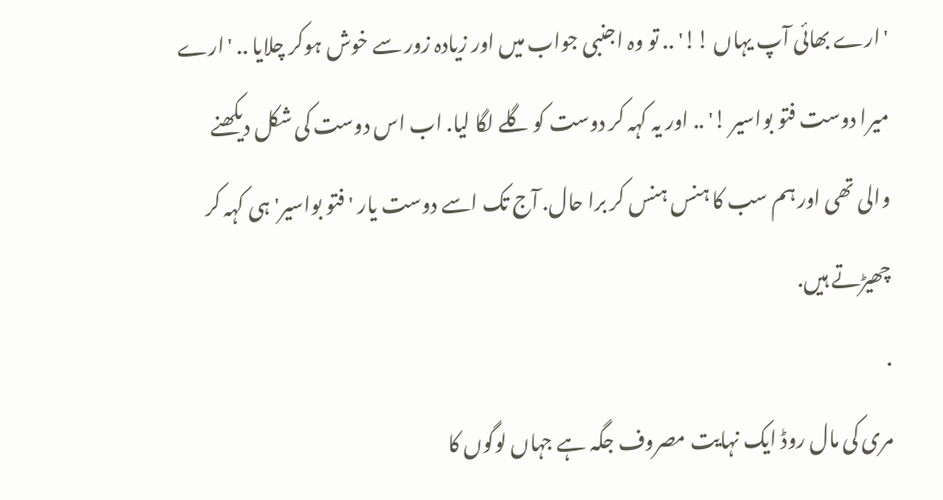'ارے بھائی آپ یہاں !!' .. تو وہ اجنبی جواب میں اور زیادہ زور سے خوش ہوکر چلایا .. 'ارے میرا دوست فتو بواسیر !' .. اور یہ کہہ کر دوست کو گلے لگا لیا. اب اس دوست کی شکل دیکھنے والی تھی اور ہم سب کا ہنس ہنس کر برا حال. آج تک اسے دوست یار 'فتو بواسیر' ہی کہہ کر چھیڑتے ہیں.
.
مری کی مال روڈ ایک نہایت مصروف جگہ ہے جہاں لوگوں کا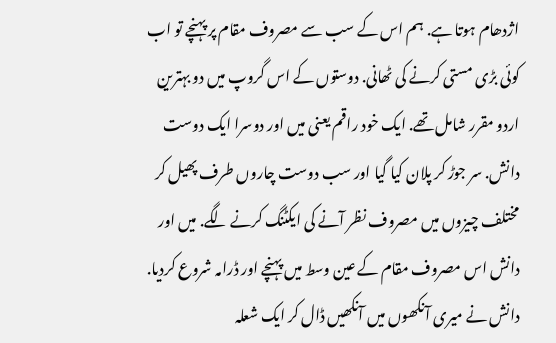اژدھام ہوتا ہے. ہم اس کے سب سے مصروف مقام پر پہنچے تو اب کوئی بڑی مستی کرنے کی ٹھانی. دوستوں کے اس گروپ میں دو بہترین اردو مقرر شامل تھے. ایک خود راقم یعنی میں اور دوسرا ایک دوست دانش. سر جوڑ کر پلان کیا گیا اور سب دوست چاروں طرف پھیل کر مختلف چیزوں میں مصروف نظر آنے کی ایکٹنگ کرنے لگے. میں اور دانش اس مصروف مقام کے عین وسط میں پہنچے اور ڈرامہ شروع کردیا. دانش نے میری آنکھوں میں آنکھیں ڈال کر ایک شعلہ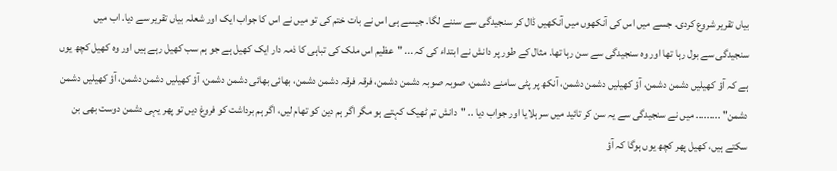بیاں تقریر شروع کردی. جسے میں اس کی آنکھوں میں آنکھیں ڈال کر سنجیدگی سے سننے لگا. جیسے ہی اس نے بات ختم کی تو میں نے اس کا جواب ایک اور شعلہ بیاں تقریر سے دیا. اب میں سنجیدگی سے بول رہا تھا اور وہ سنجیدگی سے سن رہا تھا. مثال کے طور پر دانش نے ابتداء کی کہ ... "عظیم اس ملک کی تباہی کا ذمہ دار ایک کھیل ہے جو ہم سب کھیل رہے ہیں اور وہ کھیل کچھ یوں ہے کہ آؤ کھیلیں دشمن دشمن، آؤ کھیلیں دشمن دشمن، آنکھ پر پٹی سامنے دشمن، صوبہ صوبہ دشمن دشمن، فرقہ فرقہ دشمن دشمن، بھائی بھائی دشمن دشمن، آؤ کھیلیں دشمن دشمن، آؤ کھیلیں دشمن دشمن" ......... میں نے سنجیدگی سے یہ سن کر تائید میں سر ہلایا اور جواب دیا .. "دانش تم ٹھیک کہتے ہو مگر اگر ہم دین کو تھام لیں، اگر ہم برداشت کو فروغ دیں تو پھر یہی دشمن دوست بھی بن سکتے ہیں، کھیل پھر کچھ یوں ہوگا کہ آؤ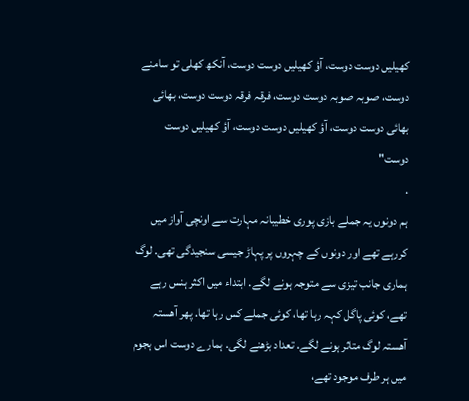کھیلیں دوست دوست، آؤ کھیلیں دوست دوست، آنکھ کھلی تو سامنے دوست، صوبہ صوبہ دوست دوست، فرقہ فرقہ دوست دوست، بھائی بھائی دوست دوست، آؤ کھیلیں دوست دوست، آؤ کھیلیں دوست دوست"
.
ہم دونوں یہ جملے بازی پوری خطیبانہ مہارت سے اونچی آواز میں کررہے تھے اور دونوں کے چہروں پر پہاڑ جیسی سنجیدگی تھی. لوگ ہماری جانب تیزی سے متوجہ ہونے لگے. ابتداء میں اکثر ہنس رہے تھے، کوئی پاگل کہہ رہا تھا، کوئی جملے کس رہا تھا. پھر آھستہ آھستہ لوگ متاثر ہونے لگے. تعداد بڑھنے لگی. ہمارے دوست اس ہجوم میں ہر طرف موجود تھے،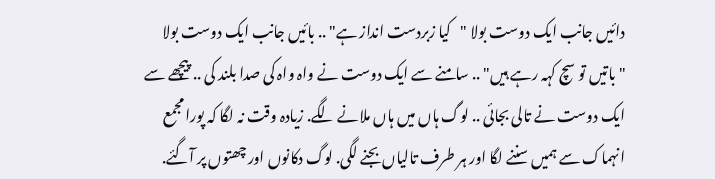دائیں جانب ایک دوست بولا "کیا زبردست انداز ہے" .. بائیں جانب ایک دوست بولا "باتیں تو سچ کہہ رہے ہیں" .. سامنے سے ایک دوست نے واہ واہ کی صدا بلند کی .. پیچھے سے ایک دوست نے تالی بجائی .. لوگ ہاں میں ہاں ملانے لگے. زیادہ وقت نہ لگا کہ پورا مجمع انہماک سے ہمیں سننے لگا اور ہر طرف تالیاں بجنے لگی. لوگ دکانوں اور چھتوں پر آگئے.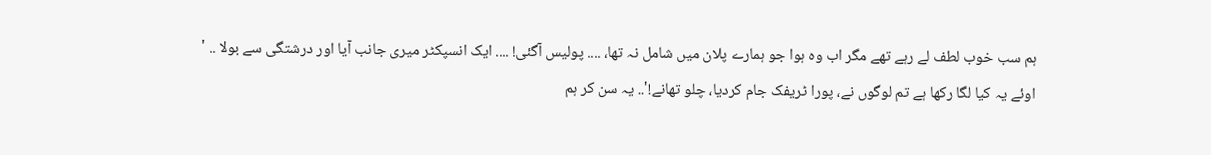ہم سب خوب لطف لے رہے تھے مگر اب وہ ہوا جو ہمارے پلان میں شامل نہ تھا، .... پولیس آگئی! .... ایک انسپکٹر میری جانب آیا اور درشتگی سے بولا .. ' اوئے یہ کیا لگا رکھا ہے تم لوگوں نے، پورا ٹریفک جام کردیا، چلو تھانے!'.. یہ سن کر ہم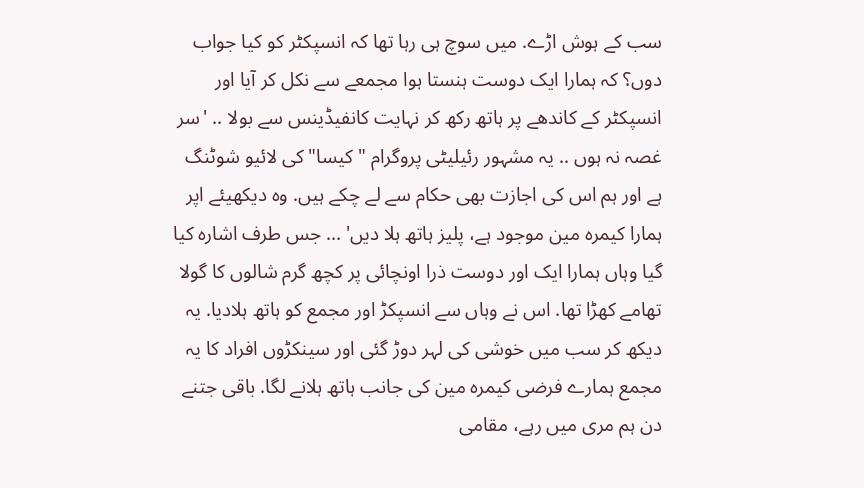سب کے ہوش اڑے. میں سوچ ہی رہا تھا کہ انسپکٹر کو کیا جواب دوں؟ کہ ہمارا ایک دوست ہنستا ہوا مجمعے سے نکل کر آیا اور انسپکٹر کے کاندھے پر ہاتھ رکھ کر نہایت کانفیڈینس سے بولا .. 'سر غصہ نہ ہوں .. یہ مشہور رئیلیٹی پروگرام "کیسا" کی لائیو شوٹنگ ہے اور ہم اس کی اجازت بھی حکام سے لے چکے ہیں. وہ دیکھیئے اپر ہمارا کیمرہ مین موجود ہے، پلیز ہاتھ ہلا دیں' ... جس طرف اشارہ کیا گیا وہاں ہمارا ایک اور دوست ذرا اونچائی پر کچھ گرم شالوں کا گولا تھامے کھڑا تھا. اس نے وہاں سے انسپکڑ اور مجمع کو ہاتھ ہلادیا. یہ دیکھ کر سب میں خوشی کی لہر دوڑ گئی اور سینکڑوں افراد کا یہ مجمع ہمارے فرضی کیمرہ مین کی جانب ہاتھ ہلانے لگا. باقی جتنے دن ہم مری میں رہے، مقامی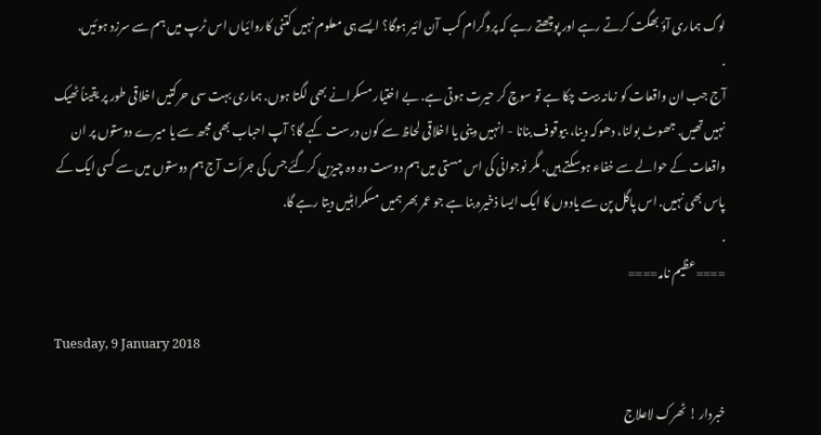لوگ ہماری آؤ بھگت کرتے رہے اور پوچھتے رہے کہ پروگرام کب آن ائیر ہوگا؟ ایسے ہی معلوم نہیں کتنی کاروائیاں اس ٹرپ میں ہم سے سرزد ہوئیں.
.
آج جب ان واقعات کو زمانہ بیت چکا ہے تو سوچ کر حیرت ہوتی ہے. بے اختیار مسکرانے بھی لگتا ہوں. ہماری بہت سی حرکتیں اخلاقی طور پر یقیناً ٹھیک نہیں تھیں. جھوٹ بولنا، دھوکہ دینا، بیوقوف بنانا - انہیں دینی یا اخلاقی لحاظ سے کون درست کہے گا؟ آپ احباب بھی مجھ سے یا میرے دوستوں پر ان واقعات کے حوالے سے خفاء ہوسکتے ہیں. مگر نوجوانی کی اس مستی میں ہم دوست وہ وہ چیزیں کرگئے جس کی جرأت آج ہم دوستوں میں سے کسی ایک کے پاس بھی نہیں. اس پاگل پن سے یادوں کا ایک ایسا ذخیرہ بنا ہے جو عمر بھر ہمیں مسکراہٹیں دیتا رہے گا.
.
====عظیم نامہ====

Tuesday, 9 January 2018

خبردار ! ٹھرک لاعلاج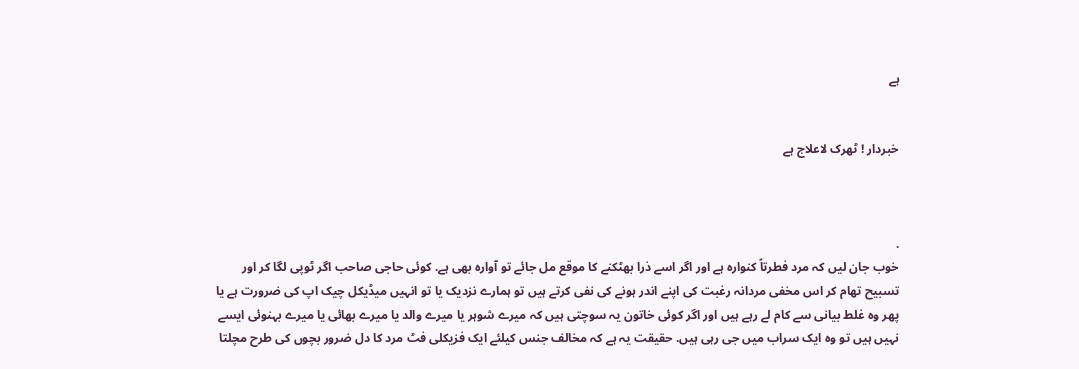ہے


خبردار ! ٹھرک لاعلاج ہے



.
خوب جان لیں کہ مرد فطرتاً کنوارہ ہے اور اگر اسے ذرا بھٹکنے کا موقع مل جائے تو آوارہ بھی ہے. کوئی حاجی صاحب اگر ٹوپی لگا کر اور تسبیح تھام کر اس مخفی مردانہ رغبت کی اپنے اندر ہونے کی نفی کرتے ہیں تو ہمارے نزدیک یا تو انہیں میڈیکل چیک اپ کی ضرورت ہے یا پھر وہ غلط بیانی سے کام لے رہے ہیں اور اگر کوئی خاتون یہ سوچتی ہیں کہ میرے شوہر یا میرے والد یا میرے بھائی یا میرے بہنوئی ایسے نہیں ہیں تو وہ ایک سراب میں جی رہی ہیں. حقیقت یہ ہے کہ مخالف جنس کیلئے ایک فزیکلی فٹ مرد کا دل ضرور بچوں کی طرح مچلتا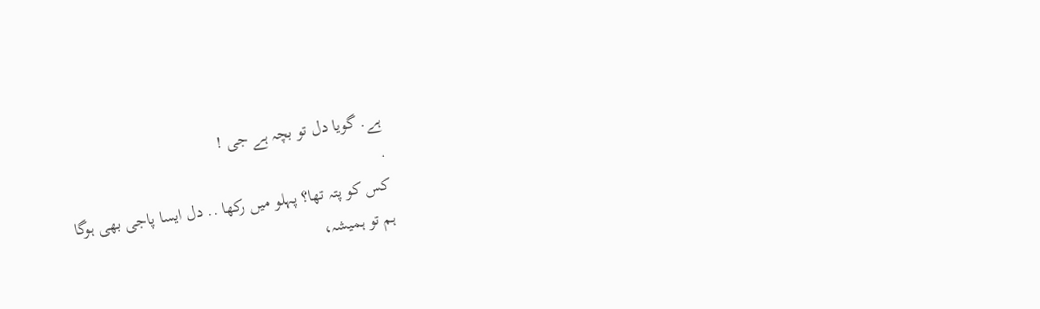ہے. گویا دل تو بچہ ہے جی !
.
کس کو پتہ تھا؟ پہلو میں رکھا .. دل ایسا پاجی بھی ہوگا
ہم تو ہمیشہ،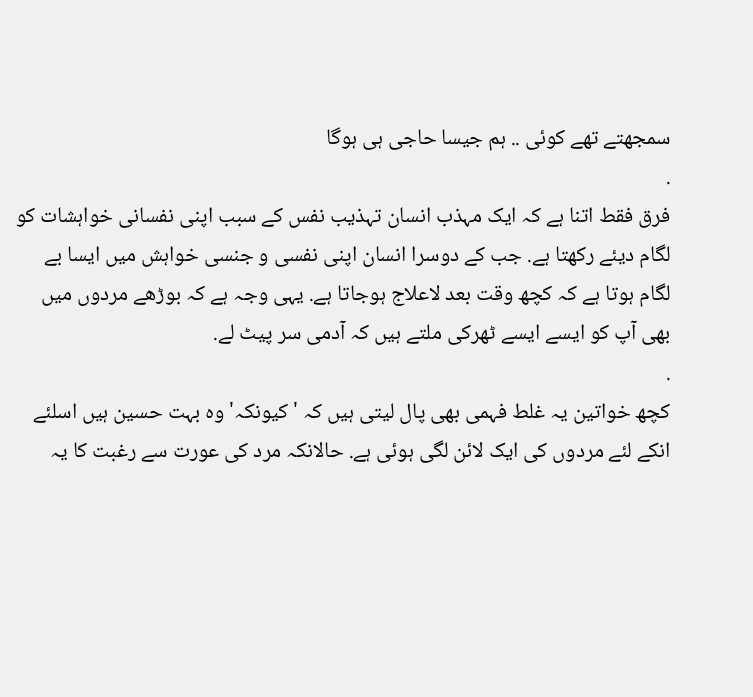سمجھتے تھے کوئی .. ہم جیسا حاجی ہی ہوگا
.
فرق فقط اتنا ہے کہ ایک مہذب انسان تہذیب نفس کے سبب اپنی نفسانی خواہشات کو لگام دیئے رکھتا ہے. جب کے دوسرا انسان اپنی نفسی و جنسی خواہش میں ایسا بے لگام ہوتا ہے کہ کچھ وقت بعد لاعلاج ہوجاتا ہے. یہی وجہ ہے کہ بوڑھے مردوں میں بھی آپ کو ایسے ایسے ٹھرکی ملتے ہیں کہ آدمی سر پیٹ لے.
.
کچھ خواتین یہ غلط فہمی بھی پال لیتی ہیں کہ 'کیونکہ' وہ بہت حسین ہیں اسلئے انکے لئے مردوں کی ایک لائن لگی ہوئی ہے. حالانکہ مرد کی عورت سے رغبت کا یہ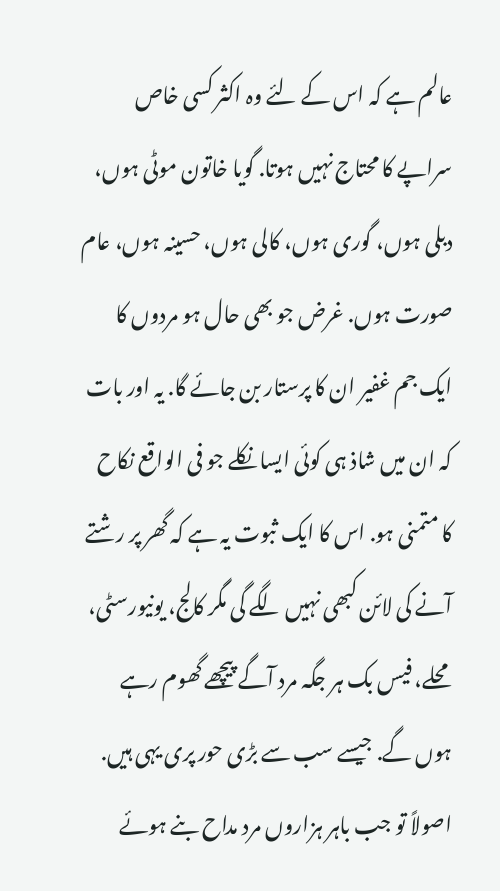عالم ہے کہ اس کے لئے وہ اکثر کسی خاص سراپے کا محتاج نہیں ہوتا. گویا خاتون موٹی ہوں، دبلی ہوں، گوری ہوں، کالی ہوں، حسینہ ہوں، عام صورت ہوں. غرض جو بھی حال ہو مردوں کا ایک جم غفیر ان کا پرستار بن جائے گا. یہ اور بات کہ ان میں شاذ ہی کوئی ایسا نکلے جو فی الواقع نکاح کا متمنی ہو. اس کا ایک ثبوت یہ ہے کہ گھر پر رشتے آنے کی لائن کبھی نہیں لگے گی مگر کالج، یونیورسٹی، محلے، فیس بک ہر جگہ مرد آگے پیچھے گھوم رہے ہوں گے. جیسے سب سے بڑی حور پری یہی ہیں. اصولاً تو جب باہر ہزاروں مرد مداح بنے ہوئے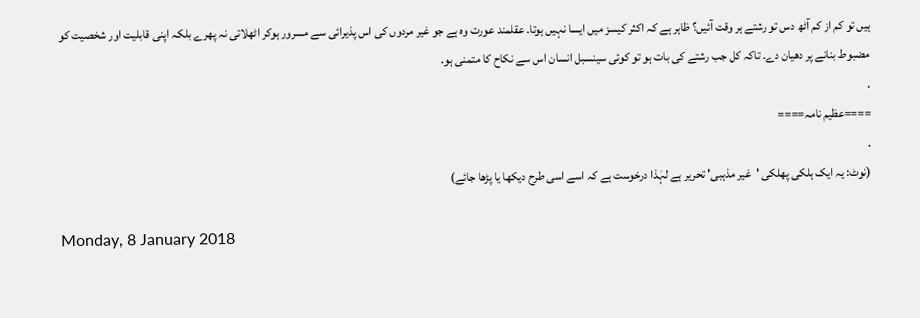ہیں تو کم از کم آٹھ دس تو رشتے ہر وقت آئیں؟ ظاہر ہے کہ اکثر کیسز میں ایسا نہیں ہوتا. عقلمند عورت وہ ہے جو غیر مردوں کی اس پذیرائی سے مسرور ہوکر اٹھلاتی نہ پھرے بلکہ اپنی قابلیت اور شخصیت کو مضبوط بنانے پر دھیان دے. تاکہ کل جب رشتے کی بات ہو تو کوئی سینسبل انسان اس سے نکاح کا متمنی ہو.
.
====عظیم نامہ====
.
(نوٹ: یہ ایک ہلکی پھلکی 'غیر مذہبی' تحریر ہے لہٰذا درخوست ہے کہ اسے اسی طرح دیکھا یا پڑھا جائے)

Monday, 8 January 2018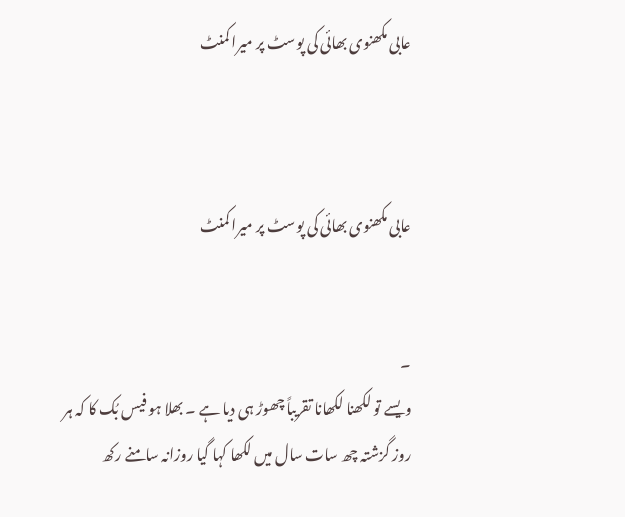عابی مکھنوی بھائی کی پوسٹ پر میرا کمنٹ



عابی مکھنوی بھائی کی پوسٹ پر میرا کمنٹ


۔
ویسے تو لکھنا لکھانا تقریباً چھوڑ ہی دیا ہے ۔ بھلا ہو فیس بُک کا کہ ہر روز گزشتہ چھ سات سال میں لکھا کہا گیا روزانہ سامنے رکھ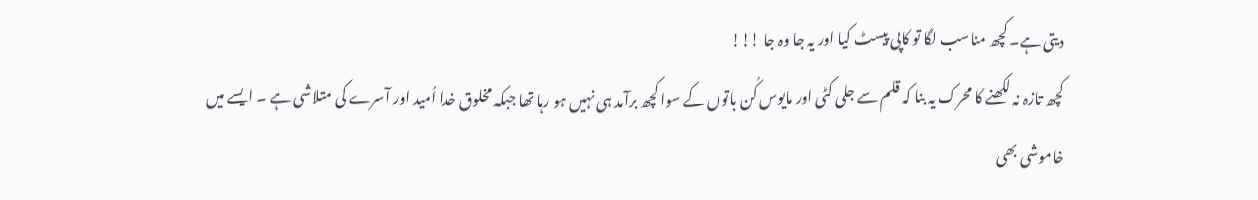دیتی ہے۔ کچھ مناسب لگا تو کاپی پیسٹ کیا اور یہ جا وہ جا !!!
کچھ تازہ نہ لکھنے کا محرک یہ بنا کہ قلم سے جلی کٹی اور مایوس کُن باتوں کے سوا کچھ برآمد ہی نہیں ہو رہا تھا جبکہ مخلوق خدا اُمید اور آسرے کی متلاشی ہے ۔ ایسے میں خاموشی بھی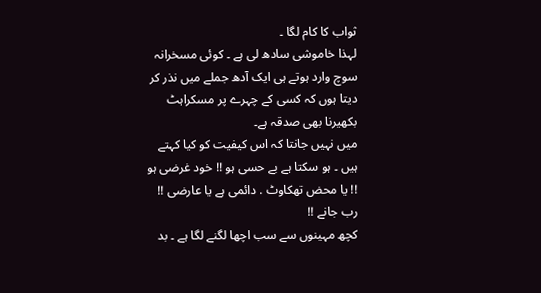ثواب کا کام لگا ۔
لہذا خاموشی سادھ لی ہے ۔ کوئی مسخرانہ سوچ وارد ہوتے ہی ایک آدھ جملے میں نذر کر دیتا ہوں کہ کسی کے چہرے پر مسکراہٹ بکھیرنا بھی صدقہ ہے۔
میں نہیں جانتا کہ اس کیفیت کو کیا کہتے ہیں ۔ ہو سکتا ہے بے حسی ہو !! خود غرضی ہو !! یا محض تھکاوٹ . دائمی ہے یا عارضی !! رب جانے !!
کچھ مہینوں سے سب اچھا لگنے لگا ہے ۔ بد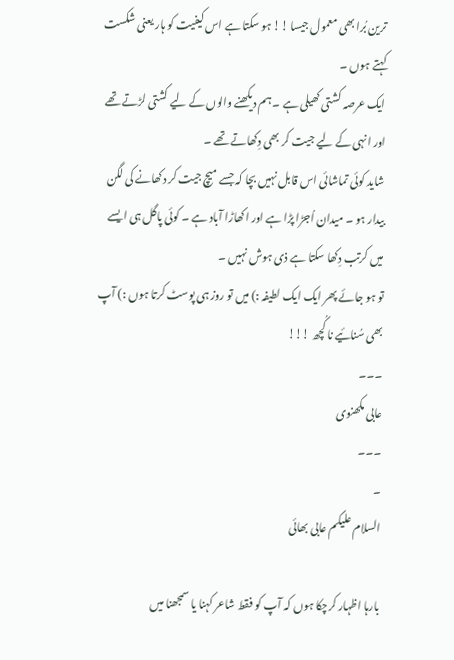ترین بُرا بھی معمول جیسا !! ہو سکتا ہے اس کیفیت کو ہار یعنی شکست کہتے ہوں ۔
ایک عرصہ کشتی کھیلی ہے ۔ ہم دیکھنے والوں کے لیے کشتی لڑتے تھے اور انہی کے لیے جیت کر بھی دِکھاتے تھے ۔
شاید کوئی تماشائی اس قابل نہیں بچا کہ جسے میچ جیت کر دکھانے کی لگن بیدار ہو ۔ میدان اُجڑا پڑا ہے اور اکھاڑا آباد ہے ۔ کوئی پاگل ہی ایسے میں کرتب دِکھا سکتا ہے ذی ہوش نہیں ۔
تو ہو جائے پھر ایک ایک لطیفہ :) میں تو روز ہی پوسٹ کرتا ہوں :) آپ بھی سُنائیے نا کُچھ !!!
۔۔۔
عابی مکھنوی
۔۔۔
۔
السلام علیکم عابی بھائی

بارہا اظہار کرچکا ہوں کہ آپ کو فقط شاعر کہنا یا سمجھنا میں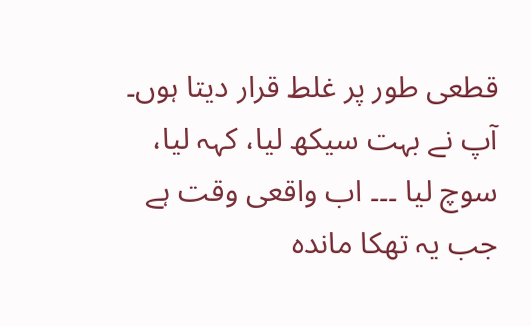قطعی طور پر غلط قرار دیتا ہوں۔ آپ نے بہت سیکھ لیا، کہہ لیا، سوچ لیا ۔۔۔ اب واقعی وقت ہے جب یہ تھکا ماندہ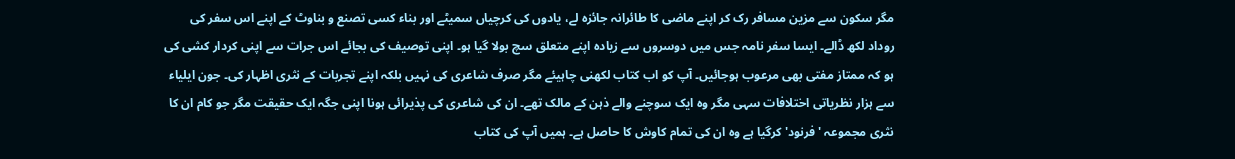مگر سکون سے مزین مسافر رک کر اپنے ماضی کا طائرانہ جائزہ لے، یادوں کی کرچیاں سمیٹے اور بناء کسی تصنع و بناوٹ کے اپنے اس سفر کی روداد لکھ ڈالے۔ ایسا سفر نامہ جس میں دوسروں سے زیادہ اپنے متعلق سچ بولا گیا ہو۔ اپنی توصیف کی بجائے اس جرات سے اپنی کردار کشی کی ہو کہ ممتاز مفتی بھی مرعوب ہوجائیں۔ آپ کو اب کتاب لکھنی چاہیئے مگر صرف شاعری کی نہیں بلکہ اپنے تجربات کے نثری اظہار کی۔ جون ایلیاء سے ہزار نظریاتی اختلافات سہی مگر وہ ایک سوچنے والے ذہن کے مالک تھے۔ ان کی شاعری کی پذیرائی ہونا اپنی جگہ ایک حقیقت مگر جو کام ان کا نثری مجموعہ 'فرنود' کرگیا ہے وہ ان کی تمام کاوش کا حاصل ہے۔ ہمیں آپ کی کتاب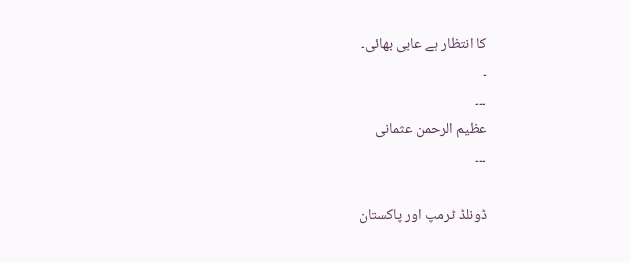کا انتظار ہے عابی بھائی۔
۔
۔۔۔
عظیم الرحمن عثمانی
۔۔۔

ڈونلڈ ٹرمپ اور پاکستان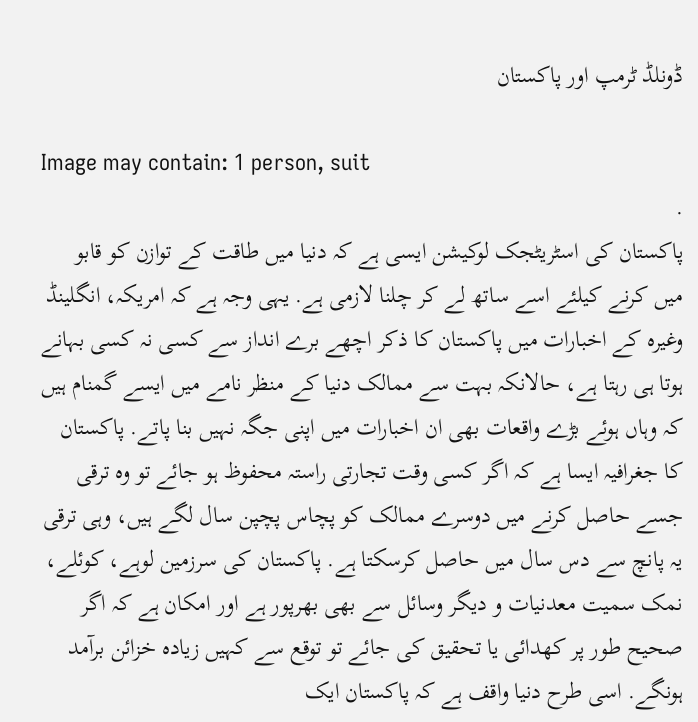ڈونلڈ ٹرمپ اور پاکستان

Image may contain: 1 person, suit
.
پاکستان کی اسٹریٹجک لوکیشن ایسی ہے کہ دنیا میں طاقت کے توازن کو قابو میں کرنے کیلئے اسے ساتھ لے کر چلنا لازمی ہے. یہی وجہ ہے کہ امریکہ، انگلینڈ وغیرہ کے اخبارات میں پاکستان کا ذکر اچھے برے انداز سے کسی نہ کسی بہانے ہوتا ہی رہتا ہے، حالانکہ بہت سے ممالک دنیا کے منظر نامے میں ایسے گمنام ہیں کہ وہاں ہوئے بڑے واقعات بھی ان اخبارات میں اپنی جگہ نہیں بنا پاتے. پاکستان کا جغرافیہ ایسا ہے کہ اگر کسی وقت تجارتی راستہ محفوظ ہو جائے تو وہ ترقی جسے حاصل کرنے میں دوسرے ممالک کو پچاس پچپن سال لگے ہیں، وہی ترقی یہ پانچ سے دس سال میں حاصل کرسکتا ہے. پاکستان کی سرزمین لوہے، کوئلے، نمک سمیت معدنیات و دیگر وسائل سے بھی بھرپور ہے اور امکان ہے کہ اگر صحیح طور پر کھدائی یا تحقیق کی جائے تو توقع سے کہیں زیادہ خزائن برآمد ہونگے. اسی طرح دنیا واقف ہے کہ پاکستان ایک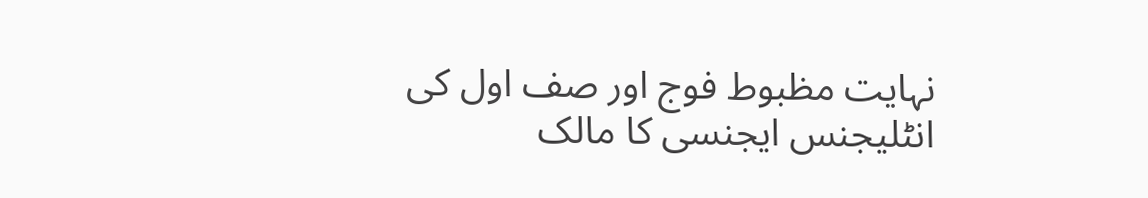نہایت مظبوط فوج اور صف اول کی انٹلیجنس ایجنسی کا مالک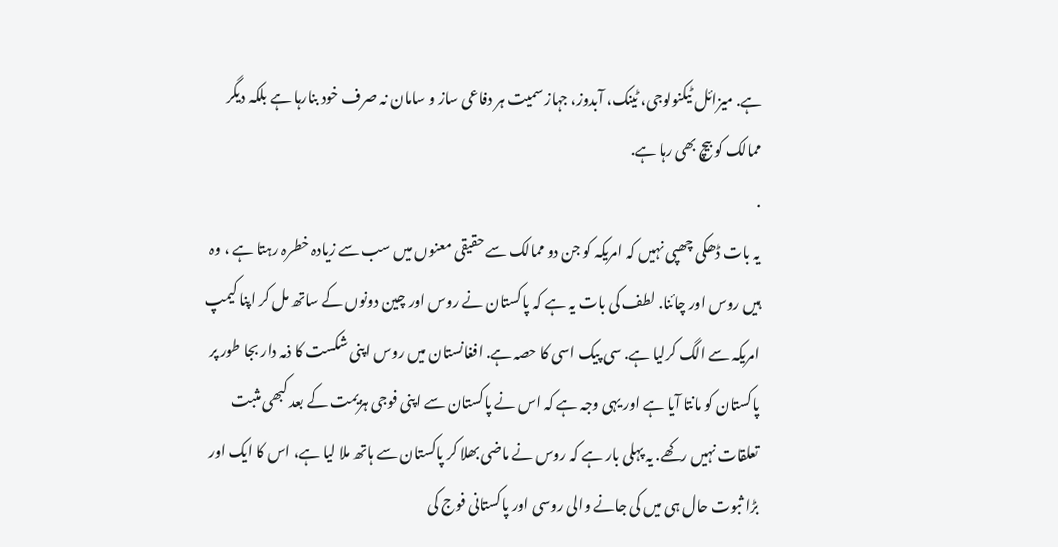ہے. میزائل ٹیکنولوجی، ٹینک، آبدوز، جہاز سمیت ہر دفاعی ساز و سامان نہ صرف خود بنارہا ہے بلکہ دیگر ممالک کو بیچ بھی رہا ہے.
.
یہ بات ڈھکی چھپی نہیں کہ امریکہ کو جن دو ممالک سے حقیقی معنوں میں سب سے زیادہ خطرہ رہتا ہے ، وہ ہیں روس اور چائنا. لطف کی بات یہ ہے کہ پاکستان نے روس اور چین دونوں کے ساتھ مل کر اپنا کیمپ امریکہ سے الگ کرلیا ہے. سی پیک اسی کا حصہ ہے. افغانستان میں روس اپنی شکست کا ذمہ دار بجا طور پر پاکستان کو مانتا آیا ہے اور یہی وجہ ہے کہ اس نے پاکستان سے اپنی فوجی ہزیمت کے بعد کبھی مثبت تعلقات نہیں رکھے. یہ پہلی بار ہے کہ روس نے ماضی بھلا کر پاکستان سے ہاتھ ملا لیا ہے، اس کا ایک اور بڑا ثبوت حال ہی میں کی جانے والی روسی اور پاکستانی فوج کی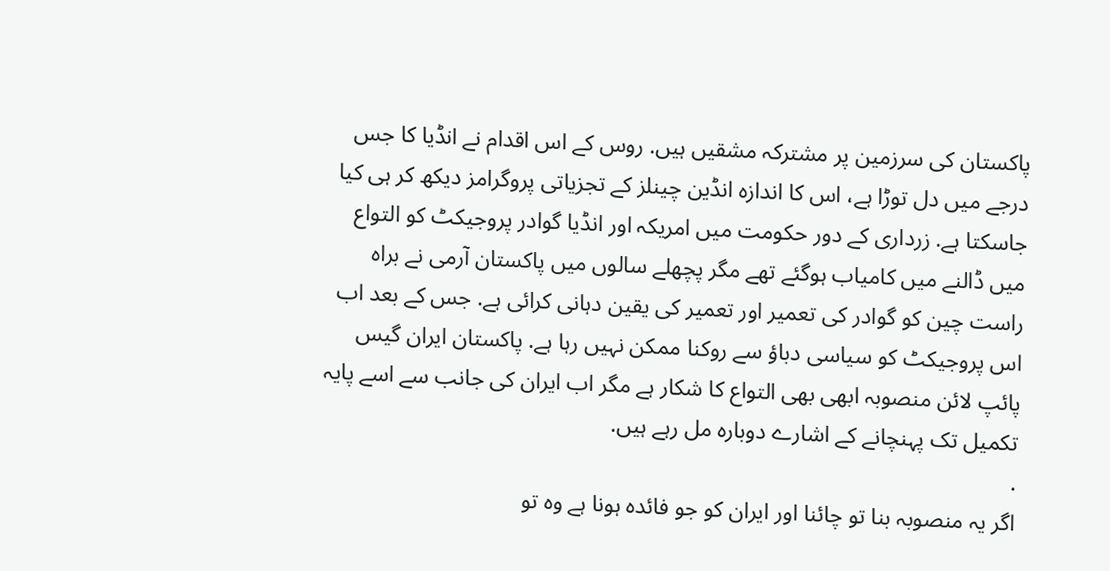پاکستان کی سرزمین پر مشترکہ مشقیں ہیں. روس کے اس اقدام نے انڈیا کا جس درجے میں دل توڑا ہے، اس کا اندازہ انڈین چینلز کے تجزیاتی پروگرامز دیکھ کر ہی کیا جاسکتا ہے. زرداری کے دور حکومت میں امریکہ اور انڈیا گوادر پروجیکٹ کو التواع میں ڈالنے میں کامیاب ہوگئے تھے مگر پچھلے سالوں میں پاکستان آرمی نے براہ راست چین کو گوادر کی تعمیر اور تعمیر کی یقین دہانی کرائی ہے. جس کے بعد اب اس پروجیکٹ کو سیاسی دباؤ سے روکنا ممکن نہیں رہا ہے. پاکستان ایران گیس پائپ لائن منصوبہ ابھی بھی التواع کا شکار ہے مگر اب ایران کی جانب سے اسے پایہ تکمیل تک پہنچانے کے اشارے دوبارہ مل رہے ہیں.
.
اگر یہ منصوبہ بنا تو چائنا اور ایران کو جو فائدہ ہونا ہے وہ تو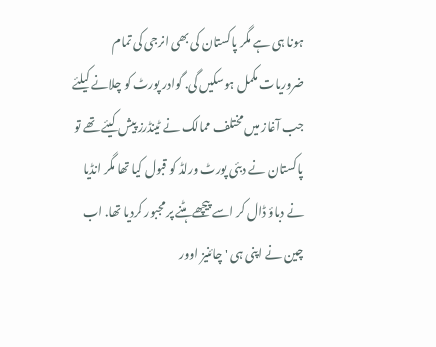ہونا ہی ہے مگر پاکستان کی بھی انرجی کی تمام ضروریات مکمل ہوسکیں گی. گوادر پورٹ کو چلانے کیلئے جب آغاز میں مختلف ممالک نے ٹینڈرز پیش کیئے تھے تو پاکستان نے دبئی پورٹ ورلڈ کو قبول کیا تھا مگر انڈیا نے دباؤ ڈال کر اسے پیچھے ہٹنے پر مجبور کردیا تھا. اب چین نے اپنی ہی 'چائنیز اوور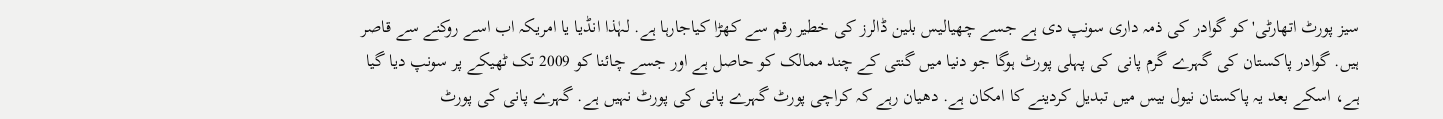سیز پورٹ اتھارٹی' کو گوادر کی ذمہ داری سونپ دی ہے جسے چھیالیس بلین ڈالرز کی خطیر رقم سے کھڑا کیاجارہا ہے. لہٰذا انڈیا یا امریکہ اب اسے روکنے سے قاصر ہیں. گوادر پاکستان کی گہرے گرم پانی کی پہلی پورٹ ہوگا جو دنیا میں گنتی کے چند ممالک کو حاصل ہے اور جسے چائنا کو 2009 تک ٹھیکے پر سونپ دیا گیا ہے، اسکے بعد یہ پاکستان نیول بیس میں تبدیل کردینے کا امکان ہے. دھیان رہے کہ کراچی پورٹ گہرے پانی کی پورٹ نہیں ہے. گہرے پانی کی پورٹ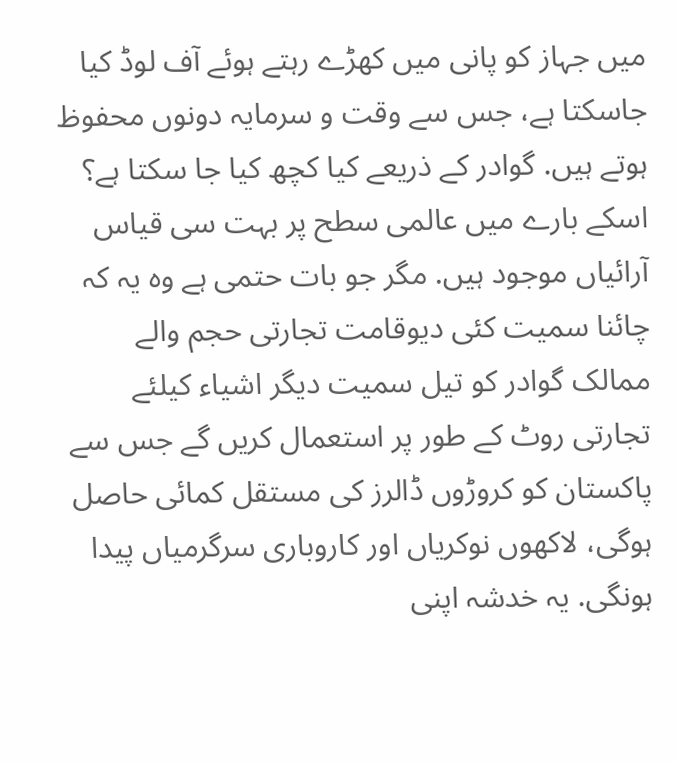میں جہاز کو پانی میں کھڑے رہتے ہوئے آف لوڈ کیا جاسکتا ہے، جس سے وقت و سرمایہ دونوں محفوظ ہوتے ہیں. گوادر کے ذریعے کیا کچھ کیا جا سکتا ہے؟ اسکے بارے میں عالمی سطح پر بہت سی قیاس آرائیاں موجود ہیں. مگر جو بات حتمی ہے وہ یہ کہ چائنا سمیت کئی دیوقامت تجارتی حجم والے ممالک گوادر کو تیل سمیت دیگر اشیاء کیلئے تجارتی روٹ کے طور پر استعمال کریں گے جس سے پاکستان کو کروڑوں ڈالرز کی مستقل کمائی حاصل ہوگی، لاکھوں نوکریاں اور کاروباری سرگرمیاں پیدا ہونگی. یہ خدشہ اپنی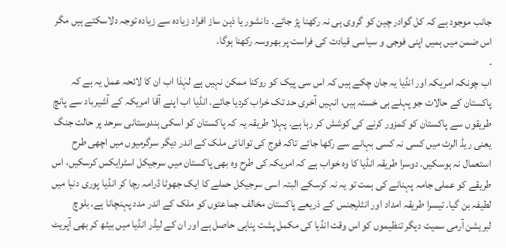جانب موجود ہے کہ کل گوادر چین کو گروی ہی نہ رکھنا پڑ جائے. دانشور یا ذہن ساز افراد زیادہ سے زیادہ توجہ دلاسکتے ہیں مگر اس ضمن میں ہمیں اپنی فوجی و سیاسی قیادت کی فراست پر بھروسہ رکھنا ہوگا.
.
اب چونکہ امریکہ اور انڈیا یہ جان چکے ہیں کہ اس سی پیک کو روکنا ممکن نہیں ہے لہٰذا اب ان کا لائحہ عمل یہ ہے کہ پاکستان کے حالات جو پہلے ہی خستہ ہیں، انہیں آخری حد تک خراب کردیا جائے. انڈیا اب اپنے آقا امریکہ کے آشیرباد سے پانچ طریقوں سے پاکستان کو کمزور کرنے کی کوشش کر رہا ہے. پہلا طریقہ یہ کہ پاکستان کو اسکی ہندوستانی سرحد پر حالت جنگ یعنی ریڈ الرٹ میں کسی نہ کسی بہانے سے رکھا جائے تاکہ فوج کی توانائی ملک کے اندر دیگر سرگرمیوں میں اچھی طرح استعمال نہ ہوسکیں. دوسرا طریقہ انڈیا کا وہ خواب ہے کہ امریکہ کی طرح وہ بھی پاکستان میں سرجیکل اسٹرایکس کرسکیں، اس طریقے کو عملی جامہ پہنانے کی ہمت تو یہ نہ کرسکے البتہ اسی سرجیکل حملے کا ایک جھوٹا ڈرامہ رچا کر انڈیا پوری دنیا میں لطیفہ بن گیا. تیسرا طریقہ امداد اور انٹلیجنس کے ذریعے پاکستان مخالف جماعتوں کو ملک کے اندر مدد پہنچانا ہے. بلوچ لبریشن آرمی سمیت دیگر تنظیموں کو اس وقت انڈیا کی مکمل پشت پناہی حاصل ہے اور ان کے لیڈر انڈیا میں بیٹھ کر بھی آپریٹ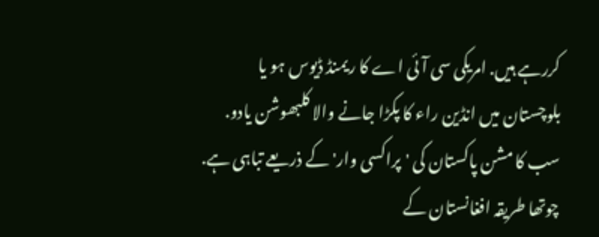کررہے ہیں. امریکی سی آئی اے کا ریمنڈ ڈیوس ہو یا بلوچستان میں انڈین راء کا پکڑا جانے والا کلبھوشن یادو. سب کا مشن پاکستان کی 'پراکسی وار' کے ذریعے تباہی ہے. چوتھا طریقہ افغانستان کے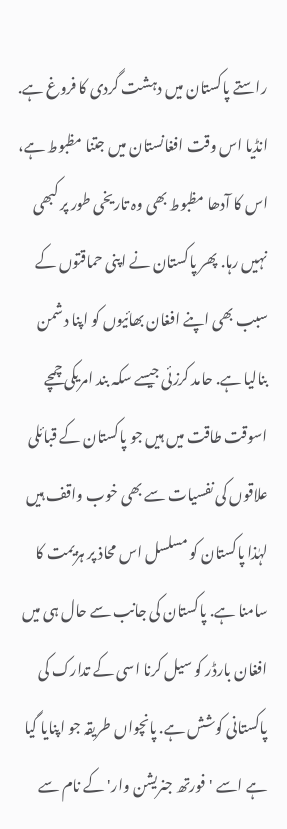راستے پاکستان میں دہشت گردی کا فروغ ہے. انڈیا اس وقت افغانستان میں جتنا مظبوط ہے، اس کا آدھا مظبوط بھی وہ تاریخی طور پر کبھی نہیں رہا. پھر پاکستان نے اپنی حماقتوں کے سبب بھی اپنے افغان بھائیوں کو اپنا دشمن بنالیا ہے. حامد کرزئی جیسے سکہ بند امریکی چمچے اسوقت طاقت میں ہیں جو پاکستان کے قبائلی علاقوں کی نفسیات سے بھی خوب واقف ہیں لہٰذا پاکستان کو مسلسل اس محاذ پر ہزیمت کا سامنا ہے. پاکستان کی جانب سے حال ہی میں افغان بارڈر کو سیل کرنا اسی کے تدارک کی پاکستانی کوشش ہے. پانچواں طریقہ جو اپنایا گیا ہے اسے 'فورتھ جنریشن وار' کے نام سے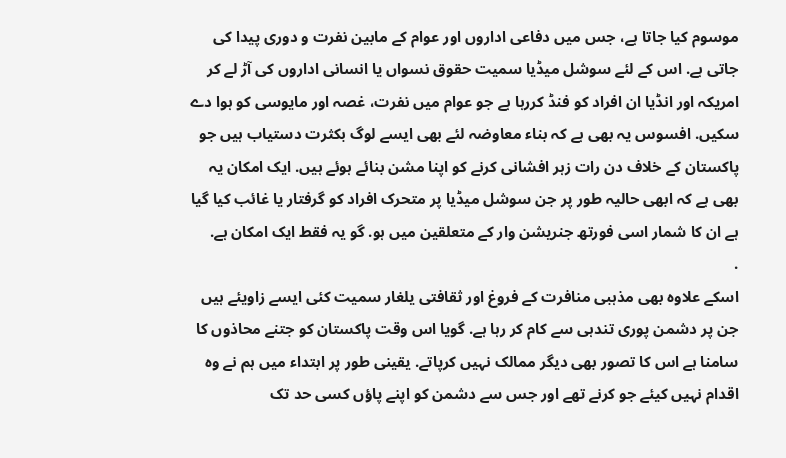موسوم کیا جاتا ہے، جس میں دفاعی اداروں اور عوام کے مابین نفرت و دوری پیدا کی جاتی ہے. اس کے لئے سوشل میڈیا سمیت حقوق نسواں یا انسانی اداروں کی آڑ لے کر امریکہ اور انڈیا ان افراد کو فنڈ کررہا ہے جو عوام میں نفرت، غصہ اور مایوسی کو ہوا دے سکیں. افسوس یہ بھی ہے کہ بناء معاوضہ لئے بھی ایسے لوگ بکثرت دستیاب ہیں جو پاکستان کے خلاف دن رات زہر افشانی کرنے کو اپنا مشن بنائے ہوئے ہیں. ایک امکان یہ بھی ہے کہ ابھی حالیہ طور پر جن سوشل میڈیا پر متحرک افراد کو گرفتار یا غائب کیا گیا ہے ان کا شمار اسی فورتھ جنریشن وار کے متعلقین میں ہو. گو یہ فقط ایک امکان ہے.
.
اسکے علاوہ بھی مذہبی منافرت کے فروغ اور ثقافتی یلغار سمیت کئی ایسے زاویئے ہیں جن پر دشمن پوری تندہی سے کام کر رہا ہے. گویا اس وقت پاکستان کو جتنے محاذوں کا سامنا ہے اس کا تصور بھی دیگر ممالک نہیں کرپاتے. یقینی طور پر ابتداء میں ہم نے وہ اقدام نہیں کیئے جو کرنے تھے اور جس سے دشمن کو اپنے پاؤں کسی حد تک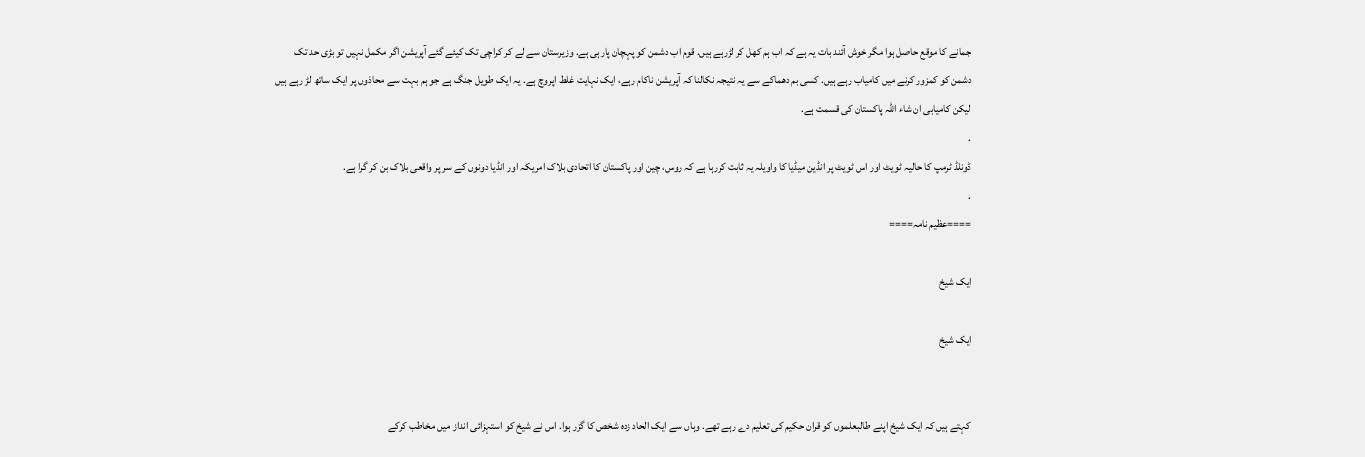جمانے کا موقع حاصل ہوا مگر خوش آئند بات یہ ہے کہ اب ہم کھل کر لڑرہے ہیں. قوم اب دشمن کو پہچان پارہی ہے. وزیرستان سے لے کر کراچی تک کیئے گئے آپریشن اگر مکمل نہیں تو بڑی حد تک دشمن کو کمزور کرنے میں کامیاب رہے ہیں. کسی بم دھماکے سے یہ نتیجہ نکالنا کہ آپریشن ناکام رہے، ایک نہایت غلط اپروچ ہے. یہ ایک طویل جنگ ہے جو ہم بہت سے محاذوں پر ایک ساتھ لڑ رہے ہیں لیکن کامیابی ان شاء اللہ پاکستان کی قسمت ہے.
.
ڈونلڈ ٹرمپ کا حالیہ ٹویٹ اور اس ٹویٹ پر انڈین میڈیا کا واویلہ یہ ثابت کررہا ہے کہ روس، چین اور پاکستان کا اتحادی بلاک امریکہ اور انڈیا دونوں کے سر پر واقعی بلاک بن کر گرا ہے.
.
====عظیم نامہ====

ایک شیخ

ایک شیخ


کہتے ہیں کہ ایک شیخ اپنے طالبعلموں کو قران حکیم کی تعلیم دے رہے تھے. وہاں سے ایک الحاد زدہ شخص کا گزر ہوا. اس نے شیخ کو استہزائی انداز میں مخاطب کرکے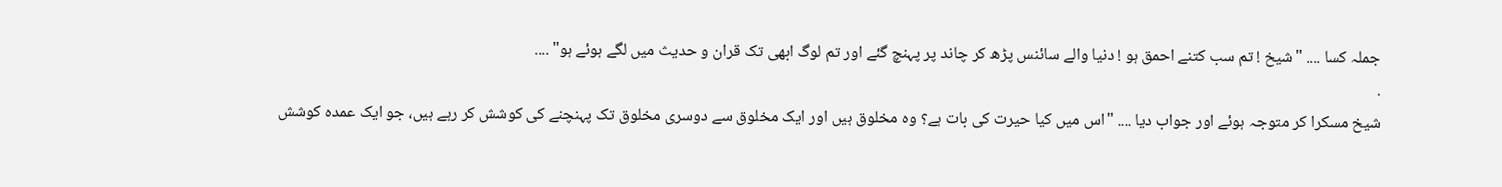جملہ کسا .... "شیخ ! تم سب کتنے احمق ہو ! دنیا والے سائنس پڑھ کر چاند پر پہنچ گئے اور تم لوگ ابھی تک قران و حدیث میں لگے ہوئے ہو" ....
.
شیخ مسکرا کر متوجہ ہوئے اور جواب دیا .... "اس میں کیا حیرت کی بات ہے؟ وہ مخلوق ہیں اور ایک مخلوق سے دوسری مخلوق تک پہنچنے کی کوشش کر رہے ہیں، جو ایک عمدہ کوشش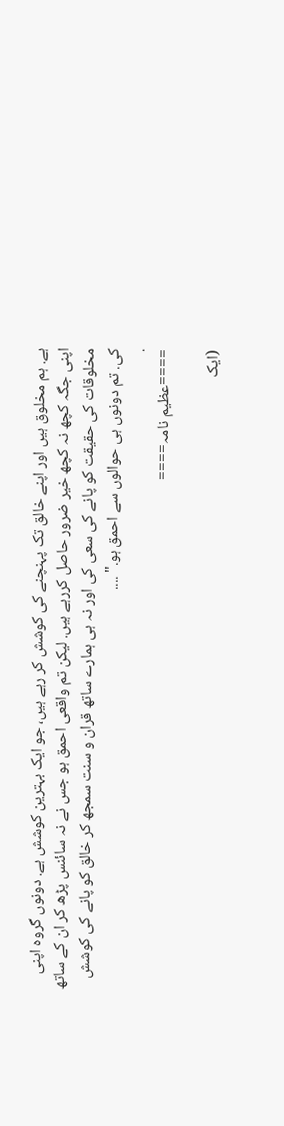ہے. ہم مخلوق ہیں اور اپنے خالق تک پہنچنے کی کوشش کر رہے ہیں، جو ایک بہترین کوشش ہے. دونوں گروہ اپنی اپنی جگہ کچھ نہ کچھ خیر ضرور حاصل کررہے ہیں. لیکن تم واقعی احمق ہو جس نے نہ سائنس پڑھ کر ان کے ساتھ مخلوقات کی حقیقت کو پانے کی سعی کی اور نہ ہی ہمارے ساتھ قران و سنت سمجھ کر خالق کو پانے کی کوشش کی. تم دونوں ہی حوالوں سے احمق ہو." ....
.
====عظیم نامہ====

(ایک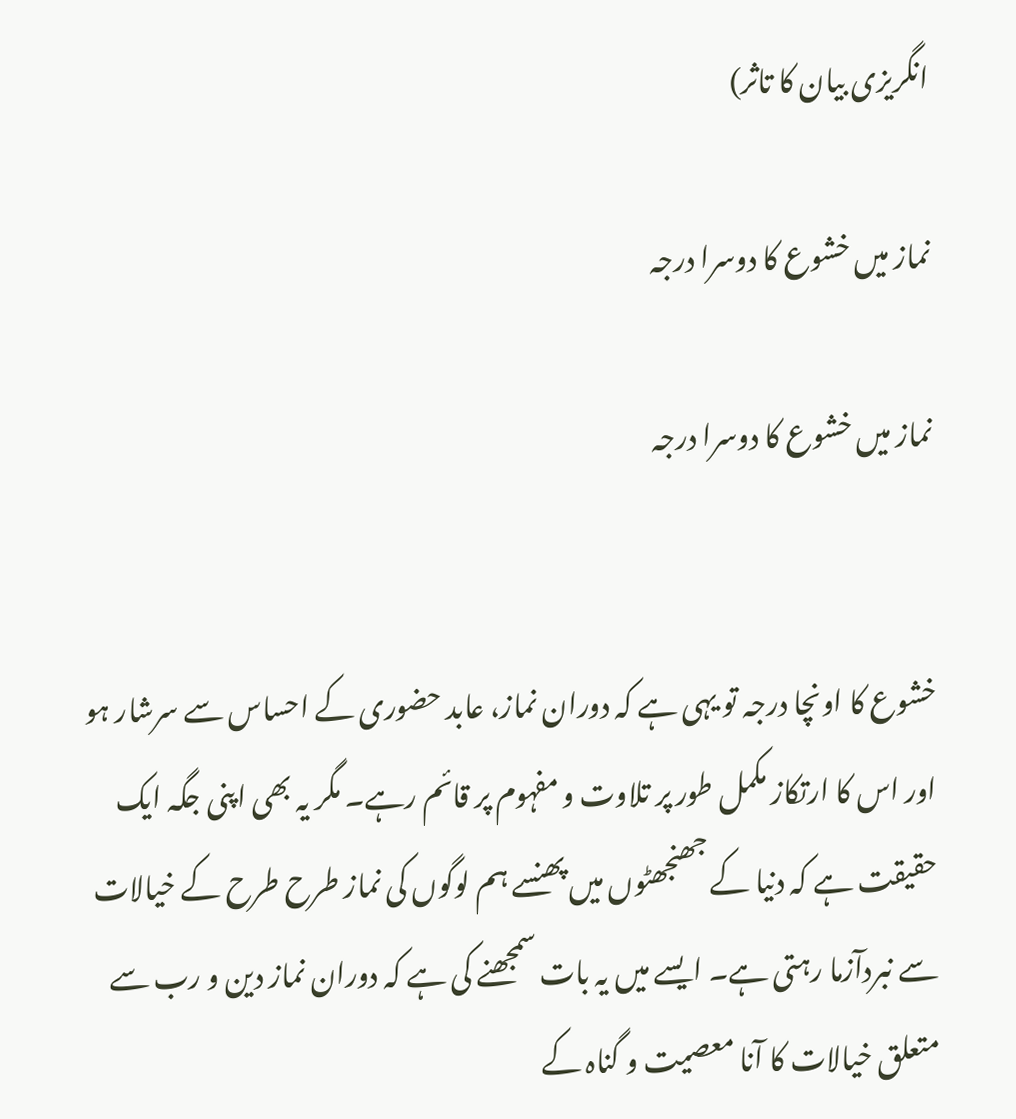انگریزی بیان کا تاثر)

نماز میں خشوع کا دوسرا درجہ

نماز میں خشوع کا دوسرا درجہ


خشوع کا اونچا درجہ تو یہی ہے کہ دوران نماز، عابد حضوری کے احساس سے سرشار ہو اور اس کا ارتکاز مکمل طور پر تلاوت و مفہوم پر قائم رہے۔ مگر یہ بھی اپنی جگہ ایک حقیقت ہے کہ دنیا کے جھنجھٹوں میں پھنسے ہم لوگوں کی نماز طرح طرح کے خیالات سے نبردآزما رہتی ہے۔ ایسے میں یہ بات سمجھنے کی ہے کہ دوران نماز دین و رب سے متعلق خیالات کا آنا معصیت و گناہ کے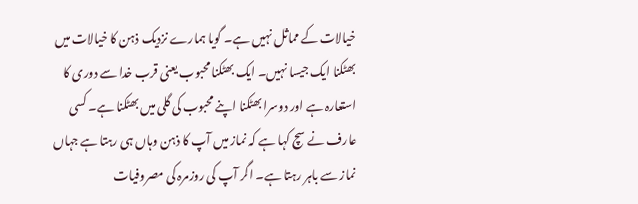خیالات کے مماثل نہیں ہے۔ گویا ہمارے نزدیک ذہن کا خیالات میں بھٹکنا ایک جیسا نہیں۔ ایک بھٹکنا محبوب یعنی قرب خدا سے دوری کا استعارہ ہے اور دوسرا بھٹکنا اپنے محبوب کی گلی میں بھٹکنا ہے۔ کسی عارف نے سچ کہا ہے کہ نماز میں آپ کا ذہن وہاں ہی رہتا ہے جہاں نماز سے باہر رہتا ہے۔ اگر آپ کی روزمرہ کی مصروفیات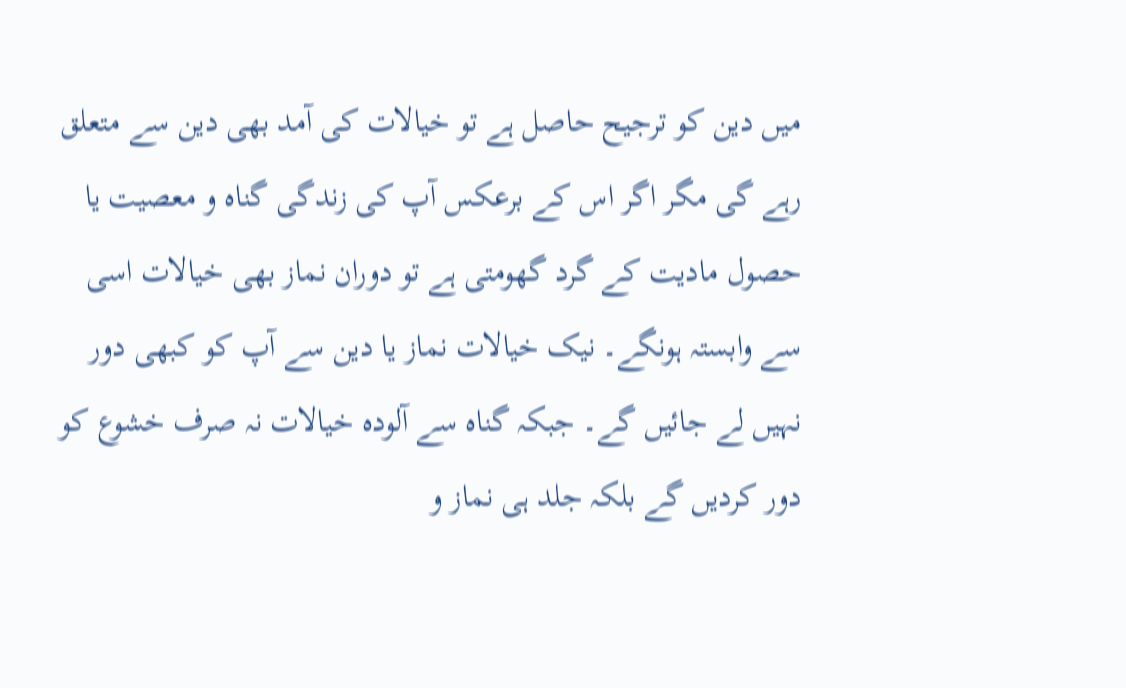میں دین کو ترجیح حاصل ہے تو خیالات کی آمد بھی دین سے متعلق رہے گی مگر اگر اس کے برعکس آپ کی زندگی گناہ و معصیت یا حصول مادیت کے گرد گھومتی ہے تو دوران نماز بھی خیالات اسی سے وابستہ ہونگے۔ نیک خیالات نماز یا دین سے آپ کو کبھی دور نہیں لے جائیں گے۔ جبکہ گناہ سے آلودہ خیالات نہ صرف خشوع کو دور کردیں گے بلکہ جلد ہی نماز و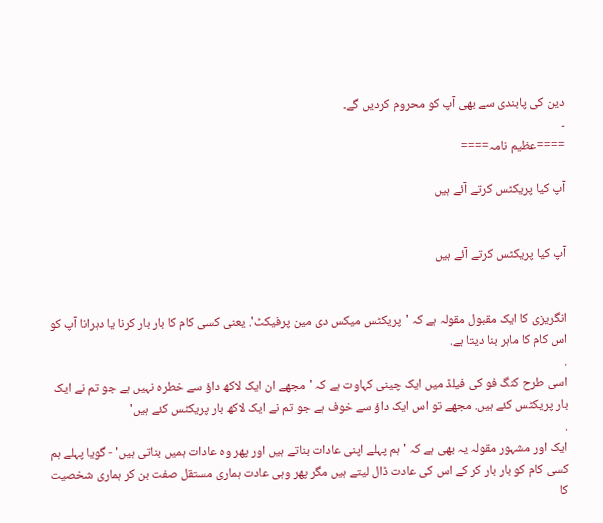دین کی پابندی سے بھی آپ کو محروم کردیں گے۔
۔
====عظیم نامہ====

آپ کیا پریکٹس کرتے آئے ہیں


آپ کیا پریکٹس کرتے آئے ہیں


انگریزی کا ایک مقبول مقولہ ہے کہ 'پریکٹس میکس دی مین پرفیکٹ'. یعنی کسی کام کا بار بار کرنا یا دہرانا آپ کو اس کام کا ماہر بنا دیتا ہے.
.
اسی طرح کنگ فو کی فیلڈ میں ایک چینی کہاوت ہے کہ 'مجھے ان ایک لاکھ داؤ سے خطرہ نہیں ہے جو تم نے ایک بار پریکٹس کئے ہیں. مجھے تو اس ایک داؤ سے خوف ہے جو تم نے ایک لاکھ بار پریکٹس کئے ہیں'
.
ایک اور مشہور مقولہ یہ بھی ہے کہ 'ہم پہلے اپنی عادات بناتے ہیں اور پھر وہ عادات ہمیں بناتی ہیں' - گویا پہلے ہم کسی کام کو بار بار کر کے اس کی عادت ڈال لیتے ہیں مگر پھر وہی عادت ہماری مستقل صفت بن کر ہماری شخصیت کا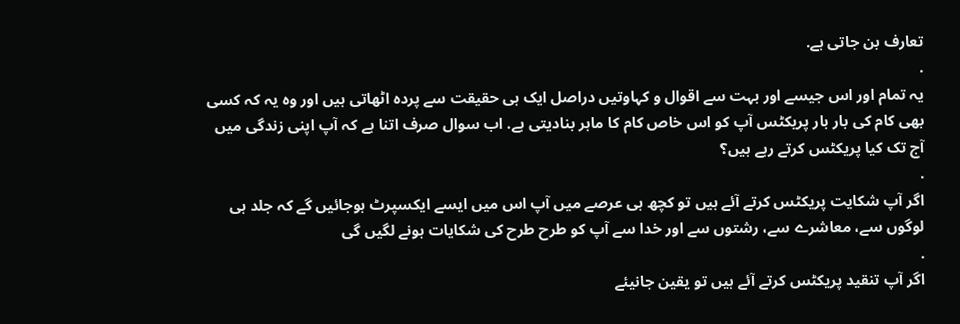تعارف بن جاتی ہے.
.
یہ تمام اور اس جیسے اور بہت سے اقوال و کہاوتیں دراصل ایک ہی حقیقت سے پردہ اٹھاتی ہیں اور وہ یہ کہ کسی بھی کام کی بار بار پریکٹس آپ کو اس خاص کام کا ماہر بنادیتی ہے. اب سوال صرف اتنا ہے کہ آپ اپنی زندگی میں آج تک کیا پریکٹس کرتے رہے ہیں؟
.
اگر آپ شکایت پریکٹس کرتے آئے ہیں تو کچھ ہی عرصے میں آپ اس میں ایسے ایکسپرٹ ہوجائیں گے کہ جلد ہی لوگوں سے، معاشرے سے، رشتوں سے اور خدا سے آپ کو طرح طرح کی شکایات ہونے لگیں گی
.
اگر آپ تنقید پریکٹس کرتے آئے ہیں تو یقین جانیئے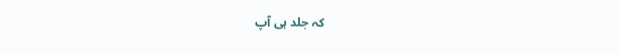کہ جلد ہی آپ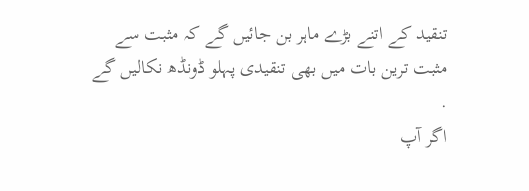تنقید کے اتنے بڑے ماہر بن جائیں گے کہ مثبت سے مثبت ترین بات میں بھی تنقیدی پہلو ڈونڈھ نکالیں گے
.
اگر آپ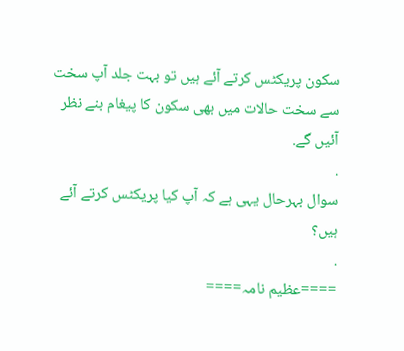سکون پریکٹس کرتے آئے ہیں تو بہت جلد آپ سخت سے سخت حالات میں بھی سکون کا پیغام بنے نظر آئیں گے.
.
سوال بہرحال یہی ہے کہ آپ کیا پریکٹس کرتے آئے ہیں؟
.
====عظیم نامہ====